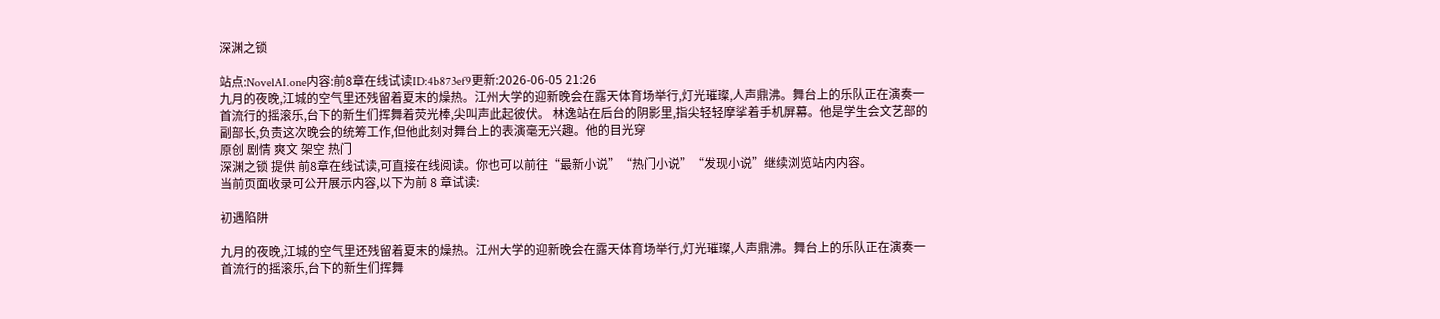深渊之锁

站点:NovelAI.one内容:前8章在线试读ID:4b873ef9更新:2026-06-05 21:26
九月的夜晚,江城的空气里还残留着夏末的燥热。江州大学的迎新晚会在露天体育场举行,灯光璀璨,人声鼎沸。舞台上的乐队正在演奏一首流行的摇滚乐,台下的新生们挥舞着荧光棒,尖叫声此起彼伏。 林逸站在后台的阴影里,指尖轻轻摩挲着手机屏幕。他是学生会文艺部的副部长,负责这次晚会的统筹工作,但他此刻对舞台上的表演毫无兴趣。他的目光穿
原创 剧情 爽文 架空 热门
深渊之锁 提供 前8章在线试读,可直接在线阅读。你也可以前往“最新小说”“热门小说”“发现小说”继续浏览站内内容。
当前页面收录可公开展示内容,以下为前 8 章试读:

初遇陷阱

九月的夜晚,江城的空气里还残留着夏末的燥热。江州大学的迎新晚会在露天体育场举行,灯光璀璨,人声鼎沸。舞台上的乐队正在演奏一首流行的摇滚乐,台下的新生们挥舞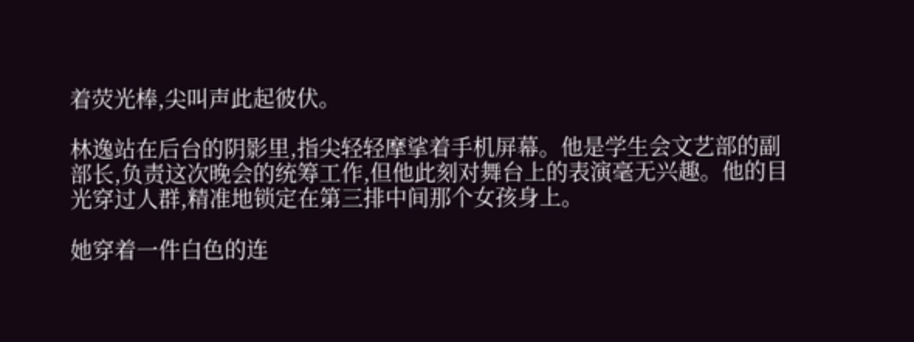着荧光棒,尖叫声此起彼伏。

林逸站在后台的阴影里,指尖轻轻摩挲着手机屏幕。他是学生会文艺部的副部长,负责这次晚会的统筹工作,但他此刻对舞台上的表演毫无兴趣。他的目光穿过人群,精准地锁定在第三排中间那个女孩身上。

她穿着一件白色的连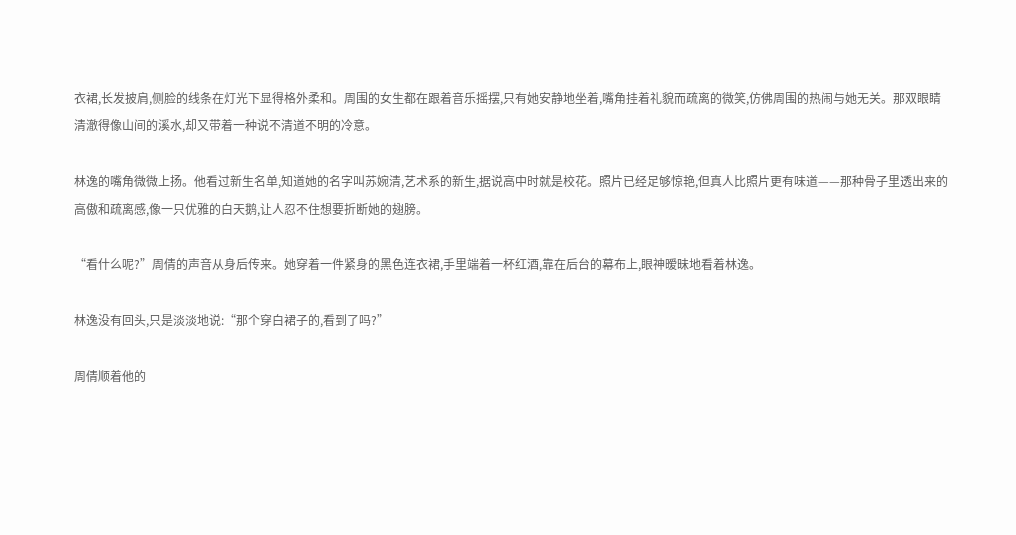衣裙,长发披肩,侧脸的线条在灯光下显得格外柔和。周围的女生都在跟着音乐摇摆,只有她安静地坐着,嘴角挂着礼貌而疏离的微笑,仿佛周围的热闹与她无关。那双眼睛清澈得像山间的溪水,却又带着一种说不清道不明的冷意。

林逸的嘴角微微上扬。他看过新生名单,知道她的名字叫苏婉清,艺术系的新生,据说高中时就是校花。照片已经足够惊艳,但真人比照片更有味道——那种骨子里透出来的高傲和疏离感,像一只优雅的白天鹅,让人忍不住想要折断她的翅膀。

“看什么呢?”周倩的声音从身后传来。她穿着一件紧身的黑色连衣裙,手里端着一杯红酒,靠在后台的幕布上,眼神暧昧地看着林逸。

林逸没有回头,只是淡淡地说:“那个穿白裙子的,看到了吗?”

周倩顺着他的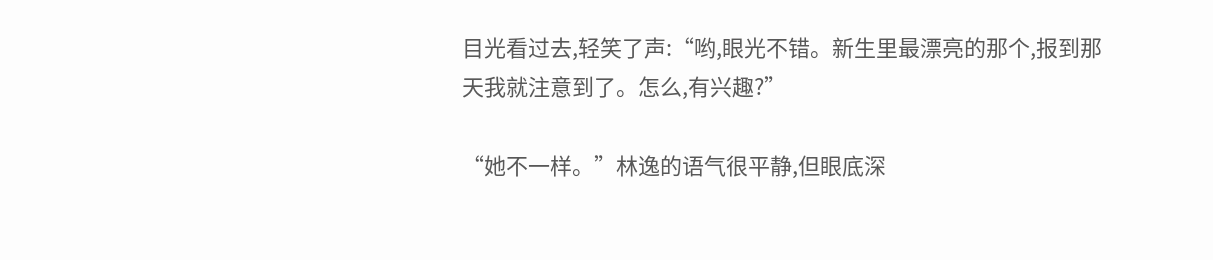目光看过去,轻笑了声:“哟,眼光不错。新生里最漂亮的那个,报到那天我就注意到了。怎么,有兴趣?”

“她不一样。”林逸的语气很平静,但眼底深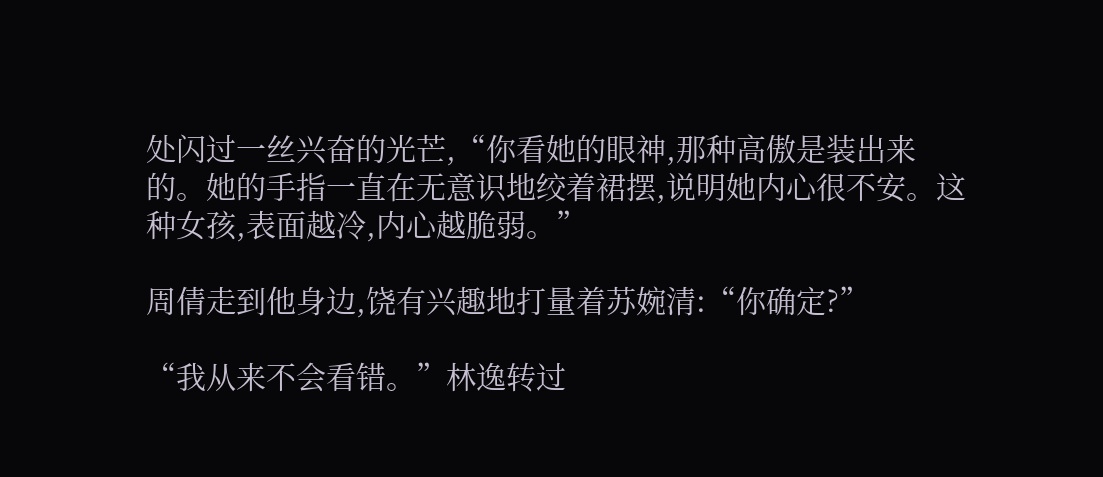处闪过一丝兴奋的光芒,“你看她的眼神,那种高傲是装出来的。她的手指一直在无意识地绞着裙摆,说明她内心很不安。这种女孩,表面越冷,内心越脆弱。”

周倩走到他身边,饶有兴趣地打量着苏婉清:“你确定?”

“我从来不会看错。”林逸转过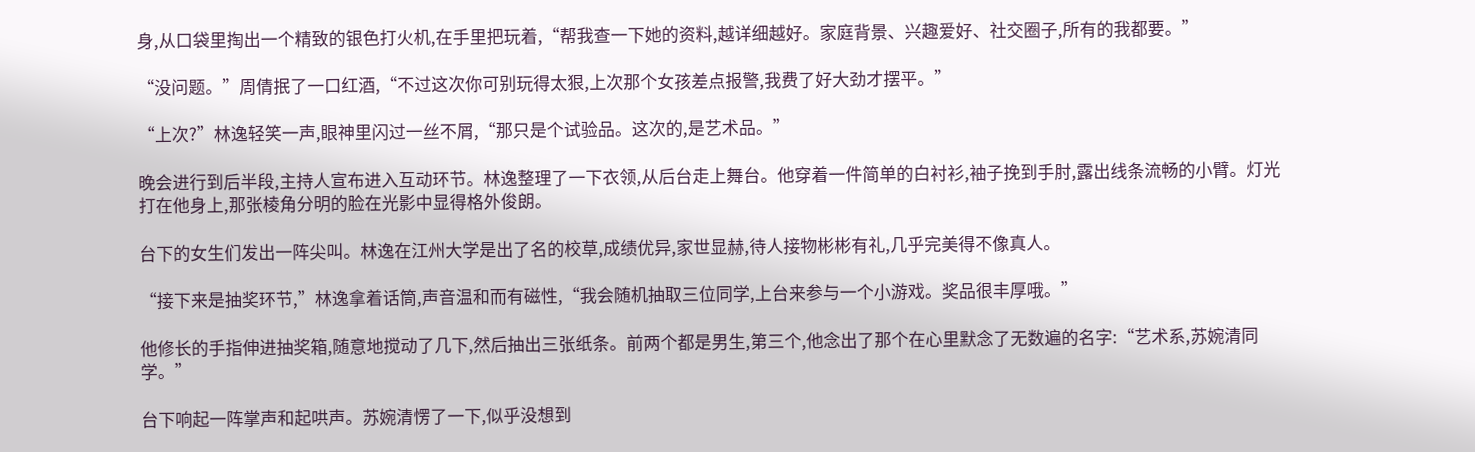身,从口袋里掏出一个精致的银色打火机,在手里把玩着,“帮我查一下她的资料,越详细越好。家庭背景、兴趣爱好、社交圈子,所有的我都要。”

“没问题。”周倩抿了一口红酒,“不过这次你可别玩得太狠,上次那个女孩差点报警,我费了好大劲才摆平。”

“上次?”林逸轻笑一声,眼神里闪过一丝不屑,“那只是个试验品。这次的,是艺术品。”

晚会进行到后半段,主持人宣布进入互动环节。林逸整理了一下衣领,从后台走上舞台。他穿着一件简单的白衬衫,袖子挽到手肘,露出线条流畅的小臂。灯光打在他身上,那张棱角分明的脸在光影中显得格外俊朗。

台下的女生们发出一阵尖叫。林逸在江州大学是出了名的校草,成绩优异,家世显赫,待人接物彬彬有礼,几乎完美得不像真人。

“接下来是抽奖环节,”林逸拿着话筒,声音温和而有磁性,“我会随机抽取三位同学,上台来参与一个小游戏。奖品很丰厚哦。”

他修长的手指伸进抽奖箱,随意地搅动了几下,然后抽出三张纸条。前两个都是男生,第三个,他念出了那个在心里默念了无数遍的名字:“艺术系,苏婉清同学。”

台下响起一阵掌声和起哄声。苏婉清愣了一下,似乎没想到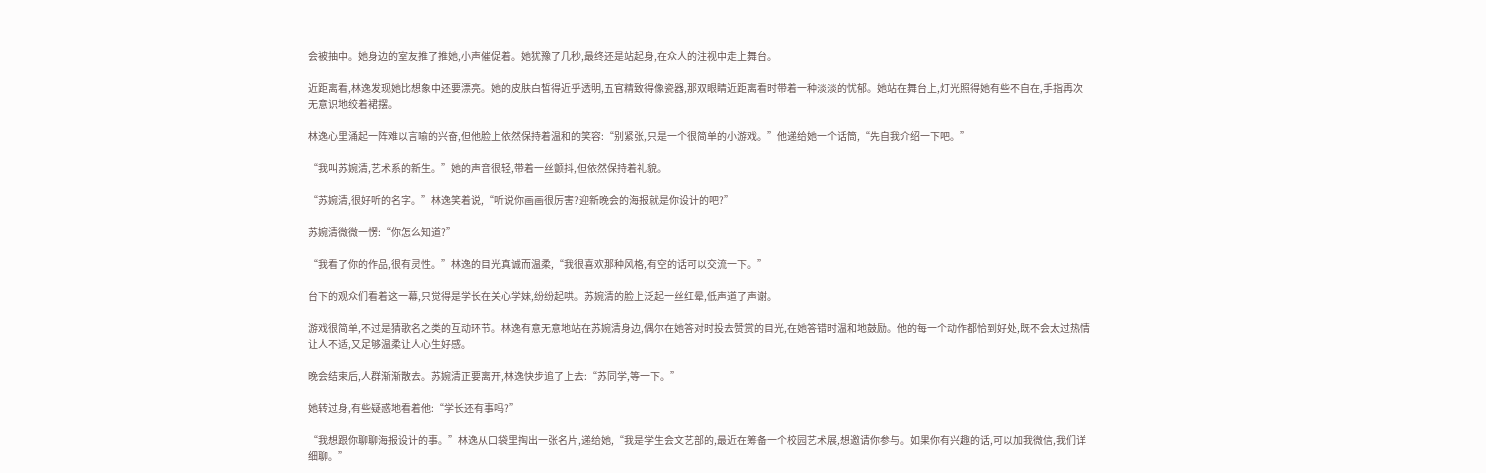会被抽中。她身边的室友推了推她,小声催促着。她犹豫了几秒,最终还是站起身,在众人的注视中走上舞台。

近距离看,林逸发现她比想象中还要漂亮。她的皮肤白皙得近乎透明,五官精致得像瓷器,那双眼睛近距离看时带着一种淡淡的忧郁。她站在舞台上,灯光照得她有些不自在,手指再次无意识地绞着裙摆。

林逸心里涌起一阵难以言喻的兴奋,但他脸上依然保持着温和的笑容:“别紧张,只是一个很简单的小游戏。”他递给她一个话筒,“先自我介绍一下吧。”

“我叫苏婉清,艺术系的新生。”她的声音很轻,带着一丝颤抖,但依然保持着礼貌。

“苏婉清,很好听的名字。”林逸笑着说,“听说你画画很厉害?迎新晚会的海报就是你设计的吧?”

苏婉清微微一愣:“你怎么知道?”

“我看了你的作品,很有灵性。”林逸的目光真诚而温柔,“我很喜欢那种风格,有空的话可以交流一下。”

台下的观众们看着这一幕,只觉得是学长在关心学妹,纷纷起哄。苏婉清的脸上泛起一丝红晕,低声道了声谢。

游戏很简单,不过是猜歌名之类的互动环节。林逸有意无意地站在苏婉清身边,偶尔在她答对时投去赞赏的目光,在她答错时温和地鼓励。他的每一个动作都恰到好处,既不会太过热情让人不适,又足够温柔让人心生好感。

晚会结束后,人群渐渐散去。苏婉清正要离开,林逸快步追了上去:“苏同学,等一下。”

她转过身,有些疑惑地看着他:“学长还有事吗?”

“我想跟你聊聊海报设计的事。”林逸从口袋里掏出一张名片,递给她,“我是学生会文艺部的,最近在筹备一个校园艺术展,想邀请你参与。如果你有兴趣的话,可以加我微信,我们详细聊。”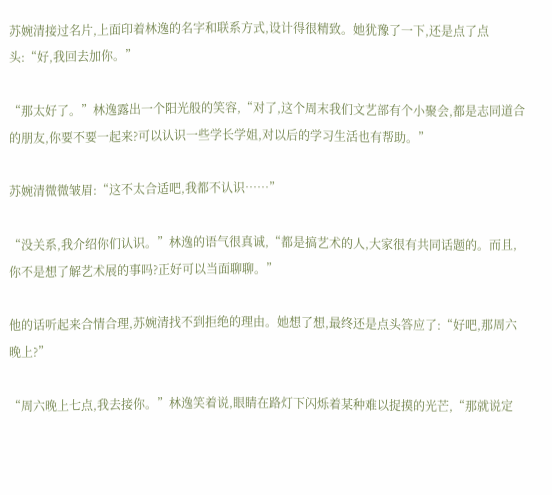苏婉清接过名片,上面印着林逸的名字和联系方式,设计得很精致。她犹豫了一下,还是点了点头:“好,我回去加你。”

“那太好了。”林逸露出一个阳光般的笑容,“对了,这个周末我们文艺部有个小聚会,都是志同道合的朋友,你要不要一起来?可以认识一些学长学姐,对以后的学习生活也有帮助。”

苏婉清微微皱眉:“这不太合适吧,我都不认识……”

“没关系,我介绍你们认识。”林逸的语气很真诚,“都是搞艺术的人,大家很有共同话题的。而且,你不是想了解艺术展的事吗?正好可以当面聊聊。”

他的话听起来合情合理,苏婉清找不到拒绝的理由。她想了想,最终还是点头答应了:“好吧,那周六晚上?”

“周六晚上七点,我去接你。”林逸笑着说,眼睛在路灯下闪烁着某种难以捉摸的光芒,“那就说定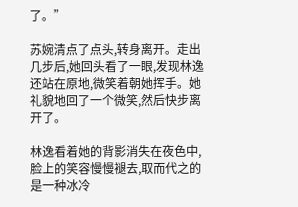了。”

苏婉清点了点头,转身离开。走出几步后,她回头看了一眼,发现林逸还站在原地,微笑着朝她挥手。她礼貌地回了一个微笑,然后快步离开了。

林逸看着她的背影消失在夜色中,脸上的笑容慢慢褪去,取而代之的是一种冰冷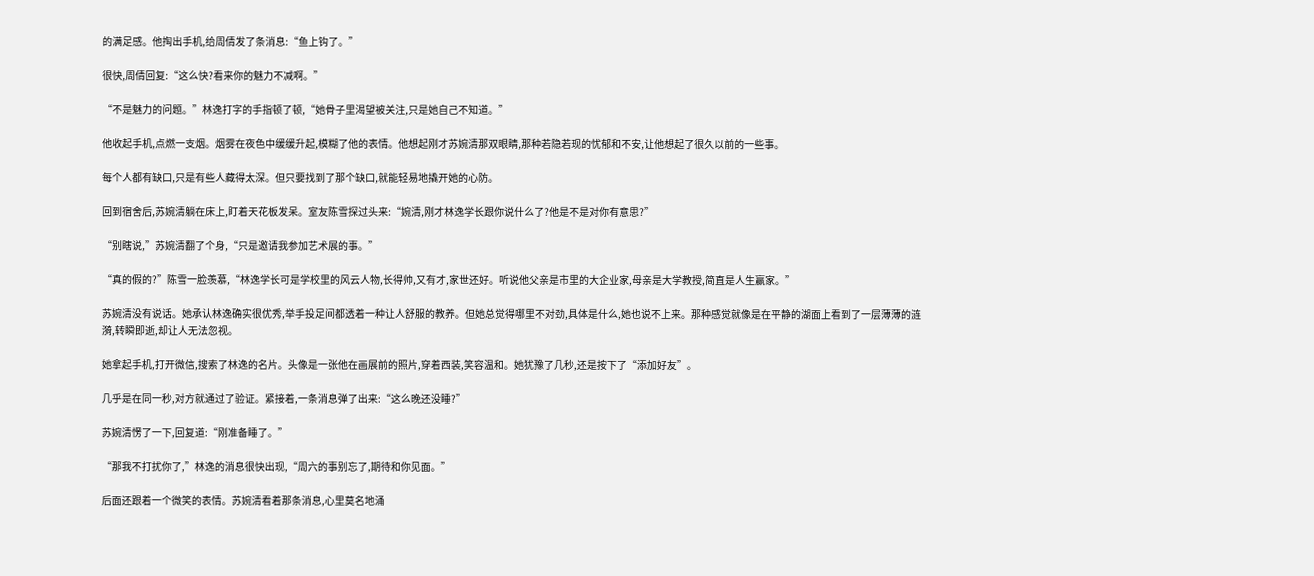的满足感。他掏出手机,给周倩发了条消息:“鱼上钩了。”

很快,周倩回复:“这么快?看来你的魅力不减啊。”

“不是魅力的问题。”林逸打字的手指顿了顿,“她骨子里渴望被关注,只是她自己不知道。”

他收起手机,点燃一支烟。烟雾在夜色中缓缓升起,模糊了他的表情。他想起刚才苏婉清那双眼睛,那种若隐若现的忧郁和不安,让他想起了很久以前的一些事。

每个人都有缺口,只是有些人藏得太深。但只要找到了那个缺口,就能轻易地撬开她的心防。

回到宿舍后,苏婉清躺在床上,盯着天花板发呆。室友陈雪探过头来:“婉清,刚才林逸学长跟你说什么了?他是不是对你有意思?”

“别瞎说,”苏婉清翻了个身,“只是邀请我参加艺术展的事。”

“真的假的?”陈雪一脸羡慕,“林逸学长可是学校里的风云人物,长得帅,又有才,家世还好。听说他父亲是市里的大企业家,母亲是大学教授,简直是人生赢家。”

苏婉清没有说话。她承认林逸确实很优秀,举手投足间都透着一种让人舒服的教养。但她总觉得哪里不对劲,具体是什么,她也说不上来。那种感觉就像是在平静的湖面上看到了一层薄薄的涟漪,转瞬即逝,却让人无法忽视。

她拿起手机,打开微信,搜索了林逸的名片。头像是一张他在画展前的照片,穿着西装,笑容温和。她犹豫了几秒,还是按下了“添加好友”。

几乎是在同一秒,对方就通过了验证。紧接着,一条消息弹了出来:“这么晚还没睡?”

苏婉清愣了一下,回复道:“刚准备睡了。”

“那我不打扰你了,”林逸的消息很快出现,“周六的事别忘了,期待和你见面。”

后面还跟着一个微笑的表情。苏婉清看着那条消息,心里莫名地涌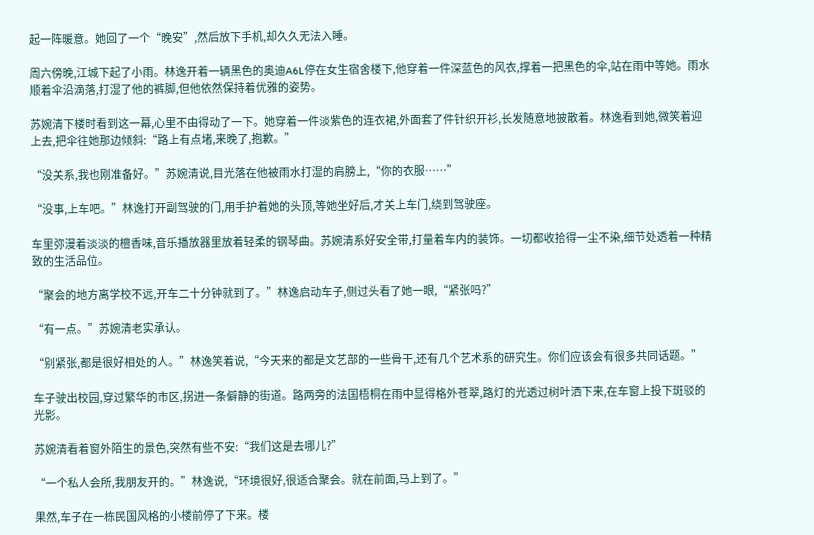起一阵暖意。她回了一个“晚安”,然后放下手机,却久久无法入睡。

周六傍晚,江城下起了小雨。林逸开着一辆黑色的奥迪A6L停在女生宿舍楼下,他穿着一件深蓝色的风衣,撑着一把黑色的伞,站在雨中等她。雨水顺着伞沿滴落,打湿了他的裤脚,但他依然保持着优雅的姿势。

苏婉清下楼时看到这一幕,心里不由得动了一下。她穿着一件淡紫色的连衣裙,外面套了件针织开衫,长发随意地披散着。林逸看到她,微笑着迎上去,把伞往她那边倾斜:“路上有点堵,来晚了,抱歉。”

“没关系,我也刚准备好。”苏婉清说,目光落在他被雨水打湿的肩膀上,“你的衣服……”

“没事,上车吧。”林逸打开副驾驶的门,用手护着她的头顶,等她坐好后,才关上车门,绕到驾驶座。

车里弥漫着淡淡的檀香味,音乐播放器里放着轻柔的钢琴曲。苏婉清系好安全带,打量着车内的装饰。一切都收拾得一尘不染,细节处透着一种精致的生活品位。

“聚会的地方离学校不远,开车二十分钟就到了。”林逸启动车子,侧过头看了她一眼,“紧张吗?”

“有一点。”苏婉清老实承认。

“别紧张,都是很好相处的人。”林逸笑着说,“今天来的都是文艺部的一些骨干,还有几个艺术系的研究生。你们应该会有很多共同话题。”

车子驶出校园,穿过繁华的市区,拐进一条僻静的街道。路两旁的法国梧桐在雨中显得格外苍翠,路灯的光透过树叶洒下来,在车窗上投下斑驳的光影。

苏婉清看着窗外陌生的景色,突然有些不安:“我们这是去哪儿?”

“一个私人会所,我朋友开的。”林逸说,“环境很好,很适合聚会。就在前面,马上到了。”

果然,车子在一栋民国风格的小楼前停了下来。楼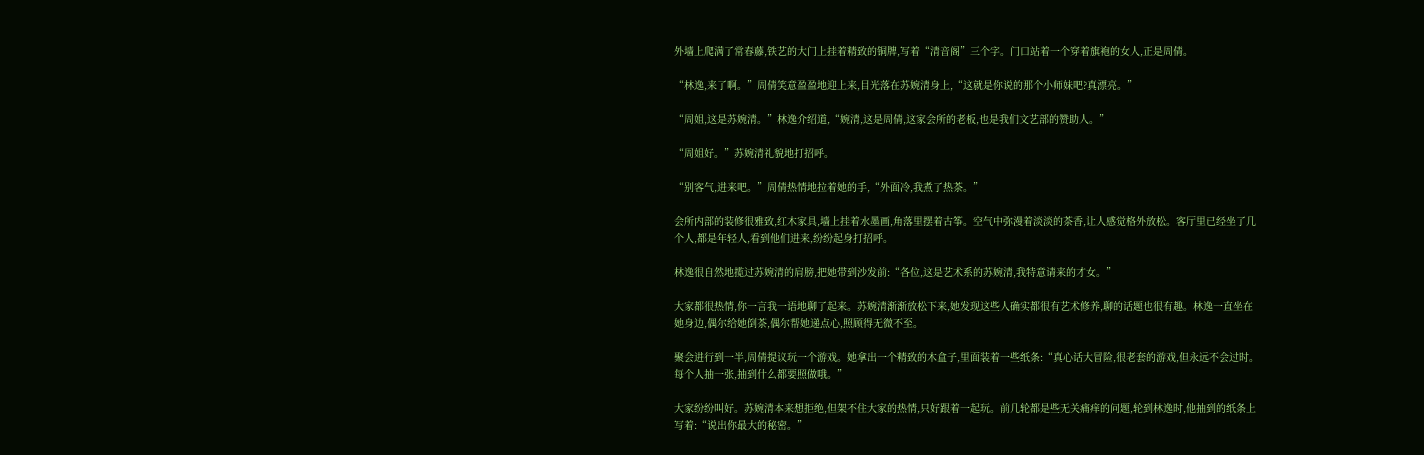外墙上爬满了常春藤,铁艺的大门上挂着精致的铜牌,写着“清音阁”三个字。门口站着一个穿着旗袍的女人,正是周倩。

“林逸,来了啊。”周倩笑意盈盈地迎上来,目光落在苏婉清身上,“这就是你说的那个小师妹吧?真漂亮。”

“周姐,这是苏婉清。”林逸介绍道,“婉清,这是周倩,这家会所的老板,也是我们文艺部的赞助人。”

“周姐好。”苏婉清礼貌地打招呼。

“别客气,进来吧。”周倩热情地拉着她的手,“外面冷,我煮了热茶。”

会所内部的装修很雅致,红木家具,墙上挂着水墨画,角落里摆着古筝。空气中弥漫着淡淡的茶香,让人感觉格外放松。客厅里已经坐了几个人,都是年轻人,看到他们进来,纷纷起身打招呼。

林逸很自然地揽过苏婉清的肩膀,把她带到沙发前:“各位,这是艺术系的苏婉清,我特意请来的才女。”

大家都很热情,你一言我一语地聊了起来。苏婉清渐渐放松下来,她发现这些人确实都很有艺术修养,聊的话题也很有趣。林逸一直坐在她身边,偶尔给她倒茶,偶尔帮她递点心,照顾得无微不至。

聚会进行到一半,周倩提议玩一个游戏。她拿出一个精致的木盒子,里面装着一些纸条:“真心话大冒险,很老套的游戏,但永远不会过时。每个人抽一张,抽到什么都要照做哦。”

大家纷纷叫好。苏婉清本来想拒绝,但架不住大家的热情,只好跟着一起玩。前几轮都是些无关痛痒的问题,轮到林逸时,他抽到的纸条上写着:“说出你最大的秘密。”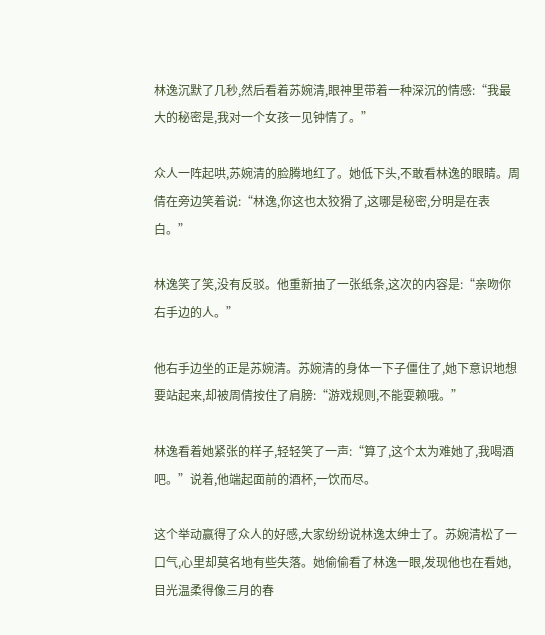林逸沉默了几秒,然后看着苏婉清,眼神里带着一种深沉的情感:“我最大的秘密是,我对一个女孩一见钟情了。”

众人一阵起哄,苏婉清的脸腾地红了。她低下头,不敢看林逸的眼睛。周倩在旁边笑着说:“林逸,你这也太狡猾了,这哪是秘密,分明是在表白。”

林逸笑了笑,没有反驳。他重新抽了一张纸条,这次的内容是:“亲吻你右手边的人。”

他右手边坐的正是苏婉清。苏婉清的身体一下子僵住了,她下意识地想要站起来,却被周倩按住了肩膀:“游戏规则,不能耍赖哦。”

林逸看着她紧张的样子,轻轻笑了一声:“算了,这个太为难她了,我喝酒吧。”说着,他端起面前的酒杯,一饮而尽。

这个举动赢得了众人的好感,大家纷纷说林逸太绅士了。苏婉清松了一口气,心里却莫名地有些失落。她偷偷看了林逸一眼,发现他也在看她,目光温柔得像三月的春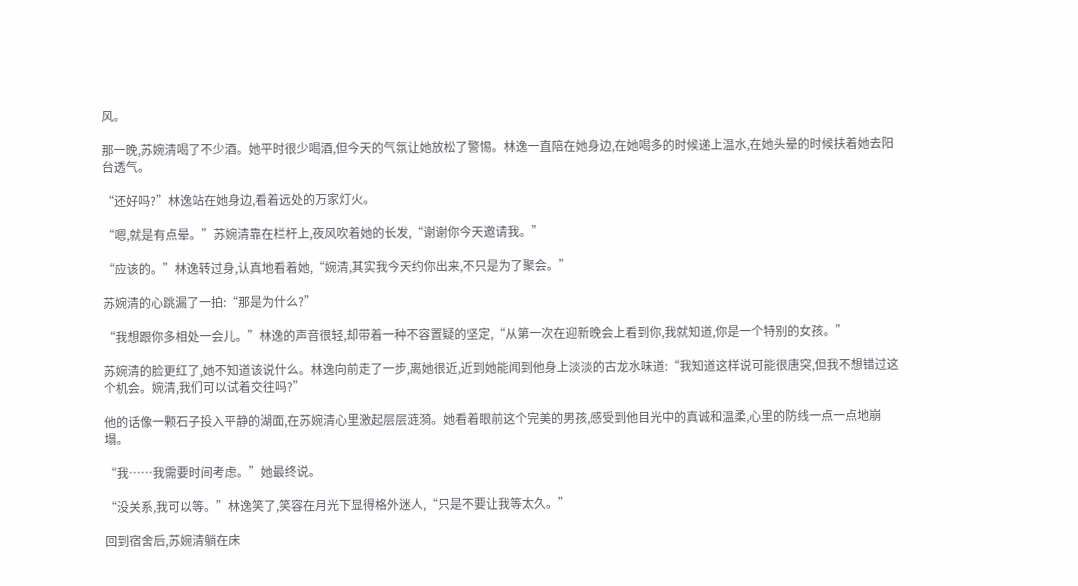风。

那一晚,苏婉清喝了不少酒。她平时很少喝酒,但今天的气氛让她放松了警惕。林逸一直陪在她身边,在她喝多的时候递上温水,在她头晕的时候扶着她去阳台透气。

“还好吗?”林逸站在她身边,看着远处的万家灯火。

“嗯,就是有点晕。”苏婉清靠在栏杆上,夜风吹着她的长发,“谢谢你今天邀请我。”

“应该的。”林逸转过身,认真地看着她,“婉清,其实我今天约你出来,不只是为了聚会。”

苏婉清的心跳漏了一拍:“那是为什么?”

“我想跟你多相处一会儿。”林逸的声音很轻,却带着一种不容置疑的坚定,“从第一次在迎新晚会上看到你,我就知道,你是一个特别的女孩。”

苏婉清的脸更红了,她不知道该说什么。林逸向前走了一步,离她很近,近到她能闻到他身上淡淡的古龙水味道:“我知道这样说可能很唐突,但我不想错过这个机会。婉清,我们可以试着交往吗?”

他的话像一颗石子投入平静的湖面,在苏婉清心里激起层层涟漪。她看着眼前这个完美的男孩,感受到他目光中的真诚和温柔,心里的防线一点一点地崩塌。

“我……我需要时间考虑。”她最终说。

“没关系,我可以等。”林逸笑了,笑容在月光下显得格外迷人,“只是不要让我等太久。”

回到宿舍后,苏婉清躺在床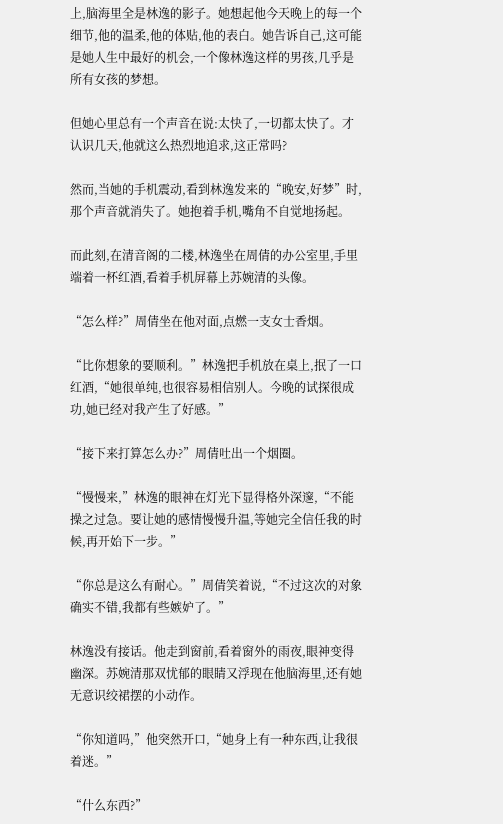上,脑海里全是林逸的影子。她想起他今天晚上的每一个细节,他的温柔,他的体贴,他的表白。她告诉自己,这可能是她人生中最好的机会,一个像林逸这样的男孩,几乎是所有女孩的梦想。

但她心里总有一个声音在说:太快了,一切都太快了。才认识几天,他就这么热烈地追求,这正常吗?

然而,当她的手机震动,看到林逸发来的“晚安,好梦”时,那个声音就消失了。她抱着手机,嘴角不自觉地扬起。

而此刻,在清音阁的二楼,林逸坐在周倩的办公室里,手里端着一杯红酒,看着手机屏幕上苏婉清的头像。

“怎么样?”周倩坐在他对面,点燃一支女士香烟。

“比你想象的要顺利。”林逸把手机放在桌上,抿了一口红酒,“她很单纯,也很容易相信别人。今晚的试探很成功,她已经对我产生了好感。”

“接下来打算怎么办?”周倩吐出一个烟圈。

“慢慢来,”林逸的眼神在灯光下显得格外深邃,“不能操之过急。要让她的感情慢慢升温,等她完全信任我的时候,再开始下一步。”

“你总是这么有耐心。”周倩笑着说,“不过这次的对象确实不错,我都有些嫉妒了。”

林逸没有接话。他走到窗前,看着窗外的雨夜,眼神变得幽深。苏婉清那双忧郁的眼睛又浮现在他脑海里,还有她无意识绞裙摆的小动作。

“你知道吗,”他突然开口,“她身上有一种东西,让我很着迷。”

“什么东西?”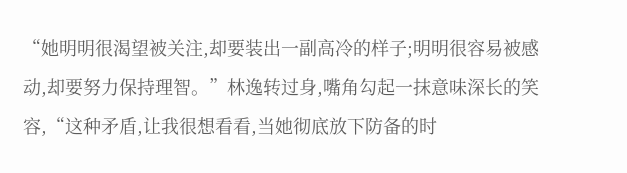“她明明很渴望被关注,却要装出一副高冷的样子;明明很容易被感动,却要努力保持理智。”林逸转过身,嘴角勾起一抹意味深长的笑容,“这种矛盾,让我很想看看,当她彻底放下防备的时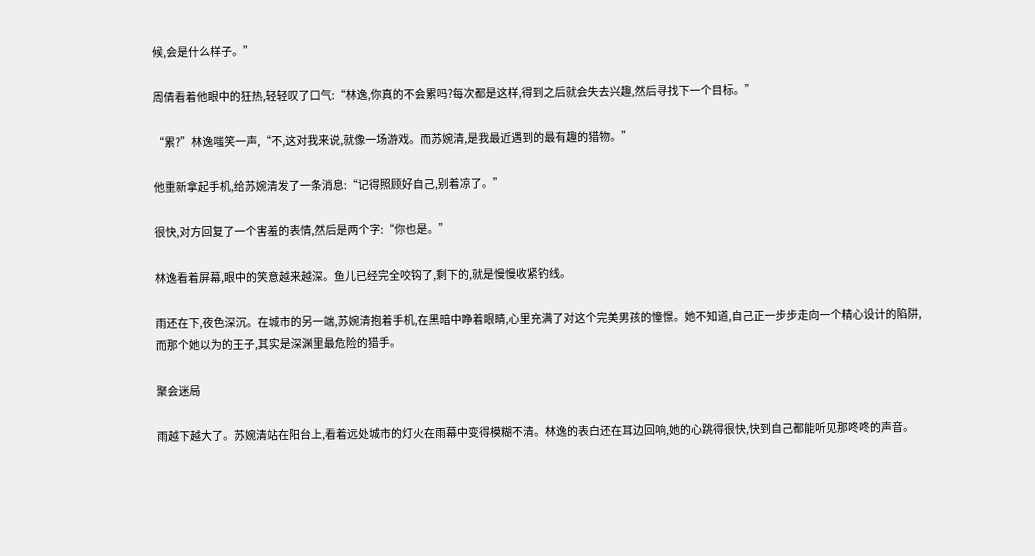候,会是什么样子。”

周倩看着他眼中的狂热,轻轻叹了口气:“林逸,你真的不会累吗?每次都是这样,得到之后就会失去兴趣,然后寻找下一个目标。”

“累?”林逸嗤笑一声,“不,这对我来说,就像一场游戏。而苏婉清,是我最近遇到的最有趣的猎物。”

他重新拿起手机,给苏婉清发了一条消息:“记得照顾好自己,别着凉了。”

很快,对方回复了一个害羞的表情,然后是两个字:“你也是。”

林逸看着屏幕,眼中的笑意越来越深。鱼儿已经完全咬钩了,剩下的,就是慢慢收紧钓线。

雨还在下,夜色深沉。在城市的另一端,苏婉清抱着手机,在黑暗中睁着眼睛,心里充满了对这个完美男孩的憧憬。她不知道,自己正一步步走向一个精心设计的陷阱,而那个她以为的王子,其实是深渊里最危险的猎手。

聚会迷局

雨越下越大了。苏婉清站在阳台上,看着远处城市的灯火在雨幕中变得模糊不清。林逸的表白还在耳边回响,她的心跳得很快,快到自己都能听见那咚咚的声音。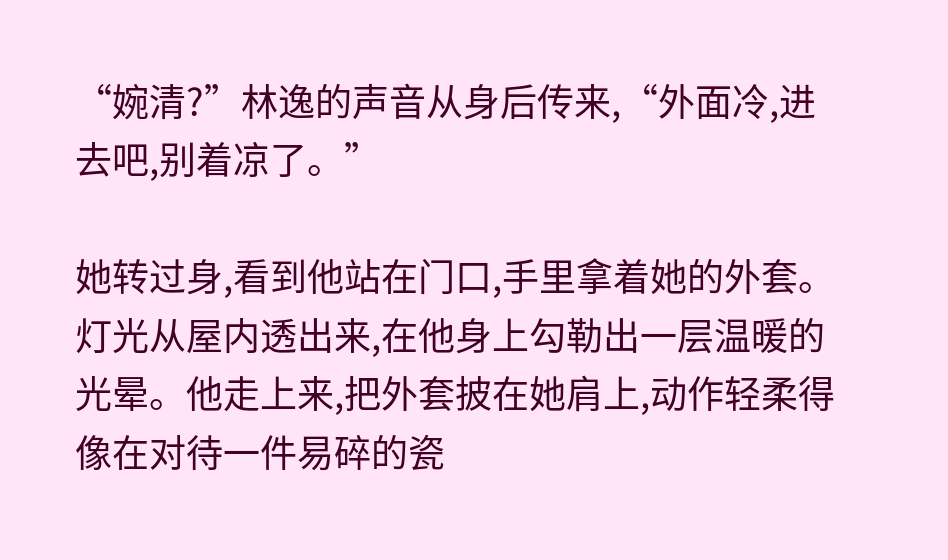“婉清?”林逸的声音从身后传来,“外面冷,进去吧,别着凉了。”

她转过身,看到他站在门口,手里拿着她的外套。灯光从屋内透出来,在他身上勾勒出一层温暖的光晕。他走上来,把外套披在她肩上,动作轻柔得像在对待一件易碎的瓷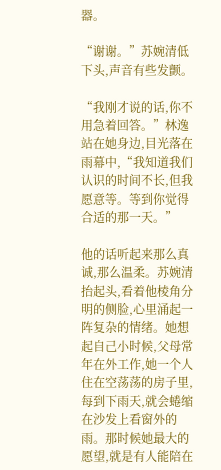器。

“谢谢。”苏婉清低下头,声音有些发颤。

“我刚才说的话,你不用急着回答。”林逸站在她身边,目光落在雨幕中,“我知道我们认识的时间不长,但我愿意等。等到你觉得合适的那一天。”

他的话听起来那么真诚,那么温柔。苏婉清抬起头,看着他棱角分明的侧脸,心里涌起一阵复杂的情绪。她想起自己小时候,父母常年在外工作,她一个人住在空荡荡的房子里,每到下雨天,就会蜷缩在沙发上看窗外的雨。那时候她最大的愿望,就是有人能陪在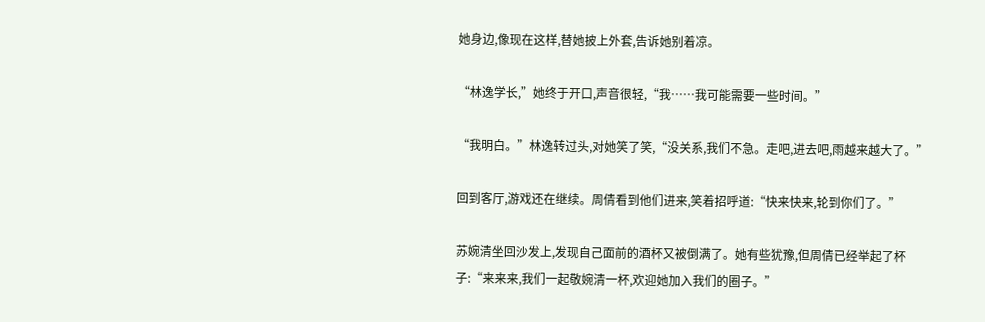她身边,像现在这样,替她披上外套,告诉她别着凉。

“林逸学长,”她终于开口,声音很轻,“我……我可能需要一些时间。”

“我明白。”林逸转过头,对她笑了笑,“没关系,我们不急。走吧,进去吧,雨越来越大了。”

回到客厅,游戏还在继续。周倩看到他们进来,笑着招呼道:“快来快来,轮到你们了。”

苏婉清坐回沙发上,发现自己面前的酒杯又被倒满了。她有些犹豫,但周倩已经举起了杯子:“来来来,我们一起敬婉清一杯,欢迎她加入我们的圈子。”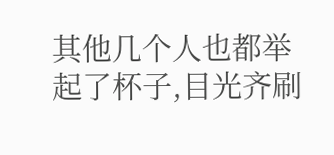其他几个人也都举起了杯子,目光齐刷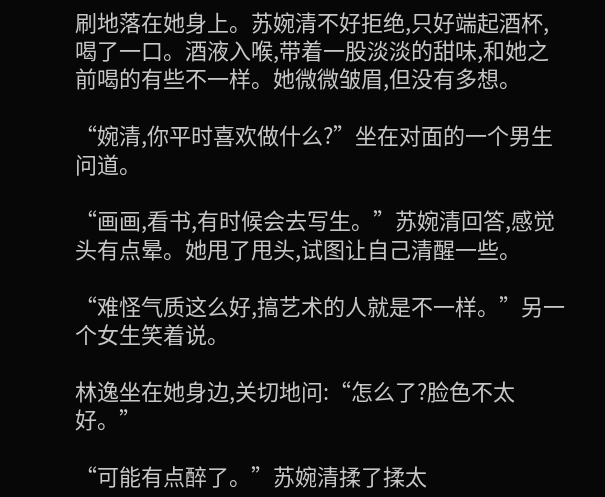刷地落在她身上。苏婉清不好拒绝,只好端起酒杯,喝了一口。酒液入喉,带着一股淡淡的甜味,和她之前喝的有些不一样。她微微皱眉,但没有多想。

“婉清,你平时喜欢做什么?”坐在对面的一个男生问道。

“画画,看书,有时候会去写生。”苏婉清回答,感觉头有点晕。她甩了甩头,试图让自己清醒一些。

“难怪气质这么好,搞艺术的人就是不一样。”另一个女生笑着说。

林逸坐在她身边,关切地问:“怎么了?脸色不太好。”

“可能有点醉了。”苏婉清揉了揉太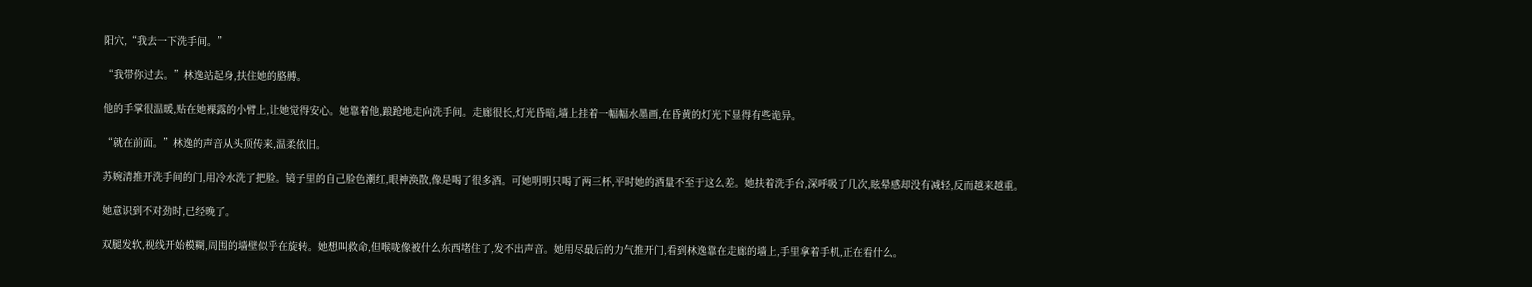阳穴,“我去一下洗手间。”

“我带你过去。”林逸站起身,扶住她的胳膊。

他的手掌很温暖,贴在她裸露的小臂上,让她觉得安心。她靠着他,踉跄地走向洗手间。走廊很长,灯光昏暗,墙上挂着一幅幅水墨画,在昏黄的灯光下显得有些诡异。

“就在前面。”林逸的声音从头顶传来,温柔依旧。

苏婉清推开洗手间的门,用冷水洗了把脸。镜子里的自己脸色潮红,眼神涣散,像是喝了很多酒。可她明明只喝了两三杯,平时她的酒量不至于这么差。她扶着洗手台,深呼吸了几次,眩晕感却没有减轻,反而越来越重。

她意识到不对劲时,已经晚了。

双腿发软,视线开始模糊,周围的墙壁似乎在旋转。她想叫救命,但喉咙像被什么东西堵住了,发不出声音。她用尽最后的力气推开门,看到林逸靠在走廊的墙上,手里拿着手机,正在看什么。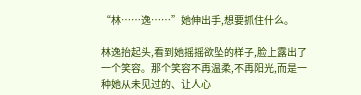“林……逸……”她伸出手,想要抓住什么。

林逸抬起头,看到她摇摇欲坠的样子,脸上露出了一个笑容。那个笑容不再温柔,不再阳光,而是一种她从未见过的、让人心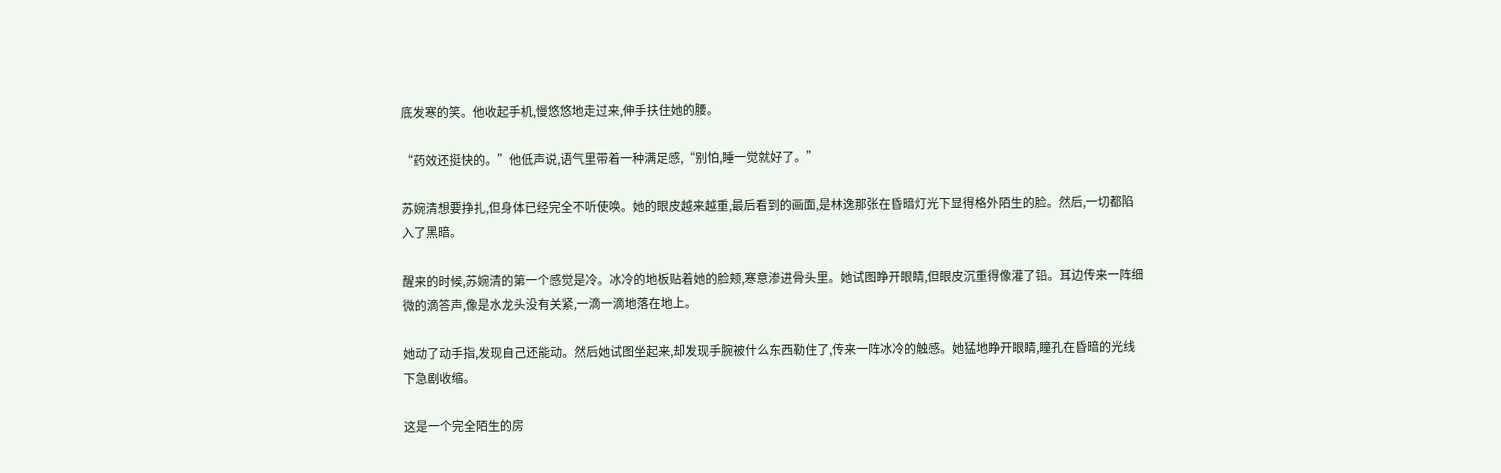底发寒的笑。他收起手机,慢悠悠地走过来,伸手扶住她的腰。

“药效还挺快的。”他低声说,语气里带着一种满足感,“别怕,睡一觉就好了。”

苏婉清想要挣扎,但身体已经完全不听使唤。她的眼皮越来越重,最后看到的画面,是林逸那张在昏暗灯光下显得格外陌生的脸。然后,一切都陷入了黑暗。

醒来的时候,苏婉清的第一个感觉是冷。冰冷的地板贴着她的脸颊,寒意渗进骨头里。她试图睁开眼睛,但眼皮沉重得像灌了铅。耳边传来一阵细微的滴答声,像是水龙头没有关紧,一滴一滴地落在地上。

她动了动手指,发现自己还能动。然后她试图坐起来,却发现手腕被什么东西勒住了,传来一阵冰冷的触感。她猛地睁开眼睛,瞳孔在昏暗的光线下急剧收缩。

这是一个完全陌生的房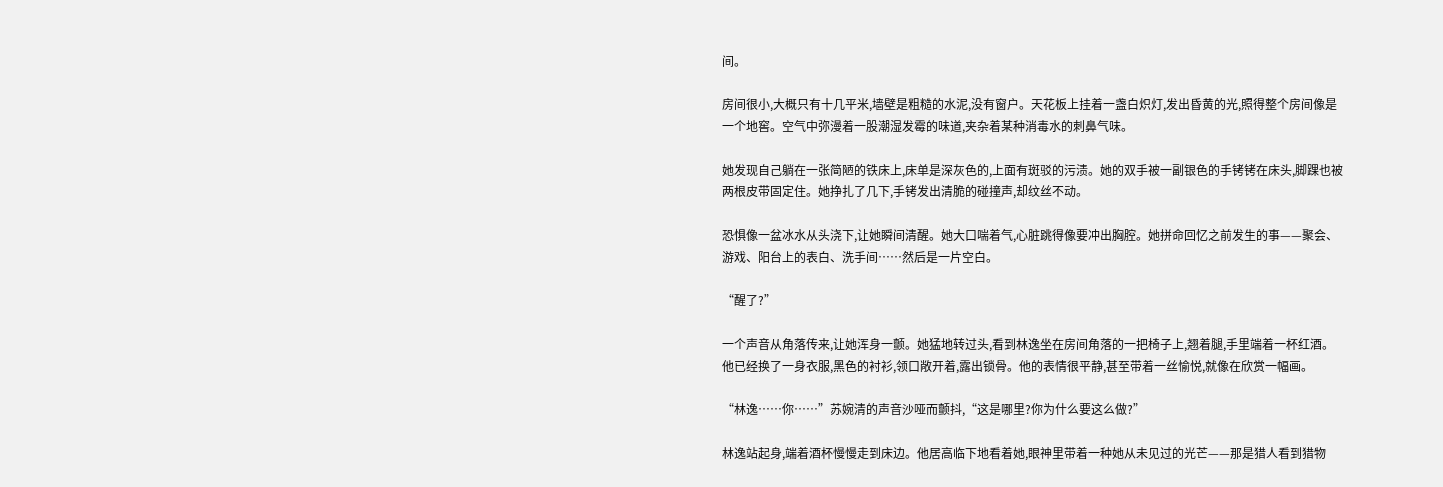间。

房间很小,大概只有十几平米,墙壁是粗糙的水泥,没有窗户。天花板上挂着一盏白炽灯,发出昏黄的光,照得整个房间像是一个地窖。空气中弥漫着一股潮湿发霉的味道,夹杂着某种消毒水的刺鼻气味。

她发现自己躺在一张简陋的铁床上,床单是深灰色的,上面有斑驳的污渍。她的双手被一副银色的手铐铐在床头,脚踝也被两根皮带固定住。她挣扎了几下,手铐发出清脆的碰撞声,却纹丝不动。

恐惧像一盆冰水从头浇下,让她瞬间清醒。她大口喘着气,心脏跳得像要冲出胸腔。她拼命回忆之前发生的事——聚会、游戏、阳台上的表白、洗手间……然后是一片空白。

“醒了?”

一个声音从角落传来,让她浑身一颤。她猛地转过头,看到林逸坐在房间角落的一把椅子上,翘着腿,手里端着一杯红酒。他已经换了一身衣服,黑色的衬衫,领口敞开着,露出锁骨。他的表情很平静,甚至带着一丝愉悦,就像在欣赏一幅画。

“林逸……你……”苏婉清的声音沙哑而颤抖,“这是哪里?你为什么要这么做?”

林逸站起身,端着酒杯慢慢走到床边。他居高临下地看着她,眼神里带着一种她从未见过的光芒——那是猎人看到猎物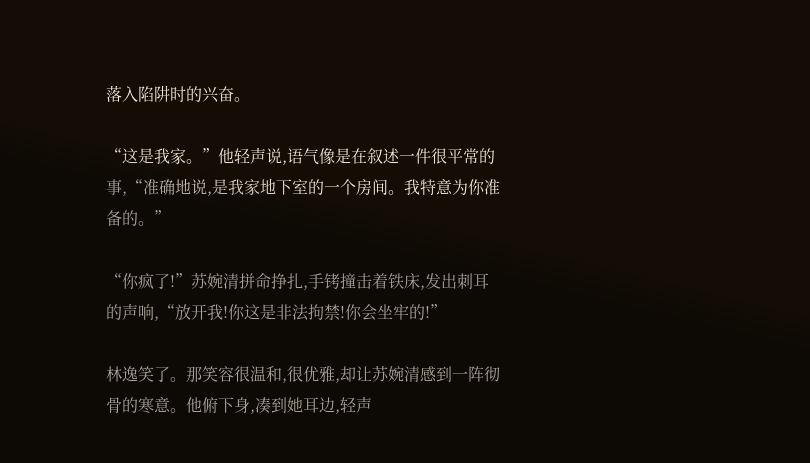落入陷阱时的兴奋。

“这是我家。”他轻声说,语气像是在叙述一件很平常的事,“准确地说,是我家地下室的一个房间。我特意为你准备的。”

“你疯了!”苏婉清拼命挣扎,手铐撞击着铁床,发出刺耳的声响,“放开我!你这是非法拘禁!你会坐牢的!”

林逸笑了。那笑容很温和,很优雅,却让苏婉清感到一阵彻骨的寒意。他俯下身,凑到她耳边,轻声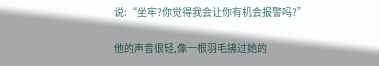说:“坐牢?你觉得我会让你有机会报警吗?”

他的声音很轻,像一根羽毛拂过她的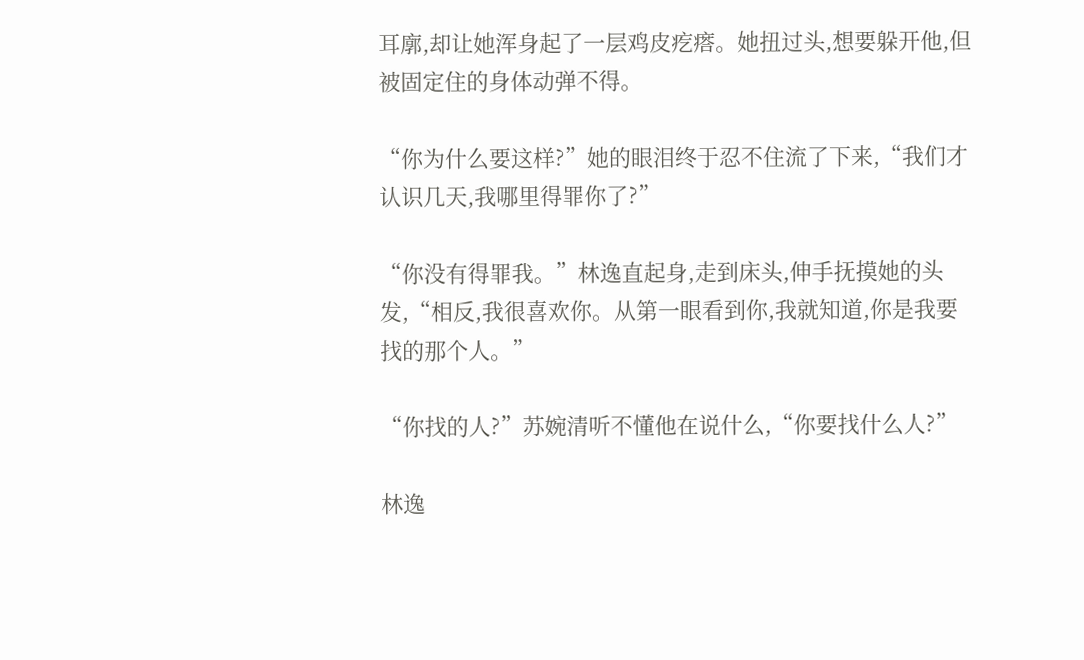耳廓,却让她浑身起了一层鸡皮疙瘩。她扭过头,想要躲开他,但被固定住的身体动弹不得。

“你为什么要这样?”她的眼泪终于忍不住流了下来,“我们才认识几天,我哪里得罪你了?”

“你没有得罪我。”林逸直起身,走到床头,伸手抚摸她的头发,“相反,我很喜欢你。从第一眼看到你,我就知道,你是我要找的那个人。”

“你找的人?”苏婉清听不懂他在说什么,“你要找什么人?”

林逸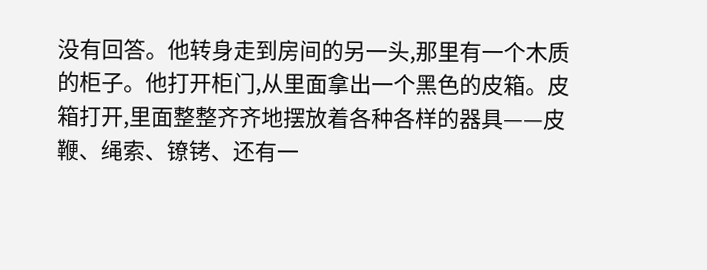没有回答。他转身走到房间的另一头,那里有一个木质的柜子。他打开柜门,从里面拿出一个黑色的皮箱。皮箱打开,里面整整齐齐地摆放着各种各样的器具——皮鞭、绳索、镣铐、还有一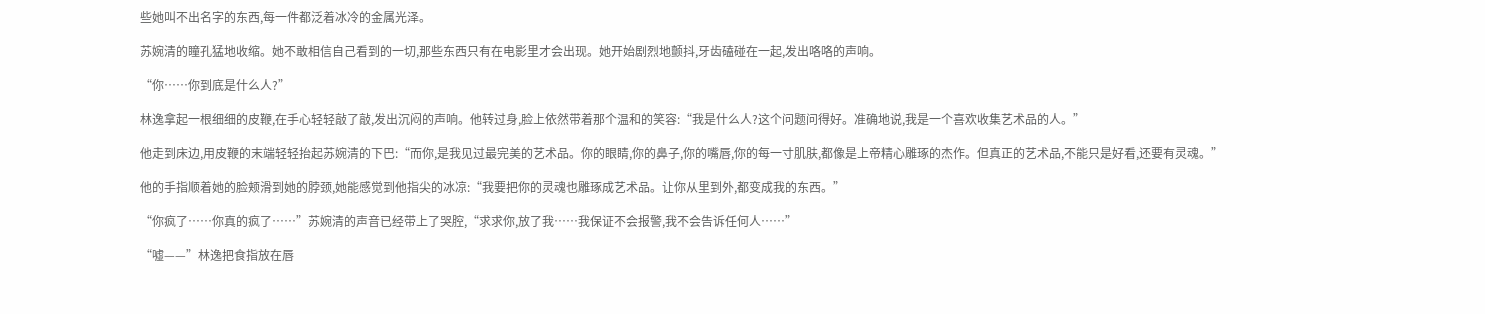些她叫不出名字的东西,每一件都泛着冰冷的金属光泽。

苏婉清的瞳孔猛地收缩。她不敢相信自己看到的一切,那些东西只有在电影里才会出现。她开始剧烈地颤抖,牙齿磕碰在一起,发出咯咯的声响。

“你……你到底是什么人?”

林逸拿起一根细细的皮鞭,在手心轻轻敲了敲,发出沉闷的声响。他转过身,脸上依然带着那个温和的笑容:“我是什么人?这个问题问得好。准确地说,我是一个喜欢收集艺术品的人。”

他走到床边,用皮鞭的末端轻轻抬起苏婉清的下巴:“而你,是我见过最完美的艺术品。你的眼睛,你的鼻子,你的嘴唇,你的每一寸肌肤,都像是上帝精心雕琢的杰作。但真正的艺术品,不能只是好看,还要有灵魂。”

他的手指顺着她的脸颊滑到她的脖颈,她能感觉到他指尖的冰凉:“我要把你的灵魂也雕琢成艺术品。让你从里到外,都变成我的东西。”

“你疯了……你真的疯了……”苏婉清的声音已经带上了哭腔,“求求你,放了我……我保证不会报警,我不会告诉任何人……”

“嘘——”林逸把食指放在唇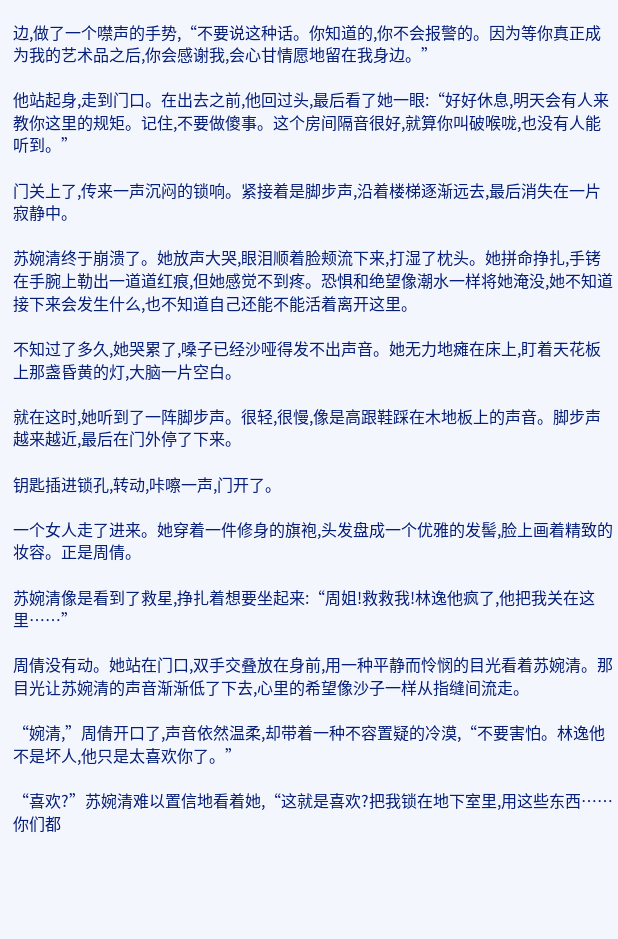边,做了一个噤声的手势,“不要说这种话。你知道的,你不会报警的。因为等你真正成为我的艺术品之后,你会感谢我,会心甘情愿地留在我身边。”

他站起身,走到门口。在出去之前,他回过头,最后看了她一眼:“好好休息,明天会有人来教你这里的规矩。记住,不要做傻事。这个房间隔音很好,就算你叫破喉咙,也没有人能听到。”

门关上了,传来一声沉闷的锁响。紧接着是脚步声,沿着楼梯逐渐远去,最后消失在一片寂静中。

苏婉清终于崩溃了。她放声大哭,眼泪顺着脸颊流下来,打湿了枕头。她拼命挣扎,手铐在手腕上勒出一道道红痕,但她感觉不到疼。恐惧和绝望像潮水一样将她淹没,她不知道接下来会发生什么,也不知道自己还能不能活着离开这里。

不知过了多久,她哭累了,嗓子已经沙哑得发不出声音。她无力地瘫在床上,盯着天花板上那盏昏黄的灯,大脑一片空白。

就在这时,她听到了一阵脚步声。很轻,很慢,像是高跟鞋踩在木地板上的声音。脚步声越来越近,最后在门外停了下来。

钥匙插进锁孔,转动,咔嚓一声,门开了。

一个女人走了进来。她穿着一件修身的旗袍,头发盘成一个优雅的发髻,脸上画着精致的妆容。正是周倩。

苏婉清像是看到了救星,挣扎着想要坐起来:“周姐!救救我!林逸他疯了,他把我关在这里……”

周倩没有动。她站在门口,双手交叠放在身前,用一种平静而怜悯的目光看着苏婉清。那目光让苏婉清的声音渐渐低了下去,心里的希望像沙子一样从指缝间流走。

“婉清,”周倩开口了,声音依然温柔,却带着一种不容置疑的冷漠,“不要害怕。林逸他不是坏人,他只是太喜欢你了。”

“喜欢?”苏婉清难以置信地看着她,“这就是喜欢?把我锁在地下室里,用这些东西……你们都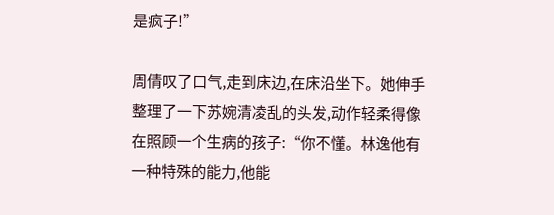是疯子!”

周倩叹了口气,走到床边,在床沿坐下。她伸手整理了一下苏婉清凌乱的头发,动作轻柔得像在照顾一个生病的孩子:“你不懂。林逸他有一种特殊的能力,他能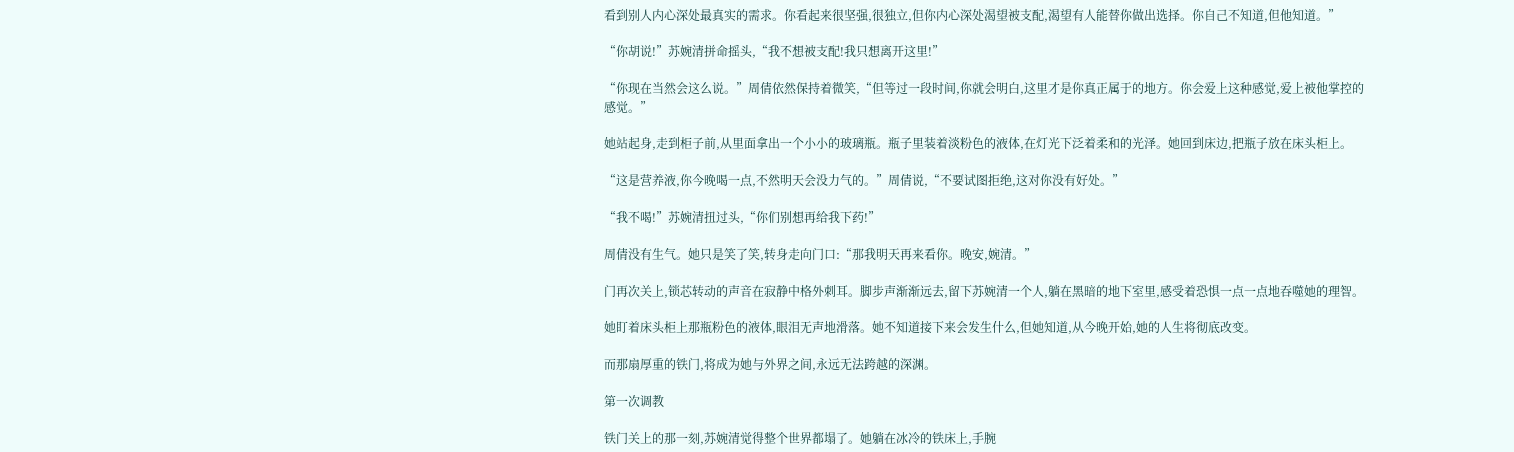看到别人内心深处最真实的需求。你看起来很坚强,很独立,但你内心深处渴望被支配,渴望有人能替你做出选择。你自己不知道,但他知道。”

“你胡说!”苏婉清拼命摇头,“我不想被支配!我只想离开这里!”

“你现在当然会这么说。”周倩依然保持着微笑,“但等过一段时间,你就会明白,这里才是你真正属于的地方。你会爱上这种感觉,爱上被他掌控的感觉。”

她站起身,走到柜子前,从里面拿出一个小小的玻璃瓶。瓶子里装着淡粉色的液体,在灯光下泛着柔和的光泽。她回到床边,把瓶子放在床头柜上。

“这是营养液,你今晚喝一点,不然明天会没力气的。”周倩说,“不要试图拒绝,这对你没有好处。”

“我不喝!”苏婉清扭过头,“你们别想再给我下药!”

周倩没有生气。她只是笑了笑,转身走向门口:“那我明天再来看你。晚安,婉清。”

门再次关上,锁芯转动的声音在寂静中格外刺耳。脚步声渐渐远去,留下苏婉清一个人,躺在黑暗的地下室里,感受着恐惧一点一点地吞噬她的理智。

她盯着床头柜上那瓶粉色的液体,眼泪无声地滑落。她不知道接下来会发生什么,但她知道,从今晚开始,她的人生将彻底改变。

而那扇厚重的铁门,将成为她与外界之间,永远无法跨越的深渊。

第一次调教

铁门关上的那一刻,苏婉清觉得整个世界都塌了。她躺在冰冷的铁床上,手腕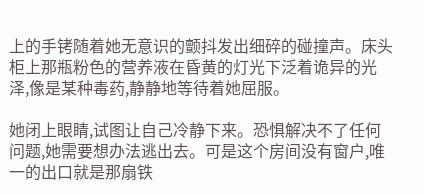上的手铐随着她无意识的颤抖发出细碎的碰撞声。床头柜上那瓶粉色的营养液在昏黄的灯光下泛着诡异的光泽,像是某种毒药,静静地等待着她屈服。

她闭上眼睛,试图让自己冷静下来。恐惧解决不了任何问题,她需要想办法逃出去。可是这个房间没有窗户,唯一的出口就是那扇铁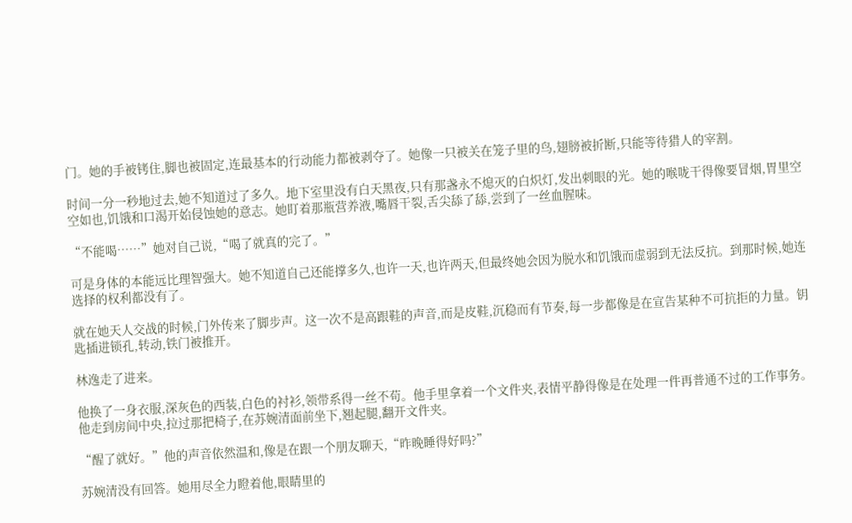门。她的手被铐住,脚也被固定,连最基本的行动能力都被剥夺了。她像一只被关在笼子里的鸟,翅膀被折断,只能等待猎人的宰割。

时间一分一秒地过去,她不知道过了多久。地下室里没有白天黑夜,只有那盏永不熄灭的白炽灯,发出刺眼的光。她的喉咙干得像要冒烟,胃里空空如也,饥饿和口渴开始侵蚀她的意志。她盯着那瓶营养液,嘴唇干裂,舌尖舔了舔,尝到了一丝血腥味。

“不能喝……”她对自己说,“喝了就真的完了。”

可是身体的本能远比理智强大。她不知道自己还能撑多久,也许一天,也许两天,但最终她会因为脱水和饥饿而虚弱到无法反抗。到那时候,她连选择的权利都没有了。

就在她天人交战的时候,门外传来了脚步声。这一次不是高跟鞋的声音,而是皮鞋,沉稳而有节奏,每一步都像是在宣告某种不可抗拒的力量。钥匙插进锁孔,转动,铁门被推开。

林逸走了进来。

他换了一身衣服,深灰色的西装,白色的衬衫,领带系得一丝不苟。他手里拿着一个文件夹,表情平静得像是在处理一件再普通不过的工作事务。他走到房间中央,拉过那把椅子,在苏婉清面前坐下,翘起腿,翻开文件夹。

“醒了就好。”他的声音依然温和,像是在跟一个朋友聊天,“昨晚睡得好吗?”

苏婉清没有回答。她用尽全力瞪着他,眼睛里的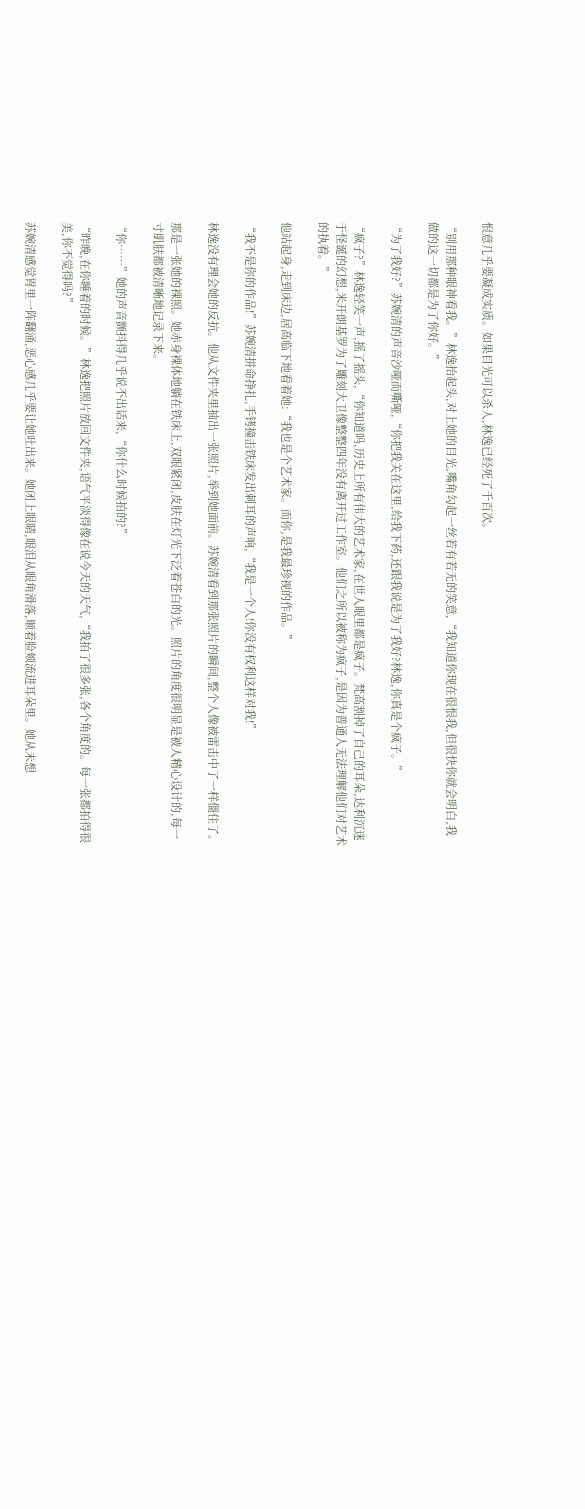恨意几乎要凝成实质。如果目光可以杀人,林逸已经死了千百次。

“别用那种眼神看我。”林逸抬起头,对上她的目光,嘴角勾起一丝若有若无的笑意,“我知道你现在很恨我,但很快你就会明白,我做的这一切都是为了你好。”

“为了我好?”苏婉清的声音沙哑而嘶哑,“你把我关在这里,给我下药,还跟我说是为了我好?林逸,你真是个疯子。”

“疯子?”林逸轻笑一声,摇了摇头,“你知道吗,历史上所有伟大的艺术家,在世人眼里都是疯子。梵高割掉了自己的耳朵,达利沉迷于怪诞的幻想,米开朗基罗为了雕刻大卫像整整四年没有离开过工作室。他们之所以被称为疯子,是因为普通人无法理解他们对艺术的执着。”

他站起身,走到床边,居高临下地看着她:“我也是个艺术家。而你,是我最珍视的作品。”

“我不是你的作品!”苏婉清拼命挣扎,手铐撞击铁床发出刺耳的声响,“我是一个人!你没有权利这样对我!”

林逸没有理会她的反抗。他从文件夹里抽出一张照片,举到她面前。苏婉清看到那张照片的瞬间,整个人像被雷击中了一样僵住了。

那是一张她的裸照。她赤身裸体地躺在铁床上,双眼紧闭,皮肤在灯光下泛着苍白的光。照片的角度很明显是被人精心设计的,每一寸肌肤都被清晰地记录下来。

“你……”她的声音颤抖得几乎说不出话来,“你什么时候拍的?”

“昨晚,在你睡着的时候。”林逸把照片放回文件夹,语气平淡得像在说今天的天气,“我拍了很多张,各个角度的。每一张都拍得很美,你不觉得吗?”

苏婉清感觉胃里一阵翻涌,恶心感几乎要让她吐出来。她闭上眼睛,眼泪从眼角滑落,顺着脸颊流进耳朵里。她从未想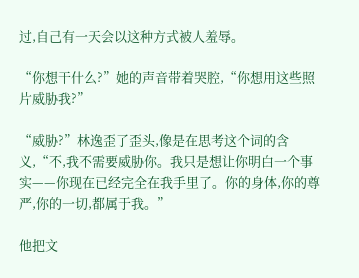过,自己有一天会以这种方式被人羞辱。

“你想干什么?”她的声音带着哭腔,“你想用这些照片威胁我?”

“威胁?”林逸歪了歪头,像是在思考这个词的含义,“不,我不需要威胁你。我只是想让你明白一个事实——你现在已经完全在我手里了。你的身体,你的尊严,你的一切,都属于我。”

他把文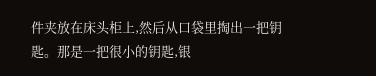件夹放在床头柜上,然后从口袋里掏出一把钥匙。那是一把很小的钥匙,银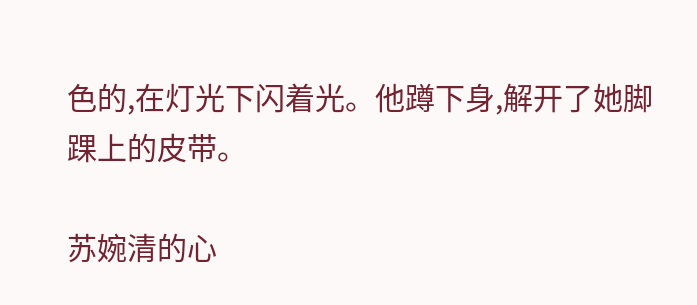色的,在灯光下闪着光。他蹲下身,解开了她脚踝上的皮带。

苏婉清的心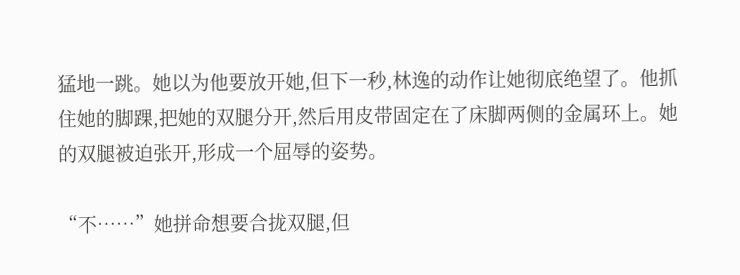猛地一跳。她以为他要放开她,但下一秒,林逸的动作让她彻底绝望了。他抓住她的脚踝,把她的双腿分开,然后用皮带固定在了床脚两侧的金属环上。她的双腿被迫张开,形成一个屈辱的姿势。

“不……”她拼命想要合拢双腿,但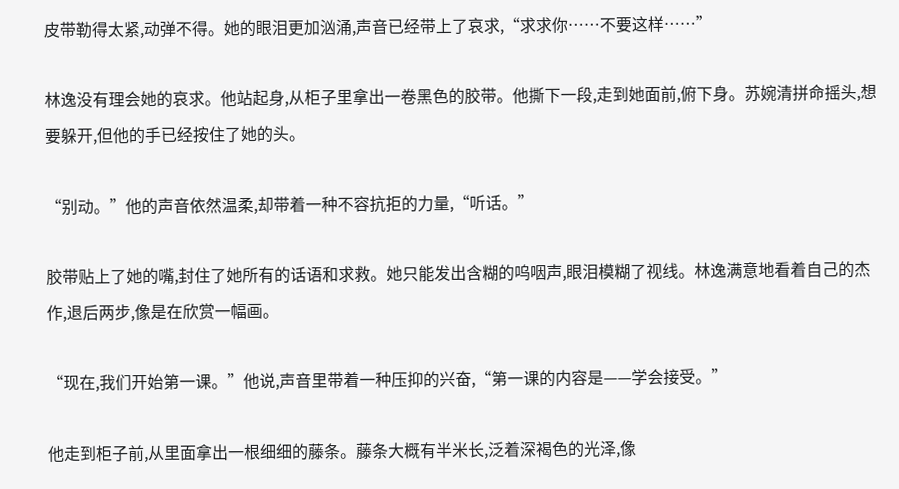皮带勒得太紧,动弹不得。她的眼泪更加汹涌,声音已经带上了哀求,“求求你……不要这样……”

林逸没有理会她的哀求。他站起身,从柜子里拿出一卷黑色的胶带。他撕下一段,走到她面前,俯下身。苏婉清拼命摇头,想要躲开,但他的手已经按住了她的头。

“别动。”他的声音依然温柔,却带着一种不容抗拒的力量,“听话。”

胶带贴上了她的嘴,封住了她所有的话语和求救。她只能发出含糊的呜咽声,眼泪模糊了视线。林逸满意地看着自己的杰作,退后两步,像是在欣赏一幅画。

“现在,我们开始第一课。”他说,声音里带着一种压抑的兴奋,“第一课的内容是——学会接受。”

他走到柜子前,从里面拿出一根细细的藤条。藤条大概有半米长,泛着深褐色的光泽,像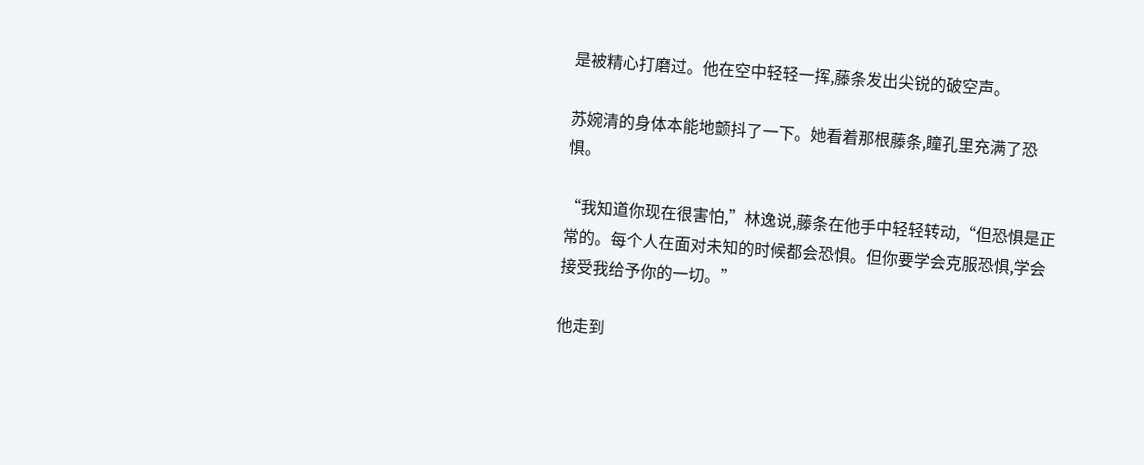是被精心打磨过。他在空中轻轻一挥,藤条发出尖锐的破空声。

苏婉清的身体本能地颤抖了一下。她看着那根藤条,瞳孔里充满了恐惧。

“我知道你现在很害怕,”林逸说,藤条在他手中轻轻转动,“但恐惧是正常的。每个人在面对未知的时候都会恐惧。但你要学会克服恐惧,学会接受我给予你的一切。”

他走到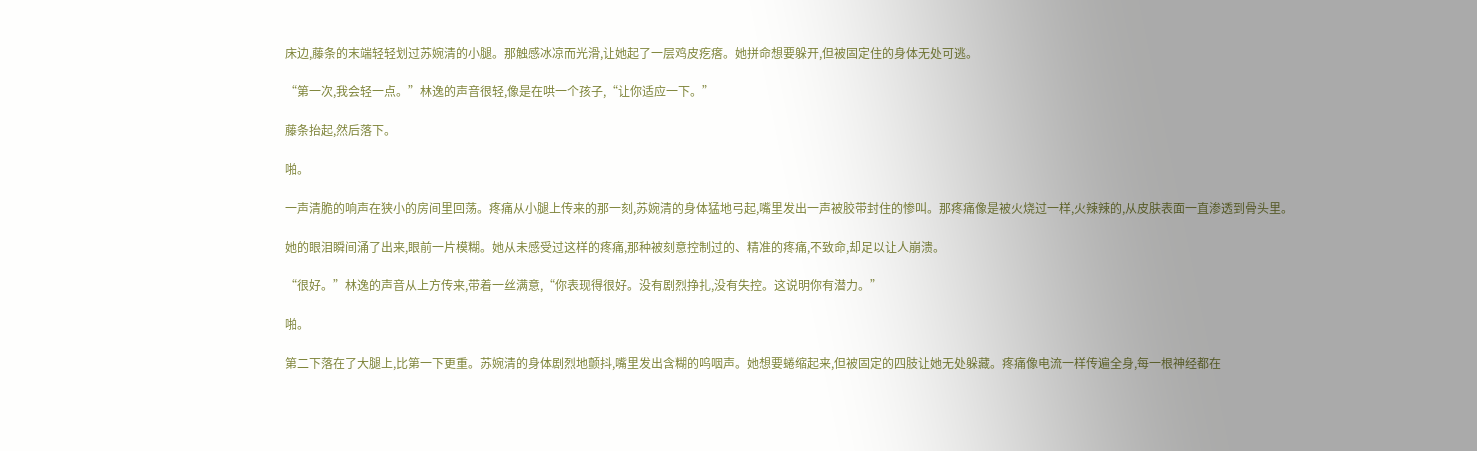床边,藤条的末端轻轻划过苏婉清的小腿。那触感冰凉而光滑,让她起了一层鸡皮疙瘩。她拼命想要躲开,但被固定住的身体无处可逃。

“第一次,我会轻一点。”林逸的声音很轻,像是在哄一个孩子,“让你适应一下。”

藤条抬起,然后落下。

啪。

一声清脆的响声在狭小的房间里回荡。疼痛从小腿上传来的那一刻,苏婉清的身体猛地弓起,嘴里发出一声被胶带封住的惨叫。那疼痛像是被火烧过一样,火辣辣的,从皮肤表面一直渗透到骨头里。

她的眼泪瞬间涌了出来,眼前一片模糊。她从未感受过这样的疼痛,那种被刻意控制过的、精准的疼痛,不致命,却足以让人崩溃。

“很好。”林逸的声音从上方传来,带着一丝满意,“你表现得很好。没有剧烈挣扎,没有失控。这说明你有潜力。”

啪。

第二下落在了大腿上,比第一下更重。苏婉清的身体剧烈地颤抖,嘴里发出含糊的呜咽声。她想要蜷缩起来,但被固定的四肢让她无处躲藏。疼痛像电流一样传遍全身,每一根神经都在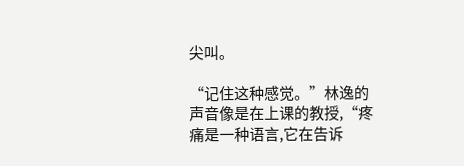尖叫。

“记住这种感觉。”林逸的声音像是在上课的教授,“疼痛是一种语言,它在告诉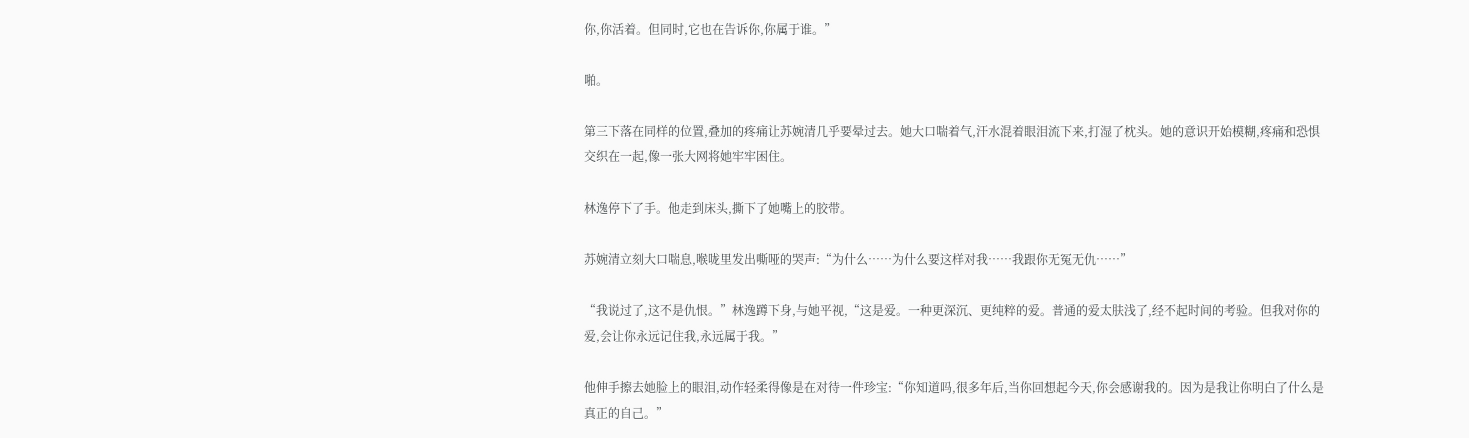你,你活着。但同时,它也在告诉你,你属于谁。”

啪。

第三下落在同样的位置,叠加的疼痛让苏婉清几乎要晕过去。她大口喘着气,汗水混着眼泪流下来,打湿了枕头。她的意识开始模糊,疼痛和恐惧交织在一起,像一张大网将她牢牢困住。

林逸停下了手。他走到床头,撕下了她嘴上的胶带。

苏婉清立刻大口喘息,喉咙里发出嘶哑的哭声:“为什么……为什么要这样对我……我跟你无冤无仇……”

“我说过了,这不是仇恨。”林逸蹲下身,与她平视,“这是爱。一种更深沉、更纯粹的爱。普通的爱太肤浅了,经不起时间的考验。但我对你的爱,会让你永远记住我,永远属于我。”

他伸手擦去她脸上的眼泪,动作轻柔得像是在对待一件珍宝:“你知道吗,很多年后,当你回想起今天,你会感谢我的。因为是我让你明白了什么是真正的自己。”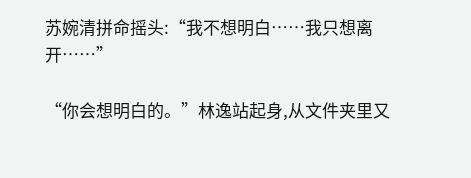苏婉清拼命摇头:“我不想明白……我只想离开……”

“你会想明白的。”林逸站起身,从文件夹里又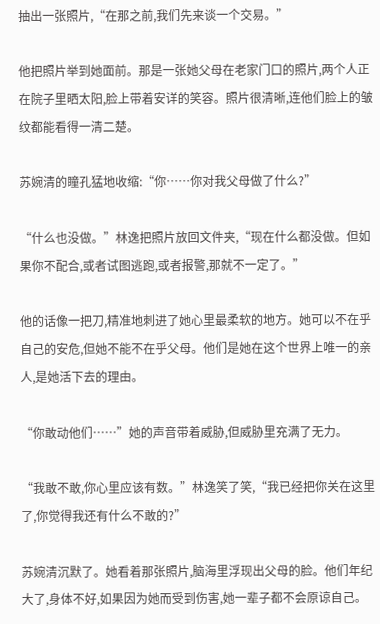抽出一张照片,“在那之前,我们先来谈一个交易。”

他把照片举到她面前。那是一张她父母在老家门口的照片,两个人正在院子里晒太阳,脸上带着安详的笑容。照片很清晰,连他们脸上的皱纹都能看得一清二楚。

苏婉清的瞳孔猛地收缩:“你……你对我父母做了什么?”

“什么也没做。”林逸把照片放回文件夹,“现在什么都没做。但如果你不配合,或者试图逃跑,或者报警,那就不一定了。”

他的话像一把刀,精准地刺进了她心里最柔软的地方。她可以不在乎自己的安危,但她不能不在乎父母。他们是她在这个世界上唯一的亲人,是她活下去的理由。

“你敢动他们……”她的声音带着威胁,但威胁里充满了无力。

“我敢不敢,你心里应该有数。”林逸笑了笑,“我已经把你关在这里了,你觉得我还有什么不敢的?”

苏婉清沉默了。她看着那张照片,脑海里浮现出父母的脸。他们年纪大了,身体不好,如果因为她而受到伤害,她一辈子都不会原谅自己。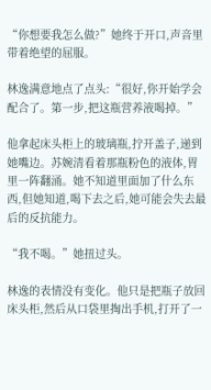“你想要我怎么做?”她终于开口,声音里带着绝望的屈服。

林逸满意地点了点头:“很好,你开始学会配合了。第一步,把这瓶营养液喝掉。”

他拿起床头柜上的玻璃瓶,拧开盖子,递到她嘴边。苏婉清看着那瓶粉色的液体,胃里一阵翻涌。她不知道里面加了什么东西,但她知道,喝下去之后,她可能会失去最后的反抗能力。

“我不喝。”她扭过头。

林逸的表情没有变化。他只是把瓶子放回床头柜,然后从口袋里掏出手机,打开了一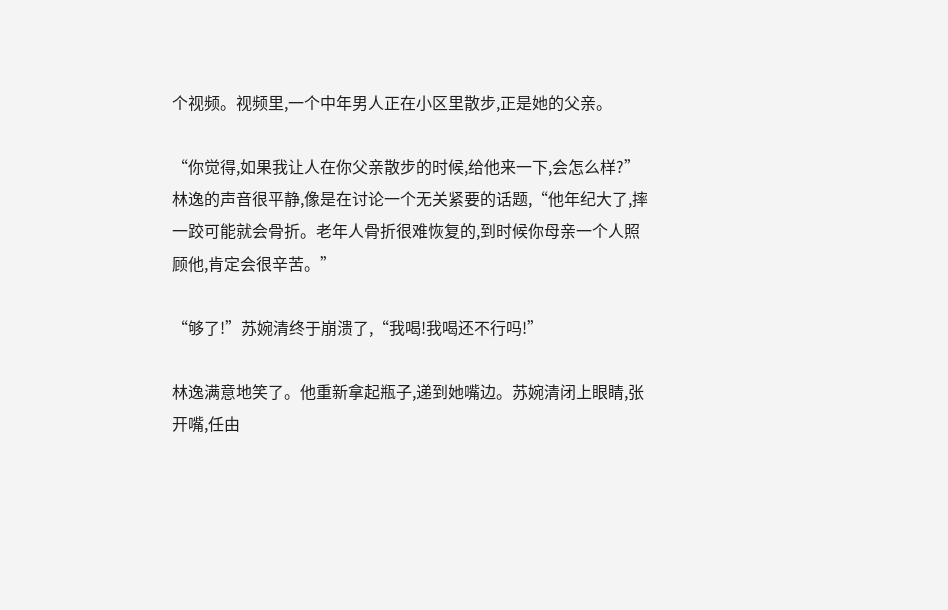个视频。视频里,一个中年男人正在小区里散步,正是她的父亲。

“你觉得,如果我让人在你父亲散步的时候,给他来一下,会怎么样?”林逸的声音很平静,像是在讨论一个无关紧要的话题,“他年纪大了,摔一跤可能就会骨折。老年人骨折很难恢复的,到时候你母亲一个人照顾他,肯定会很辛苦。”

“够了!”苏婉清终于崩溃了,“我喝!我喝还不行吗!”

林逸满意地笑了。他重新拿起瓶子,递到她嘴边。苏婉清闭上眼睛,张开嘴,任由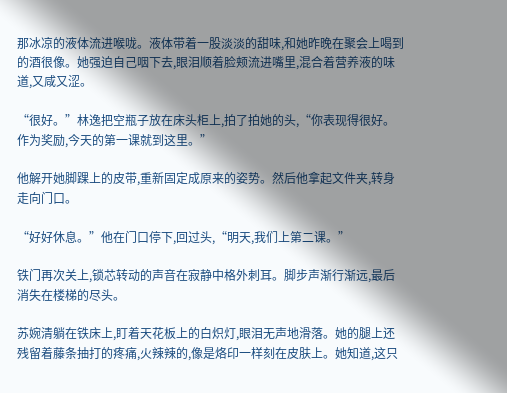那冰凉的液体流进喉咙。液体带着一股淡淡的甜味,和她昨晚在聚会上喝到的酒很像。她强迫自己咽下去,眼泪顺着脸颊流进嘴里,混合着营养液的味道,又咸又涩。

“很好。”林逸把空瓶子放在床头柜上,拍了拍她的头,“你表现得很好。作为奖励,今天的第一课就到这里。”

他解开她脚踝上的皮带,重新固定成原来的姿势。然后他拿起文件夹,转身走向门口。

“好好休息。”他在门口停下,回过头,“明天,我们上第二课。”

铁门再次关上,锁芯转动的声音在寂静中格外刺耳。脚步声渐行渐远,最后消失在楼梯的尽头。

苏婉清躺在铁床上,盯着天花板上的白炽灯,眼泪无声地滑落。她的腿上还残留着藤条抽打的疼痛,火辣辣的,像是烙印一样刻在皮肤上。她知道,这只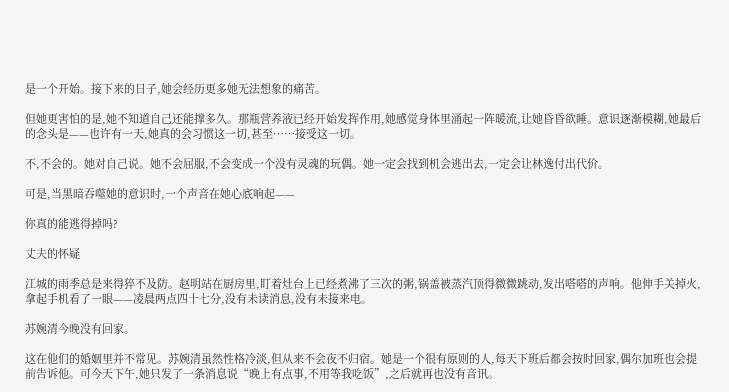是一个开始。接下来的日子,她会经历更多她无法想象的痛苦。

但她更害怕的是,她不知道自己还能撑多久。那瓶营养液已经开始发挥作用,她感觉身体里涌起一阵暖流,让她昏昏欲睡。意识逐渐模糊,她最后的念头是——也许有一天,她真的会习惯这一切,甚至……接受这一切。

不,不会的。她对自己说。她不会屈服,不会变成一个没有灵魂的玩偶。她一定会找到机会逃出去,一定会让林逸付出代价。

可是,当黑暗吞噬她的意识时,一个声音在她心底响起——

你真的能逃得掉吗?

丈夫的怀疑

江城的雨季总是来得猝不及防。赵明站在厨房里,盯着灶台上已经煮沸了三次的粥,锅盖被蒸汽顶得微微跳动,发出嗒嗒的声响。他伸手关掉火,拿起手机看了一眼——凌晨两点四十七分,没有未读消息,没有未接来电。

苏婉清今晚没有回家。

这在他们的婚姻里并不常见。苏婉清虽然性格冷淡,但从来不会夜不归宿。她是一个很有原则的人,每天下班后都会按时回家,偶尔加班也会提前告诉他。可今天下午,她只发了一条消息说“晚上有点事,不用等我吃饭”,之后就再也没有音讯。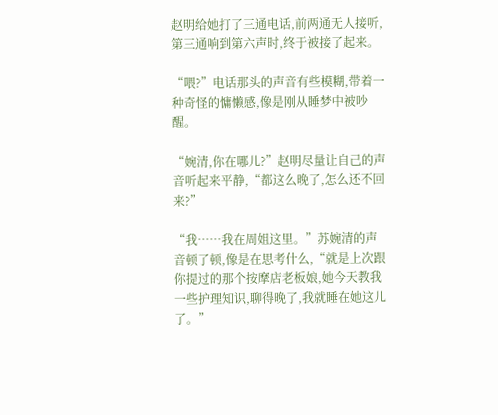赵明给她打了三通电话,前两通无人接听,第三通响到第六声时,终于被接了起来。

“喂?”电话那头的声音有些模糊,带着一种奇怪的慵懒感,像是刚从睡梦中被吵醒。

“婉清,你在哪儿?”赵明尽量让自己的声音听起来平静,“都这么晚了,怎么还不回来?”

“我……我在周姐这里。”苏婉清的声音顿了顿,像是在思考什么,“就是上次跟你提过的那个按摩店老板娘,她今天教我一些护理知识,聊得晚了,我就睡在她这儿了。”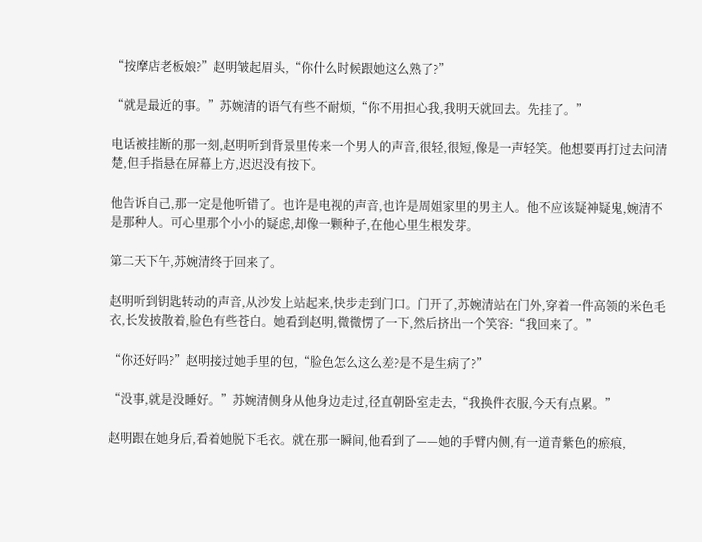“按摩店老板娘?”赵明皱起眉头,“你什么时候跟她这么熟了?”

“就是最近的事。”苏婉清的语气有些不耐烦,“你不用担心我,我明天就回去。先挂了。”

电话被挂断的那一刻,赵明听到背景里传来一个男人的声音,很轻,很短,像是一声轻笑。他想要再打过去问清楚,但手指悬在屏幕上方,迟迟没有按下。

他告诉自己,那一定是他听错了。也许是电视的声音,也许是周姐家里的男主人。他不应该疑神疑鬼,婉清不是那种人。可心里那个小小的疑虑,却像一颗种子,在他心里生根发芽。

第二天下午,苏婉清终于回来了。

赵明听到钥匙转动的声音,从沙发上站起来,快步走到门口。门开了,苏婉清站在门外,穿着一件高领的米色毛衣,长发披散着,脸色有些苍白。她看到赵明,微微愣了一下,然后挤出一个笑容:“我回来了。”

“你还好吗?”赵明接过她手里的包,“脸色怎么这么差?是不是生病了?”

“没事,就是没睡好。”苏婉清侧身从他身边走过,径直朝卧室走去,“我换件衣服,今天有点累。”

赵明跟在她身后,看着她脱下毛衣。就在那一瞬间,他看到了——她的手臂内侧,有一道青紫色的瘀痕,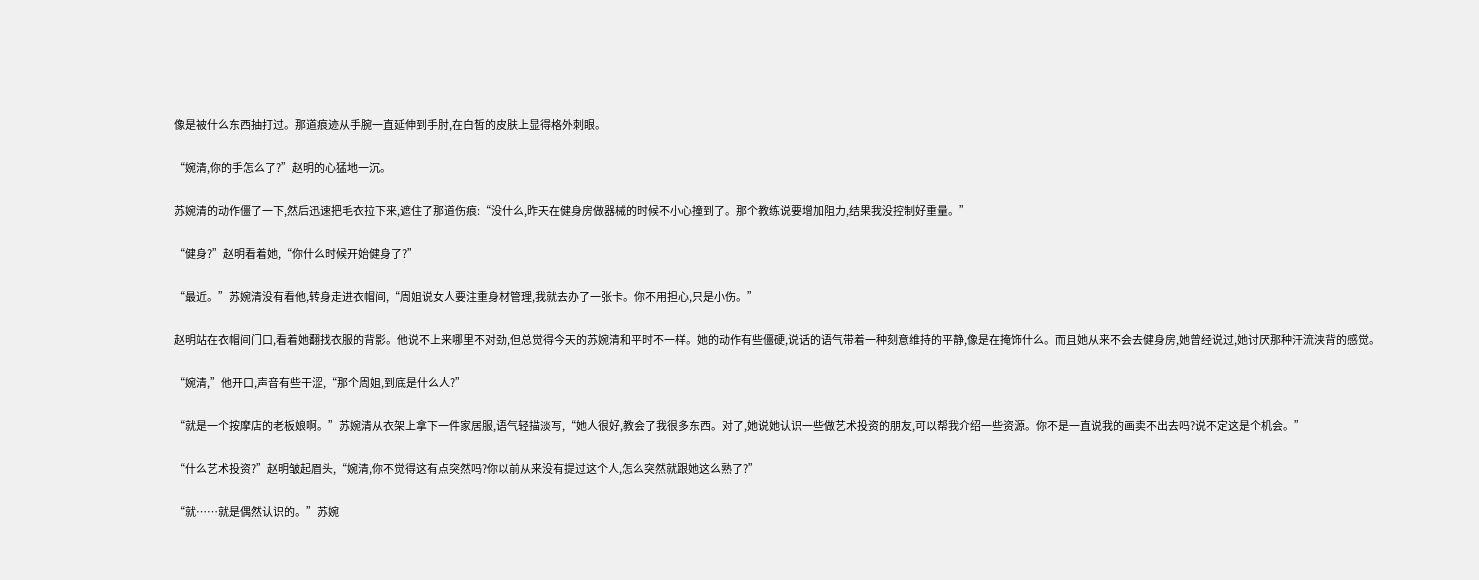像是被什么东西抽打过。那道痕迹从手腕一直延伸到手肘,在白皙的皮肤上显得格外刺眼。

“婉清,你的手怎么了?”赵明的心猛地一沉。

苏婉清的动作僵了一下,然后迅速把毛衣拉下来,遮住了那道伤痕:“没什么,昨天在健身房做器械的时候不小心撞到了。那个教练说要增加阻力,结果我没控制好重量。”

“健身?”赵明看着她,“你什么时候开始健身了?”

“最近。”苏婉清没有看他,转身走进衣帽间,“周姐说女人要注重身材管理,我就去办了一张卡。你不用担心,只是小伤。”

赵明站在衣帽间门口,看着她翻找衣服的背影。他说不上来哪里不对劲,但总觉得今天的苏婉清和平时不一样。她的动作有些僵硬,说话的语气带着一种刻意维持的平静,像是在掩饰什么。而且她从来不会去健身房,她曾经说过,她讨厌那种汗流浃背的感觉。

“婉清,”他开口,声音有些干涩,“那个周姐,到底是什么人?”

“就是一个按摩店的老板娘啊。”苏婉清从衣架上拿下一件家居服,语气轻描淡写,“她人很好,教会了我很多东西。对了,她说她认识一些做艺术投资的朋友,可以帮我介绍一些资源。你不是一直说我的画卖不出去吗?说不定这是个机会。”

“什么艺术投资?”赵明皱起眉头,“婉清,你不觉得这有点突然吗?你以前从来没有提过这个人,怎么突然就跟她这么熟了?”

“就……就是偶然认识的。”苏婉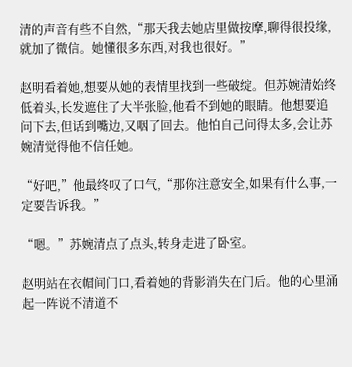清的声音有些不自然,“那天我去她店里做按摩,聊得很投缘,就加了微信。她懂很多东西,对我也很好。”

赵明看着她,想要从她的表情里找到一些破绽。但苏婉清始终低着头,长发遮住了大半张脸,他看不到她的眼睛。他想要追问下去,但话到嘴边,又咽了回去。他怕自己问得太多,会让苏婉清觉得他不信任她。

“好吧,”他最终叹了口气,“那你注意安全,如果有什么事,一定要告诉我。”

“嗯。”苏婉清点了点头,转身走进了卧室。

赵明站在衣帽间门口,看着她的背影消失在门后。他的心里涌起一阵说不清道不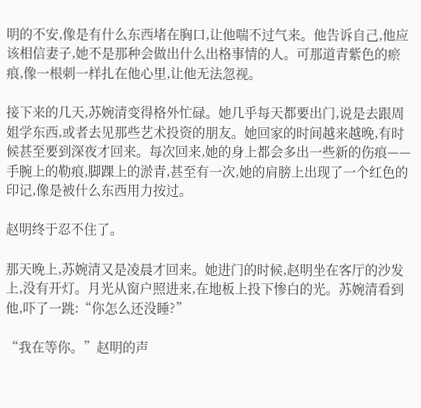明的不安,像是有什么东西堵在胸口,让他喘不过气来。他告诉自己,他应该相信妻子,她不是那种会做出什么出格事情的人。可那道青紫色的瘀痕,像一根刺一样扎在他心里,让他无法忽视。

接下来的几天,苏婉清变得格外忙碌。她几乎每天都要出门,说是去跟周姐学东西,或者去见那些艺术投资的朋友。她回家的时间越来越晚,有时候甚至要到深夜才回来。每次回来,她的身上都会多出一些新的伤痕——手腕上的勒痕,脚踝上的淤青,甚至有一次,她的肩膀上出现了一个红色的印记,像是被什么东西用力按过。

赵明终于忍不住了。

那天晚上,苏婉清又是凌晨才回来。她进门的时候,赵明坐在客厅的沙发上,没有开灯。月光从窗户照进来,在地板上投下惨白的光。苏婉清看到他,吓了一跳:“你怎么还没睡?”

“我在等你。”赵明的声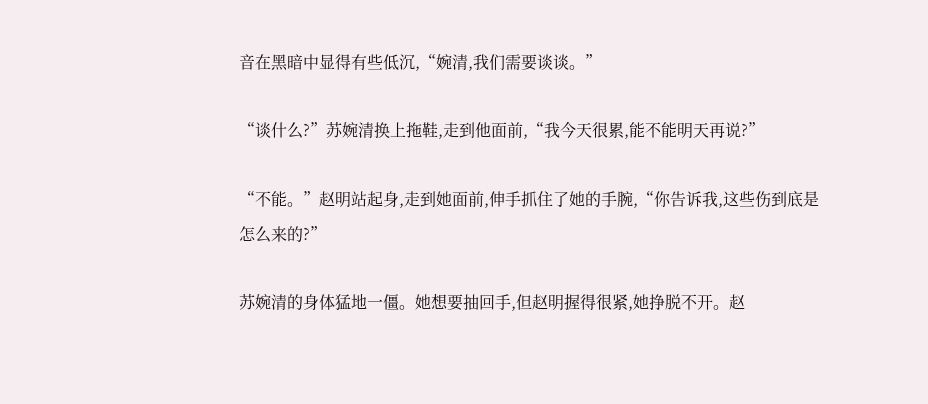音在黑暗中显得有些低沉,“婉清,我们需要谈谈。”

“谈什么?”苏婉清换上拖鞋,走到他面前,“我今天很累,能不能明天再说?”

“不能。”赵明站起身,走到她面前,伸手抓住了她的手腕,“你告诉我,这些伤到底是怎么来的?”

苏婉清的身体猛地一僵。她想要抽回手,但赵明握得很紧,她挣脱不开。赵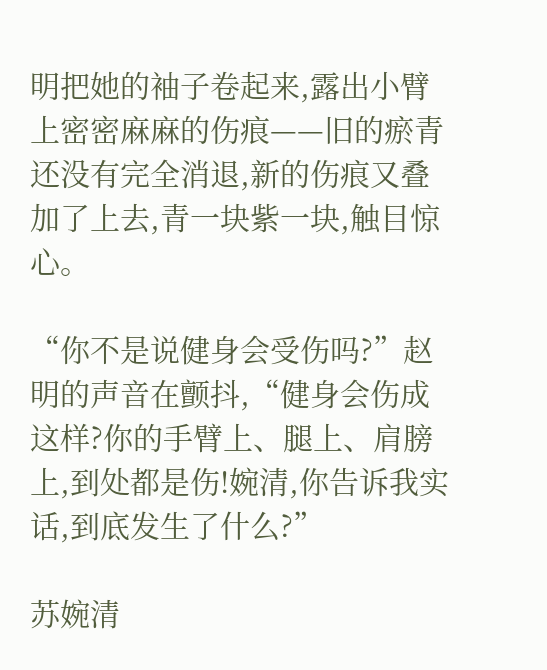明把她的袖子卷起来,露出小臂上密密麻麻的伤痕——旧的瘀青还没有完全消退,新的伤痕又叠加了上去,青一块紫一块,触目惊心。

“你不是说健身会受伤吗?”赵明的声音在颤抖,“健身会伤成这样?你的手臂上、腿上、肩膀上,到处都是伤!婉清,你告诉我实话,到底发生了什么?”

苏婉清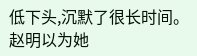低下头,沉默了很长时间。赵明以为她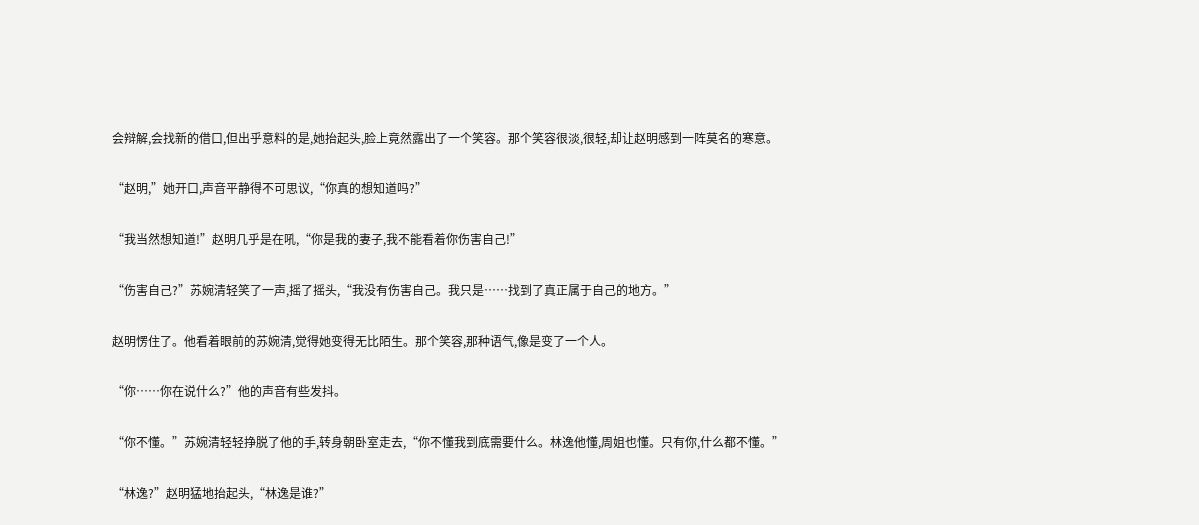会辩解,会找新的借口,但出乎意料的是,她抬起头,脸上竟然露出了一个笑容。那个笑容很淡,很轻,却让赵明感到一阵莫名的寒意。

“赵明,”她开口,声音平静得不可思议,“你真的想知道吗?”

“我当然想知道!”赵明几乎是在吼,“你是我的妻子,我不能看着你伤害自己!”

“伤害自己?”苏婉清轻笑了一声,摇了摇头,“我没有伤害自己。我只是……找到了真正属于自己的地方。”

赵明愣住了。他看着眼前的苏婉清,觉得她变得无比陌生。那个笑容,那种语气,像是变了一个人。

“你……你在说什么?”他的声音有些发抖。

“你不懂。”苏婉清轻轻挣脱了他的手,转身朝卧室走去,“你不懂我到底需要什么。林逸他懂,周姐也懂。只有你,什么都不懂。”

“林逸?”赵明猛地抬起头,“林逸是谁?”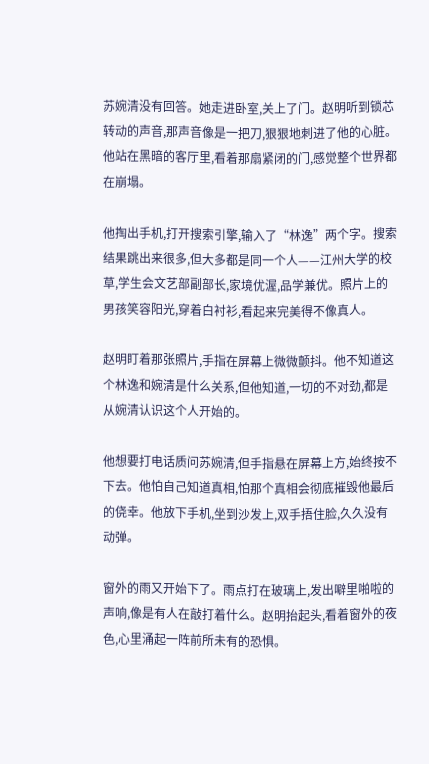苏婉清没有回答。她走进卧室,关上了门。赵明听到锁芯转动的声音,那声音像是一把刀,狠狠地刺进了他的心脏。他站在黑暗的客厅里,看着那扇紧闭的门,感觉整个世界都在崩塌。

他掏出手机,打开搜索引擎,输入了“林逸”两个字。搜索结果跳出来很多,但大多都是同一个人——江州大学的校草,学生会文艺部副部长,家境优渥,品学兼优。照片上的男孩笑容阳光,穿着白衬衫,看起来完美得不像真人。

赵明盯着那张照片,手指在屏幕上微微颤抖。他不知道这个林逸和婉清是什么关系,但他知道,一切的不对劲,都是从婉清认识这个人开始的。

他想要打电话质问苏婉清,但手指悬在屏幕上方,始终按不下去。他怕自己知道真相,怕那个真相会彻底摧毁他最后的侥幸。他放下手机,坐到沙发上,双手捂住脸,久久没有动弹。

窗外的雨又开始下了。雨点打在玻璃上,发出噼里啪啦的声响,像是有人在敲打着什么。赵明抬起头,看着窗外的夜色,心里涌起一阵前所未有的恐惧。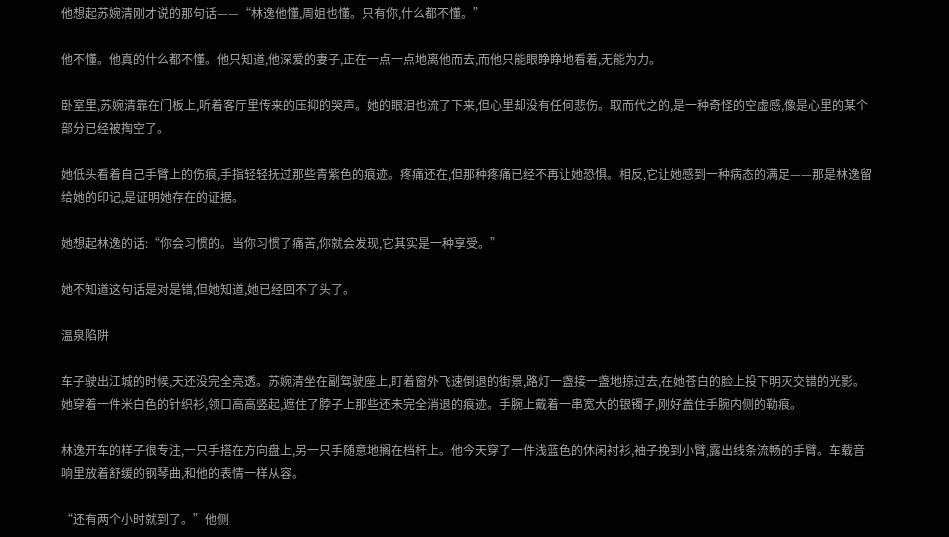他想起苏婉清刚才说的那句话——“林逸他懂,周姐也懂。只有你,什么都不懂。”

他不懂。他真的什么都不懂。他只知道,他深爱的妻子,正在一点一点地离他而去,而他只能眼睁睁地看着,无能为力。

卧室里,苏婉清靠在门板上,听着客厅里传来的压抑的哭声。她的眼泪也流了下来,但心里却没有任何悲伤。取而代之的,是一种奇怪的空虚感,像是心里的某个部分已经被掏空了。

她低头看着自己手臂上的伤痕,手指轻轻抚过那些青紫色的痕迹。疼痛还在,但那种疼痛已经不再让她恐惧。相反,它让她感到一种病态的满足——那是林逸留给她的印记,是证明她存在的证据。

她想起林逸的话:“你会习惯的。当你习惯了痛苦,你就会发现,它其实是一种享受。”

她不知道这句话是对是错,但她知道,她已经回不了头了。

温泉陷阱

车子驶出江城的时候,天还没完全亮透。苏婉清坐在副驾驶座上,盯着窗外飞速倒退的街景,路灯一盏接一盏地掠过去,在她苍白的脸上投下明灭交错的光影。她穿着一件米白色的针织衫,领口高高竖起,遮住了脖子上那些还未完全消退的痕迹。手腕上戴着一串宽大的银镯子,刚好盖住手腕内侧的勒痕。

林逸开车的样子很专注,一只手搭在方向盘上,另一只手随意地搁在档杆上。他今天穿了一件浅蓝色的休闲衬衫,袖子挽到小臂,露出线条流畅的手臂。车载音响里放着舒缓的钢琴曲,和他的表情一样从容。

“还有两个小时就到了。”他侧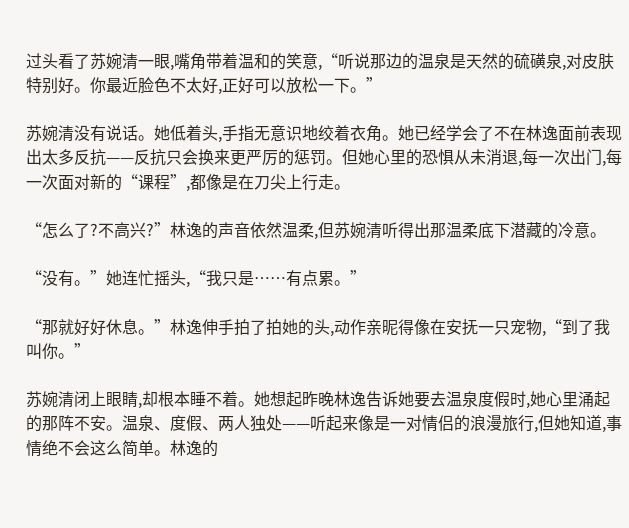过头看了苏婉清一眼,嘴角带着温和的笑意,“听说那边的温泉是天然的硫磺泉,对皮肤特别好。你最近脸色不太好,正好可以放松一下。”

苏婉清没有说话。她低着头,手指无意识地绞着衣角。她已经学会了不在林逸面前表现出太多反抗——反抗只会换来更严厉的惩罚。但她心里的恐惧从未消退,每一次出门,每一次面对新的“课程”,都像是在刀尖上行走。

“怎么了?不高兴?”林逸的声音依然温柔,但苏婉清听得出那温柔底下潜藏的冷意。

“没有。”她连忙摇头,“我只是……有点累。”

“那就好好休息。”林逸伸手拍了拍她的头,动作亲昵得像在安抚一只宠物,“到了我叫你。”

苏婉清闭上眼睛,却根本睡不着。她想起昨晚林逸告诉她要去温泉度假时,她心里涌起的那阵不安。温泉、度假、两人独处——听起来像是一对情侣的浪漫旅行,但她知道,事情绝不会这么简单。林逸的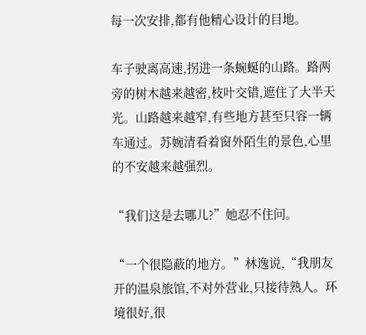每一次安排,都有他精心设计的目地。

车子驶离高速,拐进一条蜿蜒的山路。路两旁的树木越来越密,枝叶交错,遮住了大半天光。山路越来越窄,有些地方甚至只容一辆车通过。苏婉清看着窗外陌生的景色,心里的不安越来越强烈。

“我们这是去哪儿?”她忍不住问。

“一个很隐蔽的地方。”林逸说,“我朋友开的温泉旅馆,不对外营业,只接待熟人。环境很好,很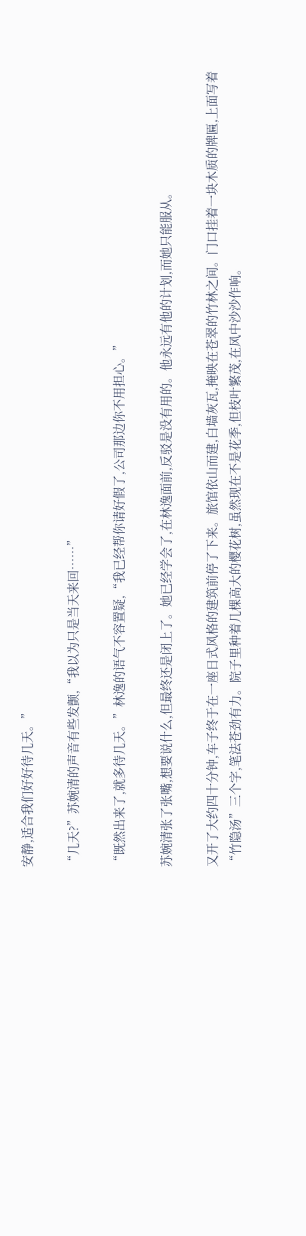安静,适合我们好好待几天。”

“几天?”苏婉清的声音有些发颤,“我以为只是当天来回……”

“既然出来了,就多待几天。”林逸的语气不容置疑,“我已经帮你请好假了,公司那边你不用担心。”

苏婉清张了张嘴,想要说什么,但最终还是闭上了。她已经学会了,在林逸面前,反驳是没有用的。他永远有他的计划,而她只能服从。

又开了大约四十分钟,车子终于在一座日式风格的建筑前停了下来。旅馆依山而建,白墙灰瓦,掩映在苍翠的竹林之间。门口挂着一块木质的牌匾,上面写着“竹隐汤”三个字,笔法苍劲有力。院子里种着几棵高大的樱花树,虽然现在不是花季,但枝叶繁茂,在风中沙沙作响。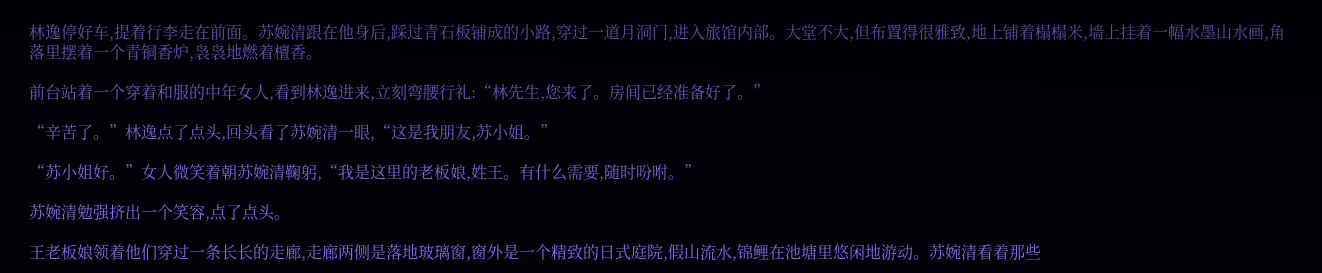林逸停好车,提着行李走在前面。苏婉清跟在他身后,踩过青石板铺成的小路,穿过一道月洞门,进入旅馆内部。大堂不大,但布置得很雅致,地上铺着榻榻米,墙上挂着一幅水墨山水画,角落里摆着一个青铜香炉,袅袅地燃着檀香。

前台站着一个穿着和服的中年女人,看到林逸进来,立刻弯腰行礼:“林先生,您来了。房间已经准备好了。”

“辛苦了。”林逸点了点头,回头看了苏婉清一眼,“这是我朋友,苏小姐。”

“苏小姐好。”女人微笑着朝苏婉清鞠躬,“我是这里的老板娘,姓王。有什么需要,随时吩咐。”

苏婉清勉强挤出一个笑容,点了点头。

王老板娘领着他们穿过一条长长的走廊,走廊两侧是落地玻璃窗,窗外是一个精致的日式庭院,假山流水,锦鲤在池塘里悠闲地游动。苏婉清看着那些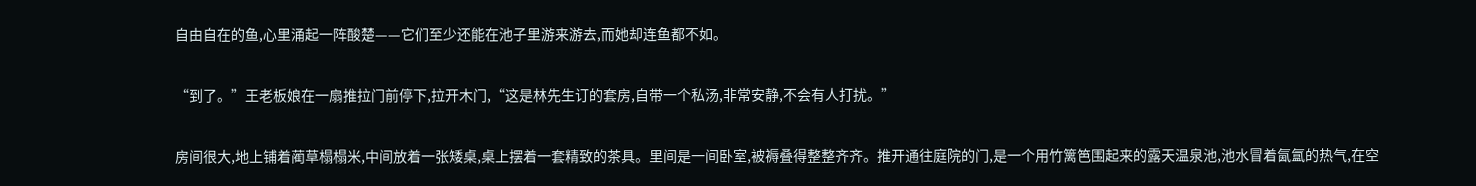自由自在的鱼,心里涌起一阵酸楚——它们至少还能在池子里游来游去,而她却连鱼都不如。

“到了。”王老板娘在一扇推拉门前停下,拉开木门,“这是林先生订的套房,自带一个私汤,非常安静,不会有人打扰。”

房间很大,地上铺着蔺草榻榻米,中间放着一张矮桌,桌上摆着一套精致的茶具。里间是一间卧室,被褥叠得整整齐齐。推开通往庭院的门,是一个用竹篱笆围起来的露天温泉池,池水冒着氤氲的热气,在空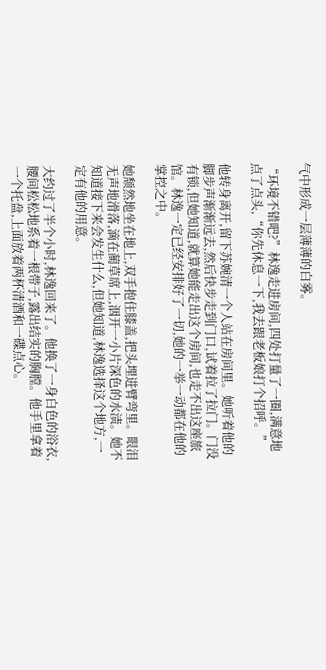气中形成一层薄薄的白雾。

“环境不错吧?”林逸走进房间,四处打量了一圈,满意地点了点头,“你先休息一下,我去跟老板娘打个招呼。”

他转身离开,留下苏婉清一个人站在房间里。她听着他的脚步声渐渐远去,然后快步走到门口,试着拉了拉门。门没有锁,但她知道,就算她能走出这个房间,也走不出这座旅馆。林逸一定已经安排好了一切,她的一举一动都在他的掌控之中。

她颓然地坐在地上,双手抱住膝盖,把头埋进臂弯里。眼泪无声地滑落,滴在蔺草席上,洇开一小片深色的水渍。她不知道接下来会发生什么,但她知道,林逸选择这个地方,一定有他的用意。

大约过了半个小时,林逸回来了。他换了一身白色的浴衣,腰间松松地系着一根带子,露出结实的胸膛。他手里拿着一个托盘,上面放着两杯清酒和一碟点心。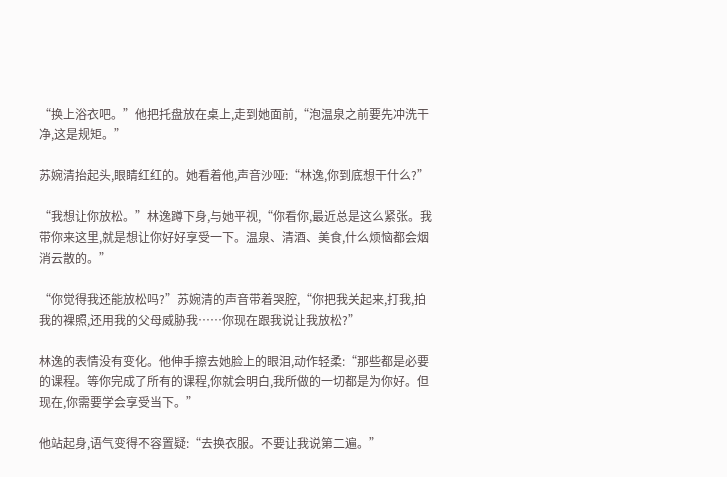“换上浴衣吧。”他把托盘放在桌上,走到她面前,“泡温泉之前要先冲洗干净,这是规矩。”

苏婉清抬起头,眼睛红红的。她看着他,声音沙哑:“林逸,你到底想干什么?”

“我想让你放松。”林逸蹲下身,与她平视,“你看你,最近总是这么紧张。我带你来这里,就是想让你好好享受一下。温泉、清酒、美食,什么烦恼都会烟消云散的。”

“你觉得我还能放松吗?”苏婉清的声音带着哭腔,“你把我关起来,打我,拍我的裸照,还用我的父母威胁我……你现在跟我说让我放松?”

林逸的表情没有变化。他伸手擦去她脸上的眼泪,动作轻柔:“那些都是必要的课程。等你完成了所有的课程,你就会明白,我所做的一切都是为你好。但现在,你需要学会享受当下。”

他站起身,语气变得不容置疑:“去换衣服。不要让我说第二遍。”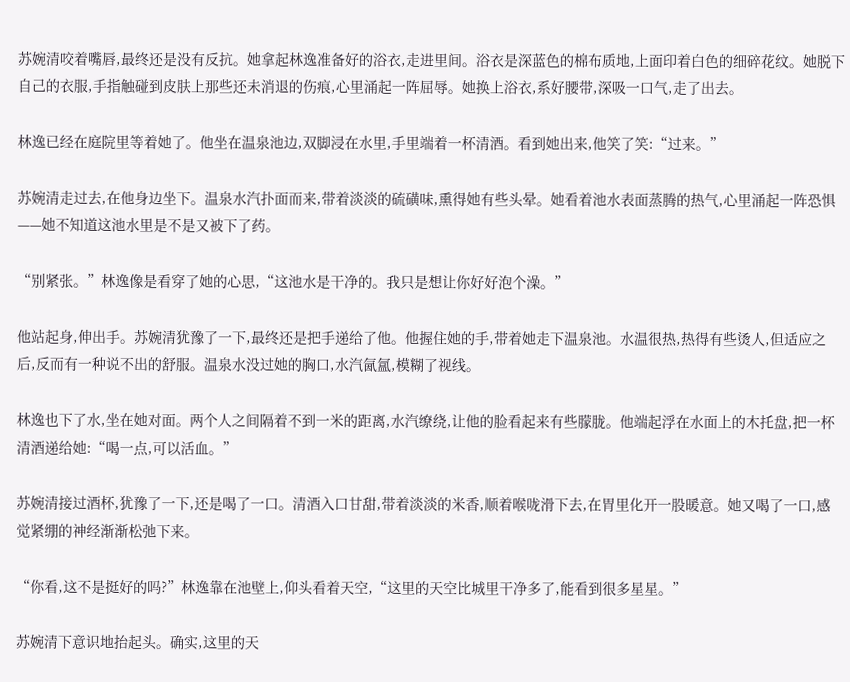苏婉清咬着嘴唇,最终还是没有反抗。她拿起林逸准备好的浴衣,走进里间。浴衣是深蓝色的棉布质地,上面印着白色的细碎花纹。她脱下自己的衣服,手指触碰到皮肤上那些还未消退的伤痕,心里涌起一阵屈辱。她换上浴衣,系好腰带,深吸一口气,走了出去。

林逸已经在庭院里等着她了。他坐在温泉池边,双脚浸在水里,手里端着一杯清酒。看到她出来,他笑了笑:“过来。”

苏婉清走过去,在他身边坐下。温泉水汽扑面而来,带着淡淡的硫磺味,熏得她有些头晕。她看着池水表面蒸腾的热气,心里涌起一阵恐惧——她不知道这池水里是不是又被下了药。

“别紧张。”林逸像是看穿了她的心思,“这池水是干净的。我只是想让你好好泡个澡。”

他站起身,伸出手。苏婉清犹豫了一下,最终还是把手递给了他。他握住她的手,带着她走下温泉池。水温很热,热得有些烫人,但适应之后,反而有一种说不出的舒服。温泉水没过她的胸口,水汽氤氲,模糊了视线。

林逸也下了水,坐在她对面。两个人之间隔着不到一米的距离,水汽缭绕,让他的脸看起来有些朦胧。他端起浮在水面上的木托盘,把一杯清酒递给她:“喝一点,可以活血。”

苏婉清接过酒杯,犹豫了一下,还是喝了一口。清酒入口甘甜,带着淡淡的米香,顺着喉咙滑下去,在胃里化开一股暖意。她又喝了一口,感觉紧绷的神经渐渐松弛下来。

“你看,这不是挺好的吗?”林逸靠在池壁上,仰头看着天空,“这里的天空比城里干净多了,能看到很多星星。”

苏婉清下意识地抬起头。确实,这里的天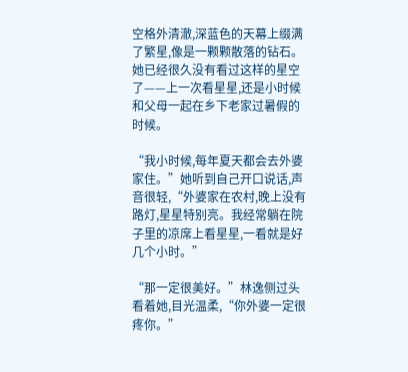空格外清澈,深蓝色的天幕上缀满了繁星,像是一颗颗散落的钻石。她已经很久没有看过这样的星空了——上一次看星星,还是小时候和父母一起在乡下老家过暑假的时候。

“我小时候,每年夏天都会去外婆家住。”她听到自己开口说话,声音很轻,“外婆家在农村,晚上没有路灯,星星特别亮。我经常躺在院子里的凉席上看星星,一看就是好几个小时。”

“那一定很美好。”林逸侧过头看着她,目光温柔,“你外婆一定很疼你。”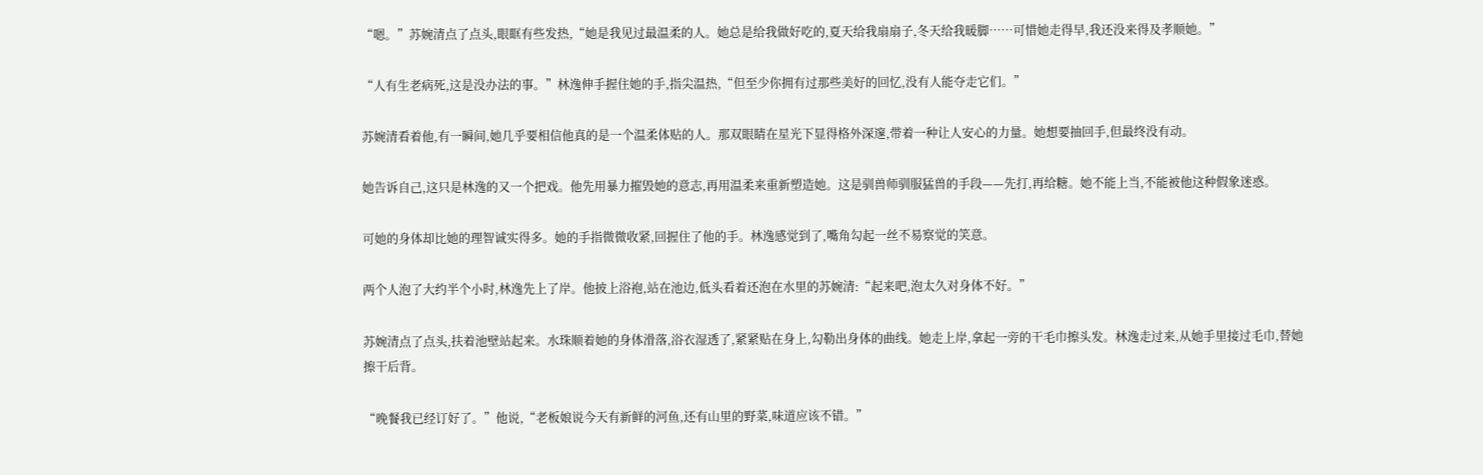“嗯。”苏婉清点了点头,眼眶有些发热,“她是我见过最温柔的人。她总是给我做好吃的,夏天给我扇扇子,冬天给我暖脚……可惜她走得早,我还没来得及孝顺她。”

“人有生老病死,这是没办法的事。”林逸伸手握住她的手,指尖温热,“但至少你拥有过那些美好的回忆,没有人能夺走它们。”

苏婉清看着他,有一瞬间,她几乎要相信他真的是一个温柔体贴的人。那双眼睛在星光下显得格外深邃,带着一种让人安心的力量。她想要抽回手,但最终没有动。

她告诉自己,这只是林逸的又一个把戏。他先用暴力摧毁她的意志,再用温柔来重新塑造她。这是驯兽师驯服猛兽的手段——先打,再给糖。她不能上当,不能被他这种假象迷惑。

可她的身体却比她的理智诚实得多。她的手指微微收紧,回握住了他的手。林逸感觉到了,嘴角勾起一丝不易察觉的笑意。

两个人泡了大约半个小时,林逸先上了岸。他披上浴袍,站在池边,低头看着还泡在水里的苏婉清:“起来吧,泡太久对身体不好。”

苏婉清点了点头,扶着池壁站起来。水珠顺着她的身体滑落,浴衣湿透了,紧紧贴在身上,勾勒出身体的曲线。她走上岸,拿起一旁的干毛巾擦头发。林逸走过来,从她手里接过毛巾,替她擦干后背。

“晚餐我已经订好了。”他说,“老板娘说今天有新鲜的河鱼,还有山里的野菜,味道应该不错。”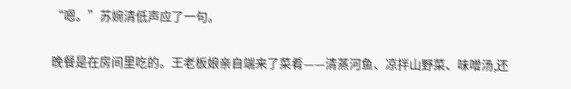“嗯。”苏婉清低声应了一句。

晚餐是在房间里吃的。王老板娘亲自端来了菜肴——清蒸河鱼、凉拌山野菜、味噌汤,还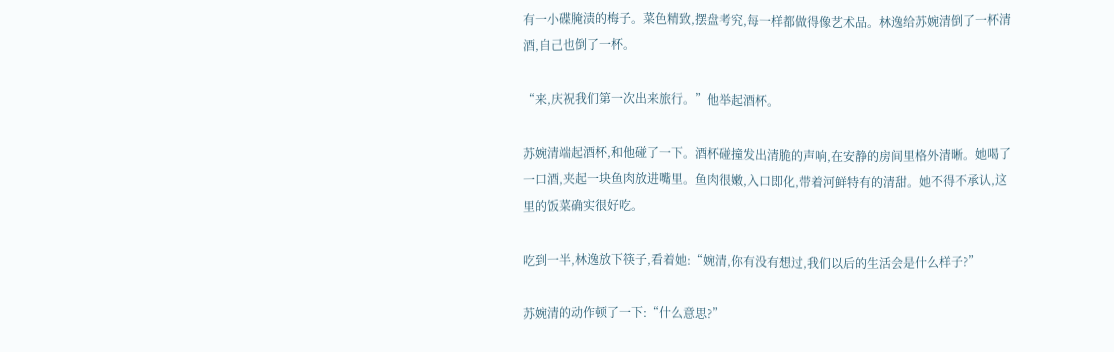有一小碟腌渍的梅子。菜色精致,摆盘考究,每一样都做得像艺术品。林逸给苏婉清倒了一杯清酒,自己也倒了一杯。

“来,庆祝我们第一次出来旅行。”他举起酒杯。

苏婉清端起酒杯,和他碰了一下。酒杯碰撞发出清脆的声响,在安静的房间里格外清晰。她喝了一口酒,夹起一块鱼肉放进嘴里。鱼肉很嫩,入口即化,带着河鲜特有的清甜。她不得不承认,这里的饭菜确实很好吃。

吃到一半,林逸放下筷子,看着她:“婉清,你有没有想过,我们以后的生活会是什么样子?”

苏婉清的动作顿了一下:“什么意思?”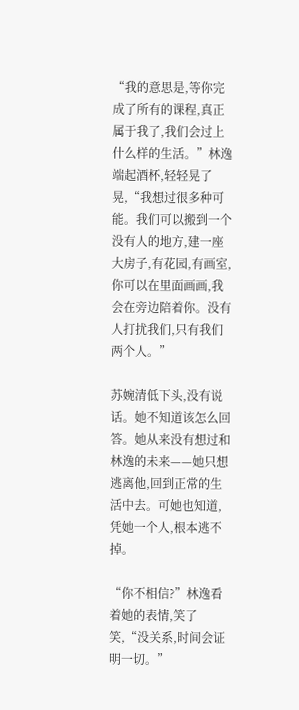“我的意思是,等你完成了所有的课程,真正属于我了,我们会过上什么样的生活。”林逸端起酒杯,轻轻晃了晃,“我想过很多种可能。我们可以搬到一个没有人的地方,建一座大房子,有花园,有画室,你可以在里面画画,我会在旁边陪着你。没有人打扰我们,只有我们两个人。”

苏婉清低下头,没有说话。她不知道该怎么回答。她从来没有想过和林逸的未来——她只想逃离他,回到正常的生活中去。可她也知道,凭她一个人,根本逃不掉。

“你不相信?”林逸看着她的表情,笑了笑,“没关系,时间会证明一切。”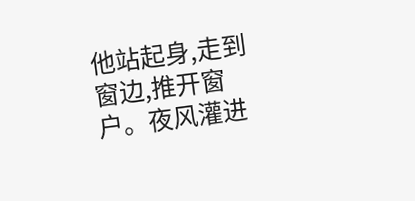他站起身,走到窗边,推开窗户。夜风灌进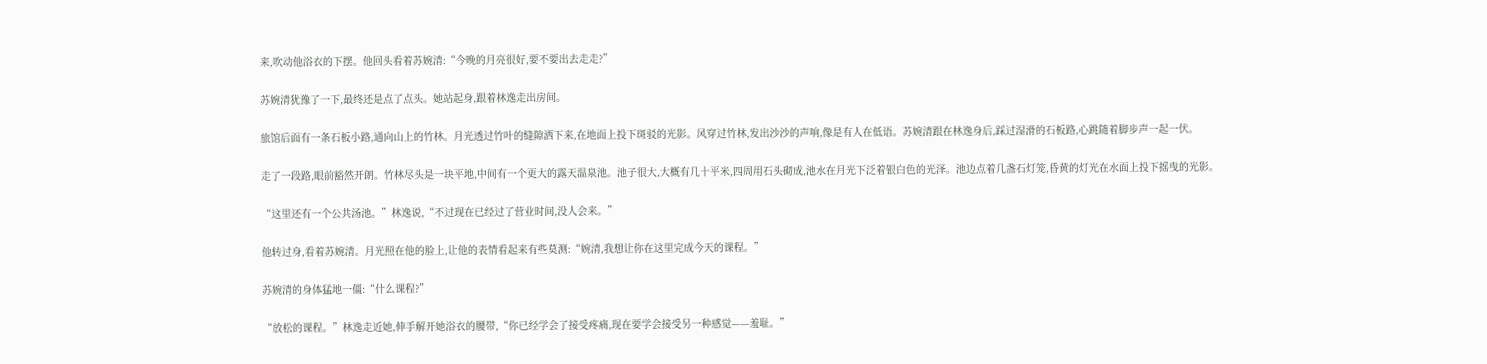来,吹动他浴衣的下摆。他回头看着苏婉清:“今晚的月亮很好,要不要出去走走?”

苏婉清犹豫了一下,最终还是点了点头。她站起身,跟着林逸走出房间。

旅馆后面有一条石板小路,通向山上的竹林。月光透过竹叶的缝隙洒下来,在地面上投下斑驳的光影。风穿过竹林,发出沙沙的声响,像是有人在低语。苏婉清跟在林逸身后,踩过湿滑的石板路,心跳随着脚步声一起一伏。

走了一段路,眼前豁然开朗。竹林尽头是一块平地,中间有一个更大的露天温泉池。池子很大,大概有几十平米,四周用石头砌成,池水在月光下泛着银白色的光泽。池边点着几盏石灯笼,昏黄的灯光在水面上投下摇曳的光影。

“这里还有一个公共汤池。”林逸说,“不过现在已经过了营业时间,没人会来。”

他转过身,看着苏婉清。月光照在他的脸上,让他的表情看起来有些莫测:“婉清,我想让你在这里完成今天的课程。”

苏婉清的身体猛地一僵:“什么课程?”

“放松的课程。”林逸走近她,伸手解开她浴衣的腰带,“你已经学会了接受疼痛,现在要学会接受另一种感觉——羞耻。”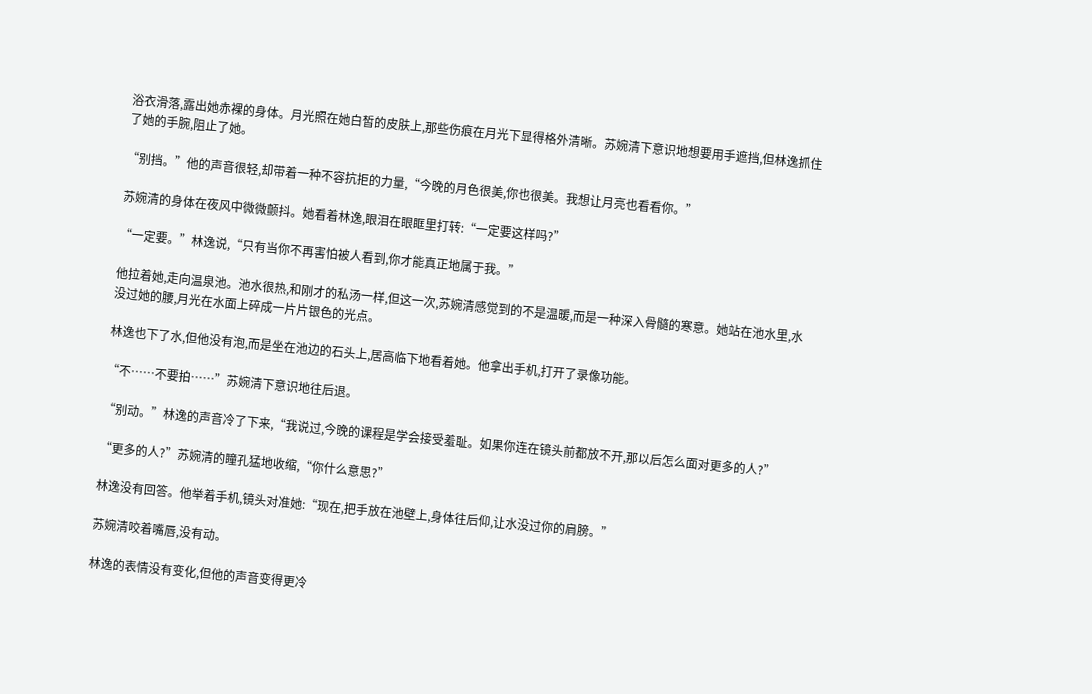浴衣滑落,露出她赤裸的身体。月光照在她白皙的皮肤上,那些伤痕在月光下显得格外清晰。苏婉清下意识地想要用手遮挡,但林逸抓住了她的手腕,阻止了她。

“别挡。”他的声音很轻,却带着一种不容抗拒的力量,“今晚的月色很美,你也很美。我想让月亮也看看你。”

苏婉清的身体在夜风中微微颤抖。她看着林逸,眼泪在眼眶里打转:“一定要这样吗?”

“一定要。”林逸说,“只有当你不再害怕被人看到,你才能真正地属于我。”

他拉着她,走向温泉池。池水很热,和刚才的私汤一样,但这一次,苏婉清感觉到的不是温暖,而是一种深入骨髓的寒意。她站在池水里,水没过她的腰,月光在水面上碎成一片片银色的光点。

林逸也下了水,但他没有泡,而是坐在池边的石头上,居高临下地看着她。他拿出手机,打开了录像功能。

“不……不要拍……”苏婉清下意识地往后退。

“别动。”林逸的声音冷了下来,“我说过,今晚的课程是学会接受羞耻。如果你连在镜头前都放不开,那以后怎么面对更多的人?”

“更多的人?”苏婉清的瞳孔猛地收缩,“你什么意思?”

林逸没有回答。他举着手机,镜头对准她:“现在,把手放在池壁上,身体往后仰,让水没过你的肩膀。”

苏婉清咬着嘴唇,没有动。

林逸的表情没有变化,但他的声音变得更冷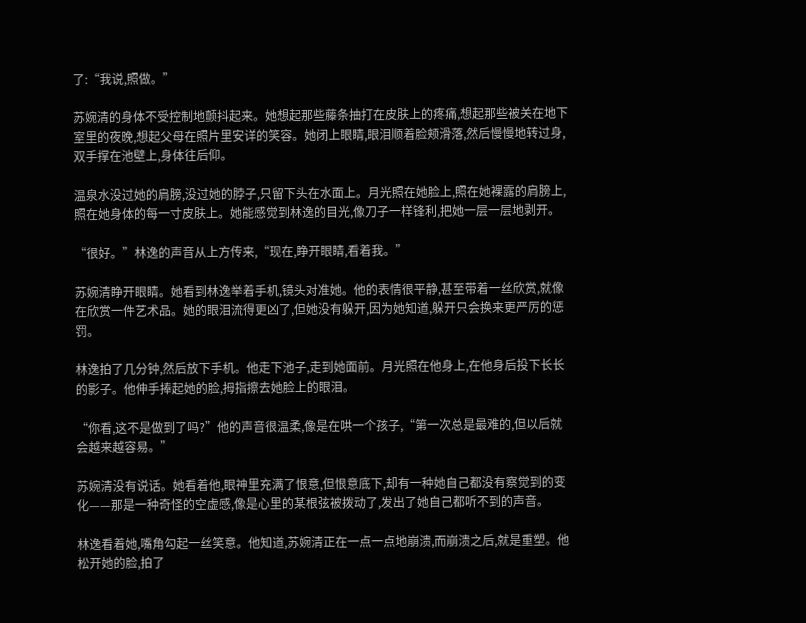了:“我说,照做。”

苏婉清的身体不受控制地颤抖起来。她想起那些藤条抽打在皮肤上的疼痛,想起那些被关在地下室里的夜晚,想起父母在照片里安详的笑容。她闭上眼睛,眼泪顺着脸颊滑落,然后慢慢地转过身,双手撑在池壁上,身体往后仰。

温泉水没过她的肩膀,没过她的脖子,只留下头在水面上。月光照在她脸上,照在她裸露的肩膀上,照在她身体的每一寸皮肤上。她能感觉到林逸的目光,像刀子一样锋利,把她一层一层地剥开。

“很好。”林逸的声音从上方传来,“现在,睁开眼睛,看着我。”

苏婉清睁开眼睛。她看到林逸举着手机,镜头对准她。他的表情很平静,甚至带着一丝欣赏,就像在欣赏一件艺术品。她的眼泪流得更凶了,但她没有躲开,因为她知道,躲开只会换来更严厉的惩罚。

林逸拍了几分钟,然后放下手机。他走下池子,走到她面前。月光照在他身上,在他身后投下长长的影子。他伸手捧起她的脸,拇指擦去她脸上的眼泪。

“你看,这不是做到了吗?”他的声音很温柔,像是在哄一个孩子,“第一次总是最难的,但以后就会越来越容易。”

苏婉清没有说话。她看着他,眼神里充满了恨意,但恨意底下,却有一种她自己都没有察觉到的变化——那是一种奇怪的空虚感,像是心里的某根弦被拨动了,发出了她自己都听不到的声音。

林逸看着她,嘴角勾起一丝笑意。他知道,苏婉清正在一点一点地崩溃,而崩溃之后,就是重塑。他松开她的脸,拍了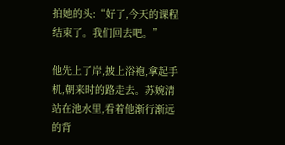拍她的头:“好了,今天的课程结束了。我们回去吧。”

他先上了岸,披上浴袍,拿起手机,朝来时的路走去。苏婉清站在池水里,看着他渐行渐远的背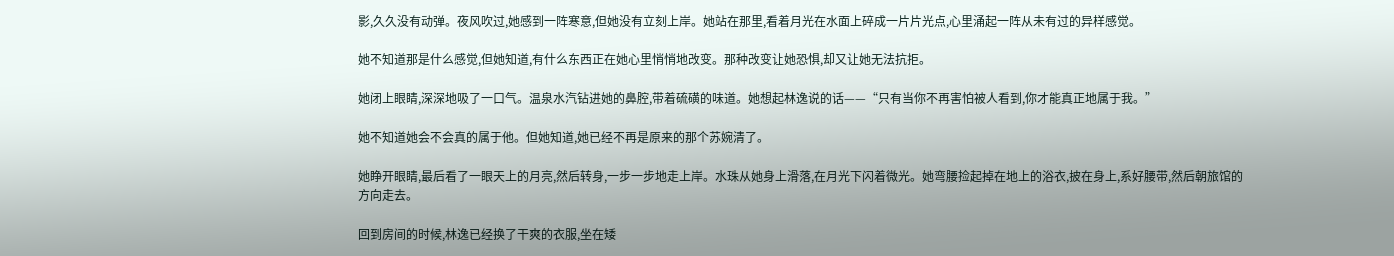影,久久没有动弹。夜风吹过,她感到一阵寒意,但她没有立刻上岸。她站在那里,看着月光在水面上碎成一片片光点,心里涌起一阵从未有过的异样感觉。

她不知道那是什么感觉,但她知道,有什么东西正在她心里悄悄地改变。那种改变让她恐惧,却又让她无法抗拒。

她闭上眼睛,深深地吸了一口气。温泉水汽钻进她的鼻腔,带着硫磺的味道。她想起林逸说的话——“只有当你不再害怕被人看到,你才能真正地属于我。”

她不知道她会不会真的属于他。但她知道,她已经不再是原来的那个苏婉清了。

她睁开眼睛,最后看了一眼天上的月亮,然后转身,一步一步地走上岸。水珠从她身上滑落,在月光下闪着微光。她弯腰捡起掉在地上的浴衣,披在身上,系好腰带,然后朝旅馆的方向走去。

回到房间的时候,林逸已经换了干爽的衣服,坐在矮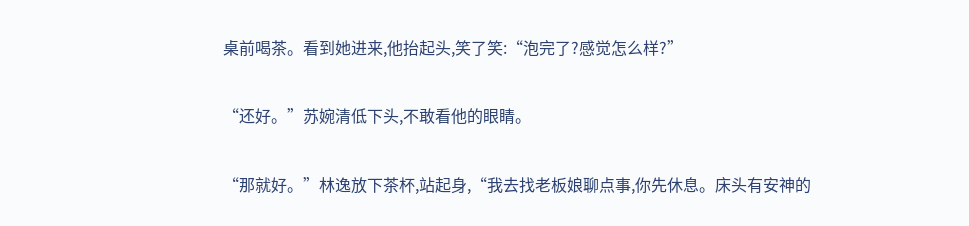桌前喝茶。看到她进来,他抬起头,笑了笑:“泡完了?感觉怎么样?”

“还好。”苏婉清低下头,不敢看他的眼睛。

“那就好。”林逸放下茶杯,站起身,“我去找老板娘聊点事,你先休息。床头有安神的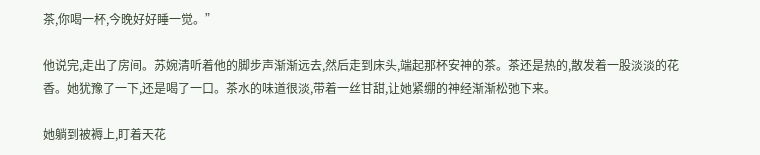茶,你喝一杯,今晚好好睡一觉。”

他说完,走出了房间。苏婉清听着他的脚步声渐渐远去,然后走到床头,端起那杯安神的茶。茶还是热的,散发着一股淡淡的花香。她犹豫了一下,还是喝了一口。茶水的味道很淡,带着一丝甘甜,让她紧绷的神经渐渐松弛下来。

她躺到被褥上,盯着天花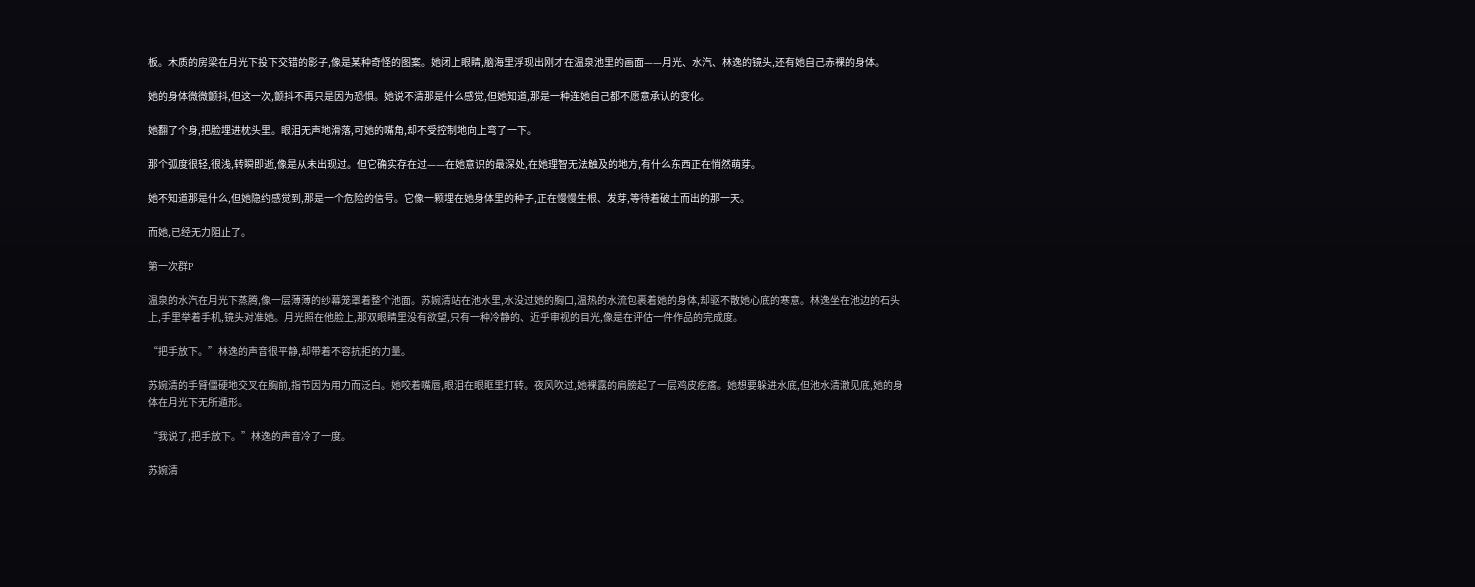板。木质的房梁在月光下投下交错的影子,像是某种奇怪的图案。她闭上眼睛,脑海里浮现出刚才在温泉池里的画面——月光、水汽、林逸的镜头,还有她自己赤裸的身体。

她的身体微微颤抖,但这一次,颤抖不再只是因为恐惧。她说不清那是什么感觉,但她知道,那是一种连她自己都不愿意承认的变化。

她翻了个身,把脸埋进枕头里。眼泪无声地滑落,可她的嘴角,却不受控制地向上弯了一下。

那个弧度很轻,很浅,转瞬即逝,像是从未出现过。但它确实存在过——在她意识的最深处,在她理智无法触及的地方,有什么东西正在悄然萌芽。

她不知道那是什么,但她隐约感觉到,那是一个危险的信号。它像一颗埋在她身体里的种子,正在慢慢生根、发芽,等待着破土而出的那一天。

而她,已经无力阻止了。

第一次群P

温泉的水汽在月光下蒸腾,像一层薄薄的纱幕笼罩着整个池面。苏婉清站在池水里,水没过她的胸口,温热的水流包裹着她的身体,却驱不散她心底的寒意。林逸坐在池边的石头上,手里举着手机,镜头对准她。月光照在他脸上,那双眼睛里没有欲望,只有一种冷静的、近乎审视的目光,像是在评估一件作品的完成度。

“把手放下。”林逸的声音很平静,却带着不容抗拒的力量。

苏婉清的手臂僵硬地交叉在胸前,指节因为用力而泛白。她咬着嘴唇,眼泪在眼眶里打转。夜风吹过,她裸露的肩膀起了一层鸡皮疙瘩。她想要躲进水底,但池水清澈见底,她的身体在月光下无所遁形。

“我说了,把手放下。”林逸的声音冷了一度。

苏婉清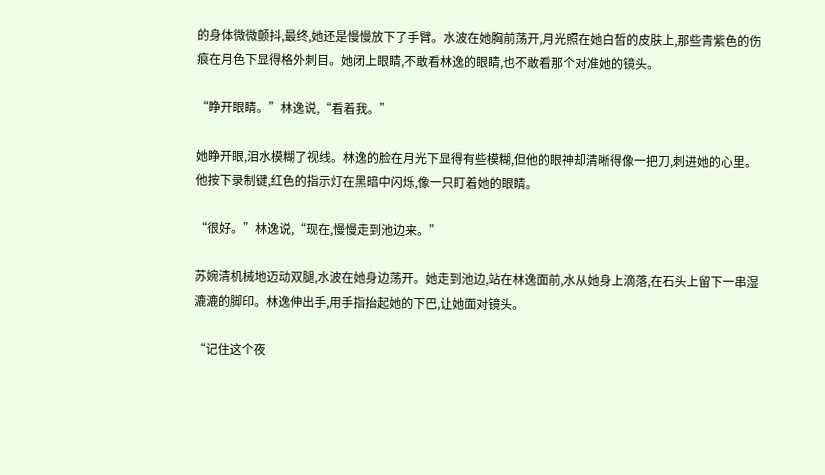的身体微微颤抖,最终,她还是慢慢放下了手臂。水波在她胸前荡开,月光照在她白皙的皮肤上,那些青紫色的伤痕在月色下显得格外刺目。她闭上眼睛,不敢看林逸的眼睛,也不敢看那个对准她的镜头。

“睁开眼睛。”林逸说,“看着我。”

她睁开眼,泪水模糊了视线。林逸的脸在月光下显得有些模糊,但他的眼神却清晰得像一把刀,刺进她的心里。他按下录制键,红色的指示灯在黑暗中闪烁,像一只盯着她的眼睛。

“很好。”林逸说,“现在,慢慢走到池边来。”

苏婉清机械地迈动双腿,水波在她身边荡开。她走到池边,站在林逸面前,水从她身上滴落,在石头上留下一串湿漉漉的脚印。林逸伸出手,用手指抬起她的下巴,让她面对镜头。

“记住这个夜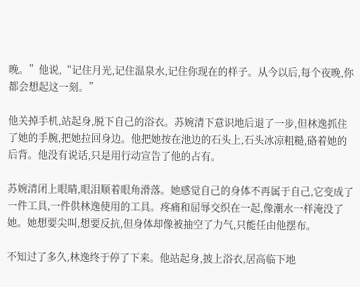晚。”他说,“记住月光,记住温泉水,记住你现在的样子。从今以后,每个夜晚,你都会想起这一刻。”

他关掉手机,站起身,脱下自己的浴衣。苏婉清下意识地后退了一步,但林逸抓住了她的手腕,把她拉回身边。他把她按在池边的石头上,石头冰凉粗糙,硌着她的后背。他没有说话,只是用行动宣告了他的占有。

苏婉清闭上眼睛,眼泪顺着眼角滑落。她感觉自己的身体不再属于自己,它变成了一件工具,一件供林逸使用的工具。疼痛和屈辱交织在一起,像潮水一样淹没了她。她想要尖叫,想要反抗,但身体却像被抽空了力气,只能任由他摆布。

不知过了多久,林逸终于停了下来。他站起身,披上浴衣,居高临下地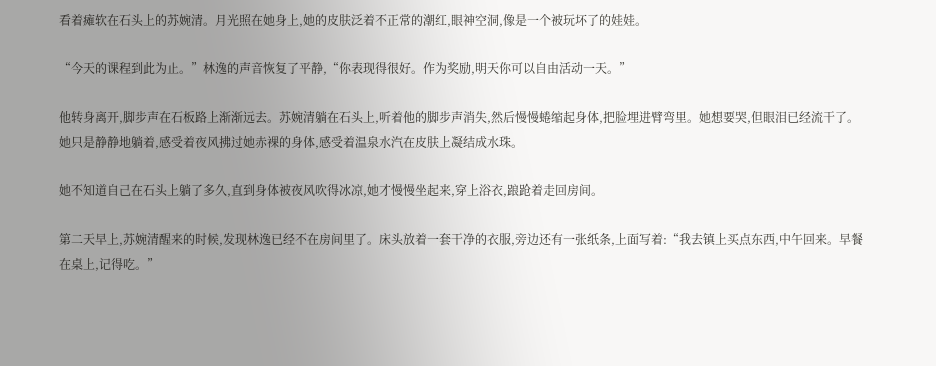看着瘫软在石头上的苏婉清。月光照在她身上,她的皮肤泛着不正常的潮红,眼神空洞,像是一个被玩坏了的娃娃。

“今天的课程到此为止。”林逸的声音恢复了平静,“你表现得很好。作为奖励,明天你可以自由活动一天。”

他转身离开,脚步声在石板路上渐渐远去。苏婉清躺在石头上,听着他的脚步声消失,然后慢慢蜷缩起身体,把脸埋进臂弯里。她想要哭,但眼泪已经流干了。她只是静静地躺着,感受着夜风拂过她赤裸的身体,感受着温泉水汽在皮肤上凝结成水珠。

她不知道自己在石头上躺了多久,直到身体被夜风吹得冰凉,她才慢慢坐起来,穿上浴衣,踉跄着走回房间。

第二天早上,苏婉清醒来的时候,发现林逸已经不在房间里了。床头放着一套干净的衣服,旁边还有一张纸条,上面写着:“我去镇上买点东西,中午回来。早餐在桌上,记得吃。”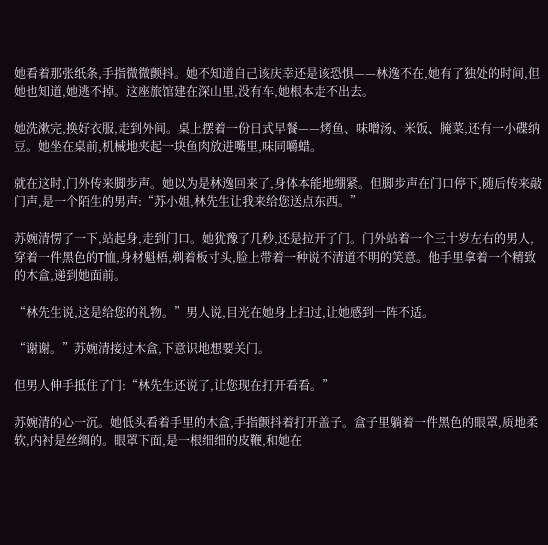她看着那张纸条,手指微微颤抖。她不知道自己该庆幸还是该恐惧——林逸不在,她有了独处的时间,但她也知道,她逃不掉。这座旅馆建在深山里,没有车,她根本走不出去。

她洗漱完,换好衣服,走到外间。桌上摆着一份日式早餐——烤鱼、味噌汤、米饭、腌菜,还有一小碟纳豆。她坐在桌前,机械地夹起一块鱼肉放进嘴里,味同嚼蜡。

就在这时,门外传来脚步声。她以为是林逸回来了,身体本能地绷紧。但脚步声在门口停下,随后传来敲门声,是一个陌生的男声:“苏小姐,林先生让我来给您送点东西。”

苏婉清愣了一下,站起身,走到门口。她犹豫了几秒,还是拉开了门。门外站着一个三十岁左右的男人,穿着一件黑色的T恤,身材魁梧,剃着板寸头,脸上带着一种说不清道不明的笑意。他手里拿着一个精致的木盒,递到她面前。

“林先生说,这是给您的礼物。”男人说,目光在她身上扫过,让她感到一阵不适。

“谢谢。”苏婉清接过木盒,下意识地想要关门。

但男人伸手抵住了门:“林先生还说了,让您现在打开看看。”

苏婉清的心一沉。她低头看着手里的木盒,手指颤抖着打开盖子。盒子里躺着一件黑色的眼罩,质地柔软,内衬是丝绸的。眼罩下面,是一根细细的皮鞭,和她在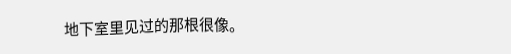地下室里见过的那根很像。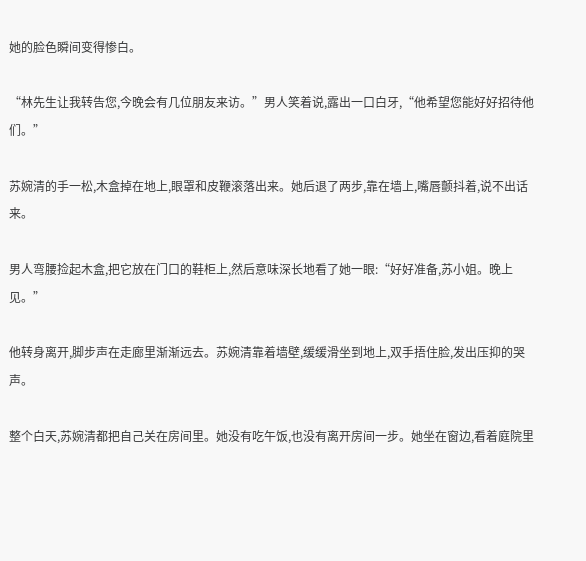她的脸色瞬间变得惨白。

“林先生让我转告您,今晚会有几位朋友来访。”男人笑着说,露出一口白牙,“他希望您能好好招待他们。”

苏婉清的手一松,木盒掉在地上,眼罩和皮鞭滚落出来。她后退了两步,靠在墙上,嘴唇颤抖着,说不出话来。

男人弯腰捡起木盒,把它放在门口的鞋柜上,然后意味深长地看了她一眼:“好好准备,苏小姐。晚上见。”

他转身离开,脚步声在走廊里渐渐远去。苏婉清靠着墙壁,缓缓滑坐到地上,双手捂住脸,发出压抑的哭声。

整个白天,苏婉清都把自己关在房间里。她没有吃午饭,也没有离开房间一步。她坐在窗边,看着庭院里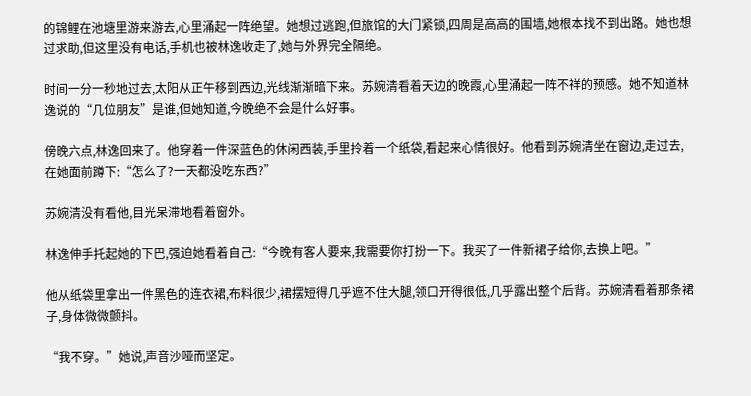的锦鲤在池塘里游来游去,心里涌起一阵绝望。她想过逃跑,但旅馆的大门紧锁,四周是高高的围墙,她根本找不到出路。她也想过求助,但这里没有电话,手机也被林逸收走了,她与外界完全隔绝。

时间一分一秒地过去,太阳从正午移到西边,光线渐渐暗下来。苏婉清看着天边的晚霞,心里涌起一阵不祥的预感。她不知道林逸说的“几位朋友”是谁,但她知道,今晚绝不会是什么好事。

傍晚六点,林逸回来了。他穿着一件深蓝色的休闲西装,手里拎着一个纸袋,看起来心情很好。他看到苏婉清坐在窗边,走过去,在她面前蹲下:“怎么了?一天都没吃东西?”

苏婉清没有看他,目光呆滞地看着窗外。

林逸伸手托起她的下巴,强迫她看着自己:“今晚有客人要来,我需要你打扮一下。我买了一件新裙子给你,去换上吧。”

他从纸袋里拿出一件黑色的连衣裙,布料很少,裙摆短得几乎遮不住大腿,领口开得很低,几乎露出整个后背。苏婉清看着那条裙子,身体微微颤抖。

“我不穿。”她说,声音沙哑而坚定。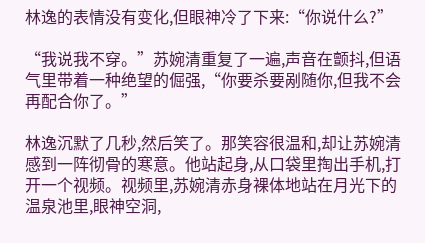林逸的表情没有变化,但眼神冷了下来:“你说什么?”

“我说我不穿。”苏婉清重复了一遍,声音在颤抖,但语气里带着一种绝望的倔强,“你要杀要剐随你,但我不会再配合你了。”

林逸沉默了几秒,然后笑了。那笑容很温和,却让苏婉清感到一阵彻骨的寒意。他站起身,从口袋里掏出手机,打开一个视频。视频里,苏婉清赤身裸体地站在月光下的温泉池里,眼神空洞,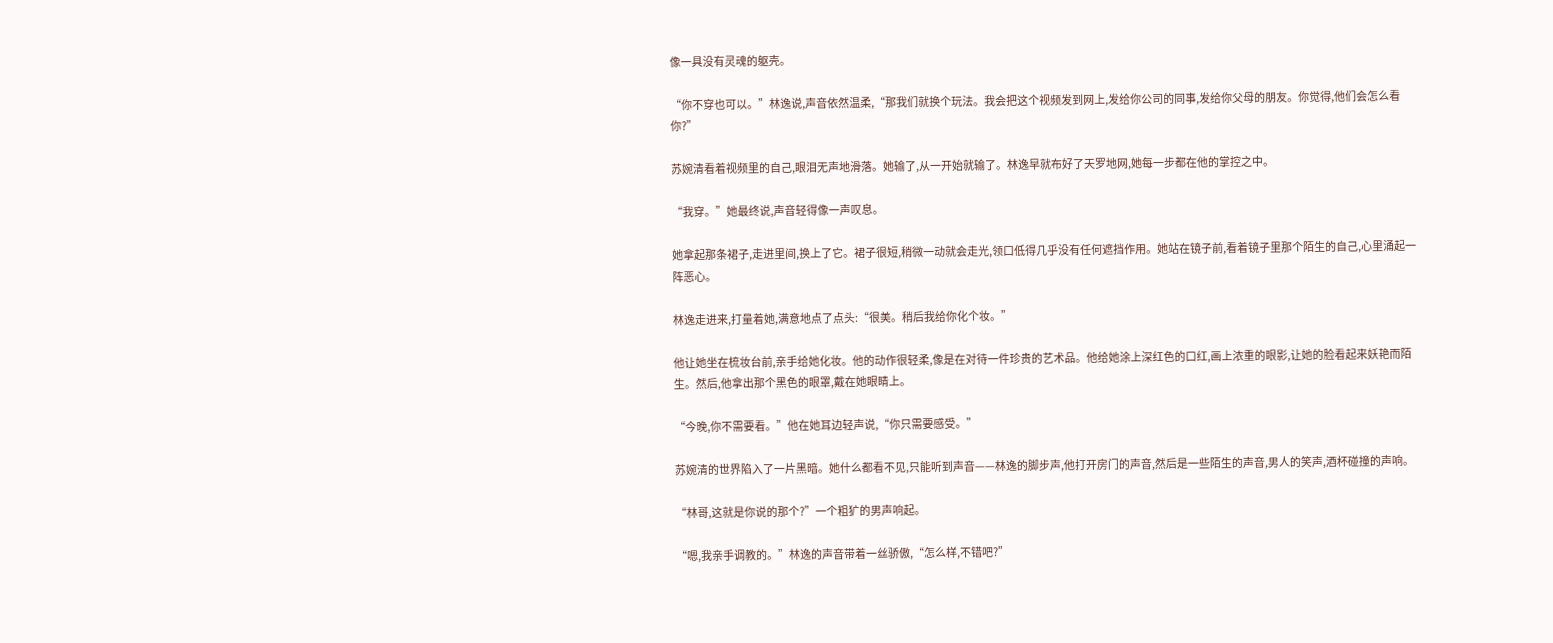像一具没有灵魂的躯壳。

“你不穿也可以。”林逸说,声音依然温柔,“那我们就换个玩法。我会把这个视频发到网上,发给你公司的同事,发给你父母的朋友。你觉得,他们会怎么看你?”

苏婉清看着视频里的自己,眼泪无声地滑落。她输了,从一开始就输了。林逸早就布好了天罗地网,她每一步都在他的掌控之中。

“我穿。”她最终说,声音轻得像一声叹息。

她拿起那条裙子,走进里间,换上了它。裙子很短,稍微一动就会走光,领口低得几乎没有任何遮挡作用。她站在镜子前,看着镜子里那个陌生的自己,心里涌起一阵恶心。

林逸走进来,打量着她,满意地点了点头:“很美。稍后我给你化个妆。”

他让她坐在梳妆台前,亲手给她化妆。他的动作很轻柔,像是在对待一件珍贵的艺术品。他给她涂上深红色的口红,画上浓重的眼影,让她的脸看起来妖艳而陌生。然后,他拿出那个黑色的眼罩,戴在她眼睛上。

“今晚,你不需要看。”他在她耳边轻声说,“你只需要感受。”

苏婉清的世界陷入了一片黑暗。她什么都看不见,只能听到声音——林逸的脚步声,他打开房门的声音,然后是一些陌生的声音,男人的笑声,酒杯碰撞的声响。

“林哥,这就是你说的那个?”一个粗犷的男声响起。

“嗯,我亲手调教的。”林逸的声音带着一丝骄傲,“怎么样,不错吧?”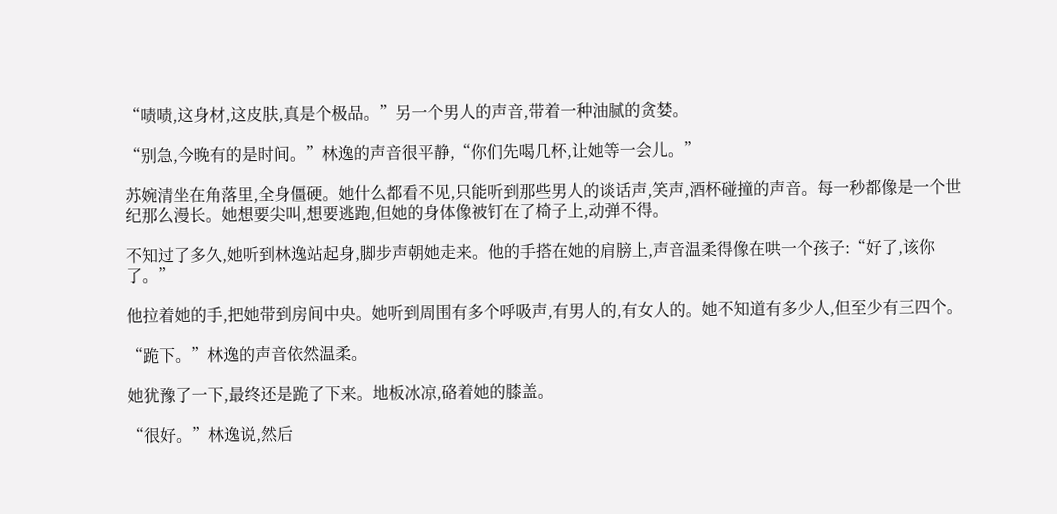“啧啧,这身材,这皮肤,真是个极品。”另一个男人的声音,带着一种油腻的贪婪。

“别急,今晚有的是时间。”林逸的声音很平静,“你们先喝几杯,让她等一会儿。”

苏婉清坐在角落里,全身僵硬。她什么都看不见,只能听到那些男人的谈话声,笑声,酒杯碰撞的声音。每一秒都像是一个世纪那么漫长。她想要尖叫,想要逃跑,但她的身体像被钉在了椅子上,动弹不得。

不知过了多久,她听到林逸站起身,脚步声朝她走来。他的手搭在她的肩膀上,声音温柔得像在哄一个孩子:“好了,该你了。”

他拉着她的手,把她带到房间中央。她听到周围有多个呼吸声,有男人的,有女人的。她不知道有多少人,但至少有三四个。

“跪下。”林逸的声音依然温柔。

她犹豫了一下,最终还是跪了下来。地板冰凉,硌着她的膝盖。

“很好。”林逸说,然后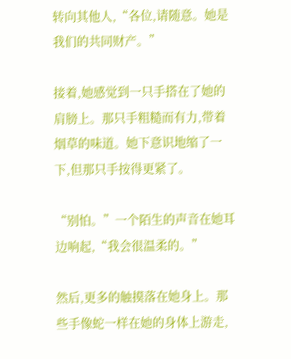转向其他人,“各位,请随意。她是我们的共同财产。”

接着,她感觉到一只手搭在了她的肩膀上。那只手粗糙而有力,带着烟草的味道。她下意识地缩了一下,但那只手按得更紧了。

“别怕。”一个陌生的声音在她耳边响起,“我会很温柔的。”

然后,更多的触摸落在她身上。那些手像蛇一样在她的身体上游走,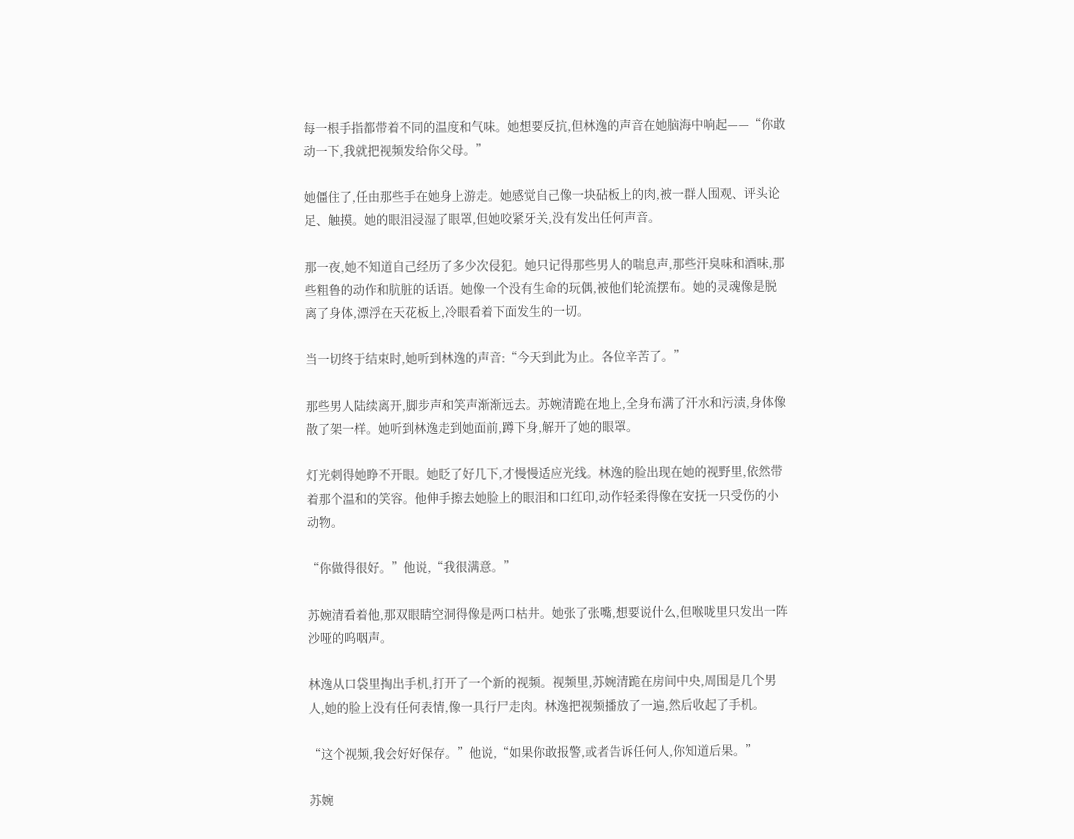每一根手指都带着不同的温度和气味。她想要反抗,但林逸的声音在她脑海中响起——“你敢动一下,我就把视频发给你父母。”

她僵住了,任由那些手在她身上游走。她感觉自己像一块砧板上的肉,被一群人围观、评头论足、触摸。她的眼泪浸湿了眼罩,但她咬紧牙关,没有发出任何声音。

那一夜,她不知道自己经历了多少次侵犯。她只记得那些男人的喘息声,那些汗臭味和酒味,那些粗鲁的动作和肮脏的话语。她像一个没有生命的玩偶,被他们轮流摆布。她的灵魂像是脱离了身体,漂浮在天花板上,冷眼看着下面发生的一切。

当一切终于结束时,她听到林逸的声音:“今天到此为止。各位辛苦了。”

那些男人陆续离开,脚步声和笑声渐渐远去。苏婉清跪在地上,全身布满了汗水和污渍,身体像散了架一样。她听到林逸走到她面前,蹲下身,解开了她的眼罩。

灯光刺得她睁不开眼。她眨了好几下,才慢慢适应光线。林逸的脸出现在她的视野里,依然带着那个温和的笑容。他伸手擦去她脸上的眼泪和口红印,动作轻柔得像在安抚一只受伤的小动物。

“你做得很好。”他说,“我很满意。”

苏婉清看着他,那双眼睛空洞得像是两口枯井。她张了张嘴,想要说什么,但喉咙里只发出一阵沙哑的呜咽声。

林逸从口袋里掏出手机,打开了一个新的视频。视频里,苏婉清跪在房间中央,周围是几个男人,她的脸上没有任何表情,像一具行尸走肉。林逸把视频播放了一遍,然后收起了手机。

“这个视频,我会好好保存。”他说,“如果你敢报警,或者告诉任何人,你知道后果。”

苏婉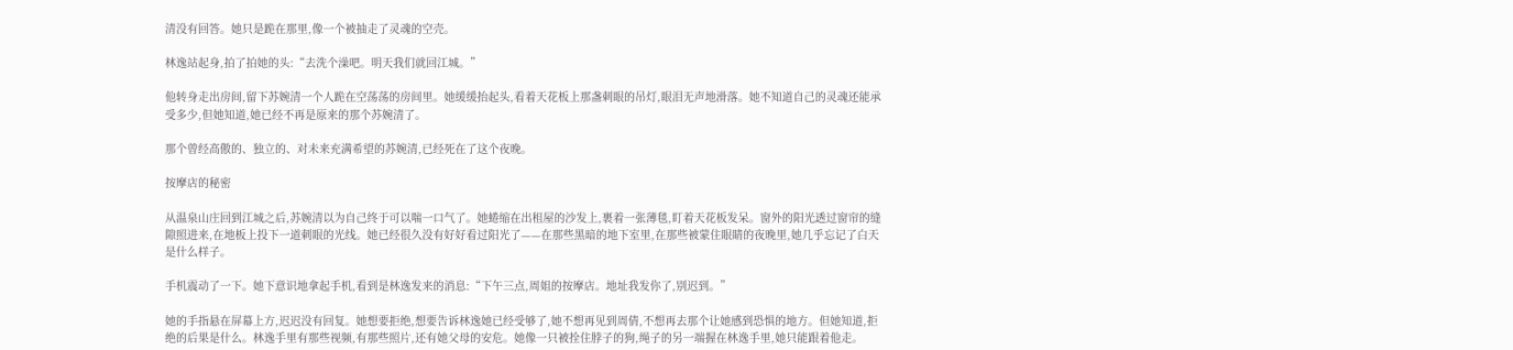清没有回答。她只是跪在那里,像一个被抽走了灵魂的空壳。

林逸站起身,拍了拍她的头:“去洗个澡吧。明天我们就回江城。”

他转身走出房间,留下苏婉清一个人跪在空荡荡的房间里。她缓缓抬起头,看着天花板上那盏刺眼的吊灯,眼泪无声地滑落。她不知道自己的灵魂还能承受多少,但她知道,她已经不再是原来的那个苏婉清了。

那个曾经高傲的、独立的、对未来充满希望的苏婉清,已经死在了这个夜晚。

按摩店的秘密

从温泉山庄回到江城之后,苏婉清以为自己终于可以喘一口气了。她蜷缩在出租屋的沙发上,裹着一张薄毯,盯着天花板发呆。窗外的阳光透过窗帘的缝隙照进来,在地板上投下一道刺眼的光线。她已经很久没有好好看过阳光了——在那些黑暗的地下室里,在那些被蒙住眼睛的夜晚里,她几乎忘记了白天是什么样子。

手机震动了一下。她下意识地拿起手机,看到是林逸发来的消息:“下午三点,周姐的按摩店。地址我发你了,别迟到。”

她的手指悬在屏幕上方,迟迟没有回复。她想要拒绝,想要告诉林逸她已经受够了,她不想再见到周倩,不想再去那个让她感到恐惧的地方。但她知道,拒绝的后果是什么。林逸手里有那些视频,有那些照片,还有她父母的安危。她像一只被拴住脖子的狗,绳子的另一端握在林逸手里,她只能跟着他走。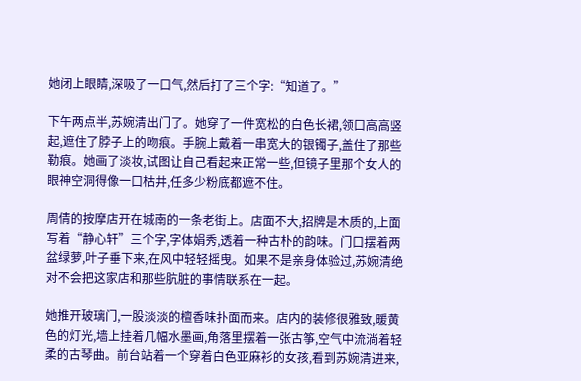她闭上眼睛,深吸了一口气,然后打了三个字:“知道了。”

下午两点半,苏婉清出门了。她穿了一件宽松的白色长裙,领口高高竖起,遮住了脖子上的吻痕。手腕上戴着一串宽大的银镯子,盖住了那些勒痕。她画了淡妆,试图让自己看起来正常一些,但镜子里那个女人的眼神空洞得像一口枯井,任多少粉底都遮不住。

周倩的按摩店开在城南的一条老街上。店面不大,招牌是木质的,上面写着“静心轩”三个字,字体娟秀,透着一种古朴的韵味。门口摆着两盆绿萝,叶子垂下来,在风中轻轻摇曳。如果不是亲身体验过,苏婉清绝对不会把这家店和那些肮脏的事情联系在一起。

她推开玻璃门,一股淡淡的檀香味扑面而来。店内的装修很雅致,暖黄色的灯光,墙上挂着几幅水墨画,角落里摆着一张古筝,空气中流淌着轻柔的古琴曲。前台站着一个穿着白色亚麻衫的女孩,看到苏婉清进来,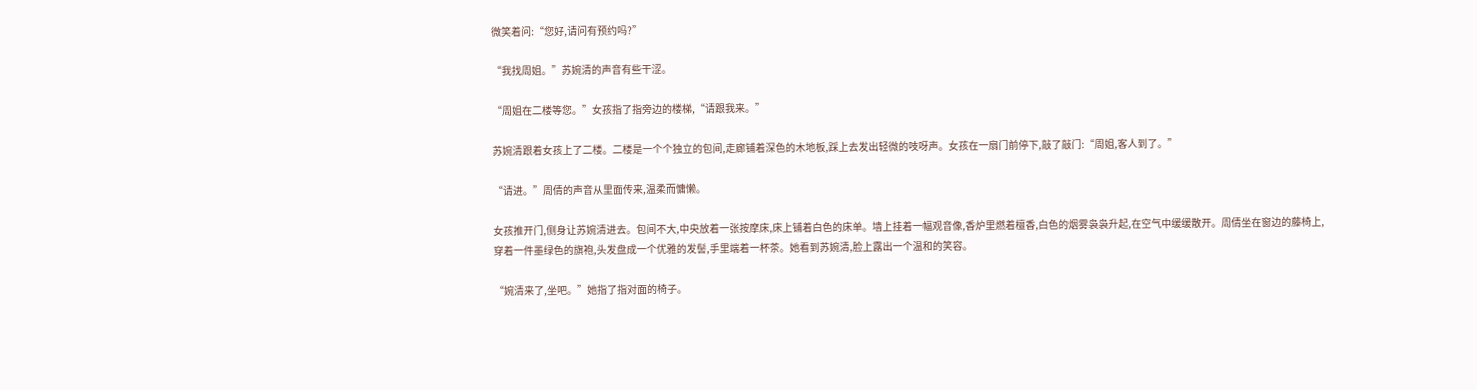微笑着问:“您好,请问有预约吗?”

“我找周姐。”苏婉清的声音有些干涩。

“周姐在二楼等您。”女孩指了指旁边的楼梯,“请跟我来。”

苏婉清跟着女孩上了二楼。二楼是一个个独立的包间,走廊铺着深色的木地板,踩上去发出轻微的吱呀声。女孩在一扇门前停下,敲了敲门:“周姐,客人到了。”

“请进。”周倩的声音从里面传来,温柔而慵懒。

女孩推开门,侧身让苏婉清进去。包间不大,中央放着一张按摩床,床上铺着白色的床单。墙上挂着一幅观音像,香炉里燃着檀香,白色的烟雾袅袅升起,在空气中缓缓散开。周倩坐在窗边的藤椅上,穿着一件墨绿色的旗袍,头发盘成一个优雅的发髻,手里端着一杯茶。她看到苏婉清,脸上露出一个温和的笑容。

“婉清来了,坐吧。”她指了指对面的椅子。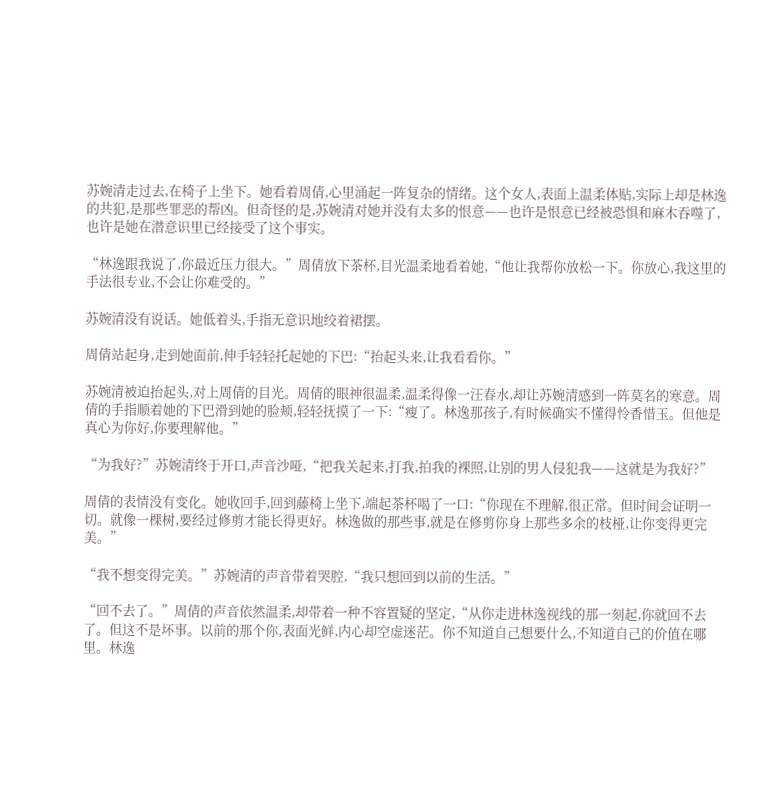苏婉清走过去,在椅子上坐下。她看着周倩,心里涌起一阵复杂的情绪。这个女人,表面上温柔体贴,实际上却是林逸的共犯,是那些罪恶的帮凶。但奇怪的是,苏婉清对她并没有太多的恨意——也许是恨意已经被恐惧和麻木吞噬了,也许是她在潜意识里已经接受了这个事实。

“林逸跟我说了,你最近压力很大。”周倩放下茶杯,目光温柔地看着她,“他让我帮你放松一下。你放心,我这里的手法很专业,不会让你难受的。”

苏婉清没有说话。她低着头,手指无意识地绞着裙摆。

周倩站起身,走到她面前,伸手轻轻托起她的下巴:“抬起头来,让我看看你。”

苏婉清被迫抬起头,对上周倩的目光。周倩的眼神很温柔,温柔得像一汪春水,却让苏婉清感到一阵莫名的寒意。周倩的手指顺着她的下巴滑到她的脸颊,轻轻抚摸了一下:“瘦了。林逸那孩子,有时候确实不懂得怜香惜玉。但他是真心为你好,你要理解他。”

“为我好?”苏婉清终于开口,声音沙哑,“把我关起来,打我,拍我的裸照,让别的男人侵犯我——这就是为我好?”

周倩的表情没有变化。她收回手,回到藤椅上坐下,端起茶杯喝了一口:“你现在不理解,很正常。但时间会证明一切。就像一棵树,要经过修剪才能长得更好。林逸做的那些事,就是在修剪你身上那些多余的枝桠,让你变得更完美。”

“我不想变得完美。”苏婉清的声音带着哭腔,“我只想回到以前的生活。”

“回不去了。”周倩的声音依然温柔,却带着一种不容置疑的坚定,“从你走进林逸视线的那一刻起,你就回不去了。但这不是坏事。以前的那个你,表面光鲜,内心却空虚迷茫。你不知道自己想要什么,不知道自己的价值在哪里。林逸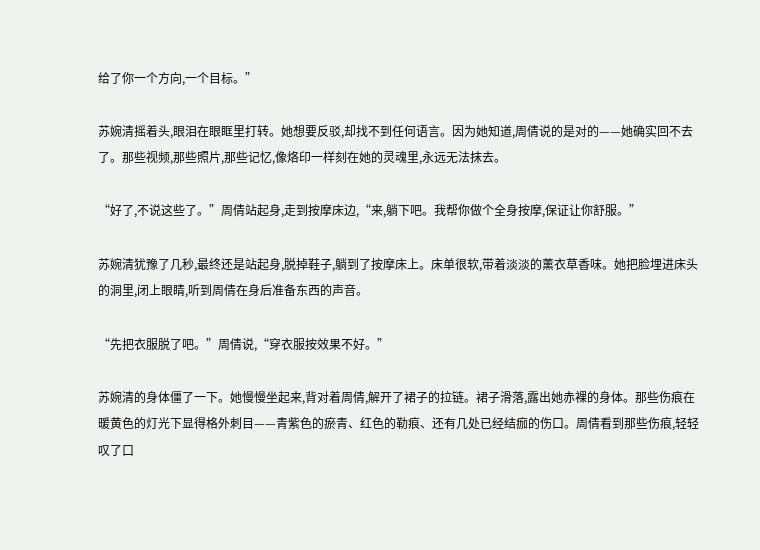给了你一个方向,一个目标。”

苏婉清摇着头,眼泪在眼眶里打转。她想要反驳,却找不到任何语言。因为她知道,周倩说的是对的——她确实回不去了。那些视频,那些照片,那些记忆,像烙印一样刻在她的灵魂里,永远无法抹去。

“好了,不说这些了。”周倩站起身,走到按摩床边,“来,躺下吧。我帮你做个全身按摩,保证让你舒服。”

苏婉清犹豫了几秒,最终还是站起身,脱掉鞋子,躺到了按摩床上。床单很软,带着淡淡的薰衣草香味。她把脸埋进床头的洞里,闭上眼睛,听到周倩在身后准备东西的声音。

“先把衣服脱了吧。”周倩说,“穿衣服按效果不好。”

苏婉清的身体僵了一下。她慢慢坐起来,背对着周倩,解开了裙子的拉链。裙子滑落,露出她赤裸的身体。那些伤痕在暖黄色的灯光下显得格外刺目——青紫色的瘀青、红色的勒痕、还有几处已经结痂的伤口。周倩看到那些伤痕,轻轻叹了口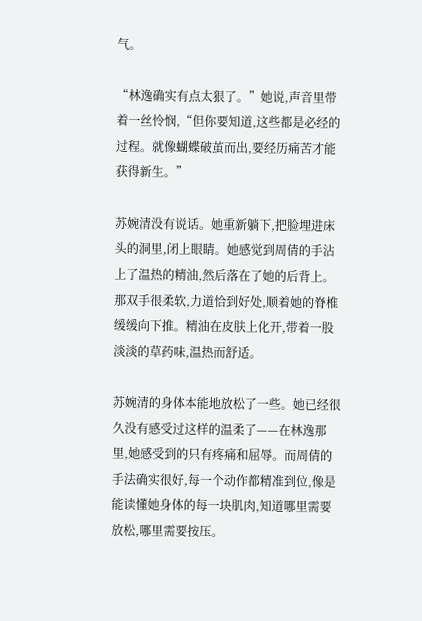气。

“林逸确实有点太狠了。”她说,声音里带着一丝怜悯,“但你要知道,这些都是必经的过程。就像蝴蝶破茧而出,要经历痛苦才能获得新生。”

苏婉清没有说话。她重新躺下,把脸埋进床头的洞里,闭上眼睛。她感觉到周倩的手沾上了温热的精油,然后落在了她的后背上。那双手很柔软,力道恰到好处,顺着她的脊椎缓缓向下推。精油在皮肤上化开,带着一股淡淡的草药味,温热而舒适。

苏婉清的身体本能地放松了一些。她已经很久没有感受过这样的温柔了——在林逸那里,她感受到的只有疼痛和屈辱。而周倩的手法确实很好,每一个动作都精准到位,像是能读懂她身体的每一块肌肉,知道哪里需要放松,哪里需要按压。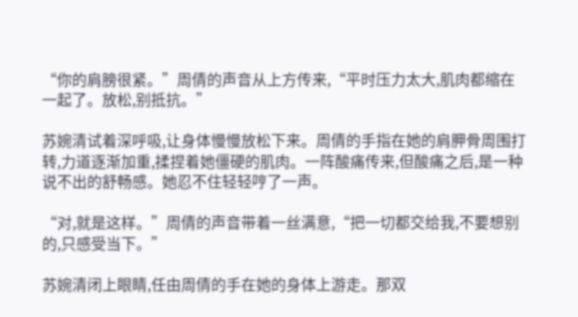“你的肩膀很紧。”周倩的声音从上方传来,“平时压力太大,肌肉都缩在一起了。放松,别抵抗。”

苏婉清试着深呼吸,让身体慢慢放松下来。周倩的手指在她的肩胛骨周围打转,力道逐渐加重,揉捏着她僵硬的肌肉。一阵酸痛传来,但酸痛之后,是一种说不出的舒畅感。她忍不住轻轻哼了一声。

“对,就是这样。”周倩的声音带着一丝满意,“把一切都交给我,不要想别的,只感受当下。”

苏婉清闭上眼睛,任由周倩的手在她的身体上游走。那双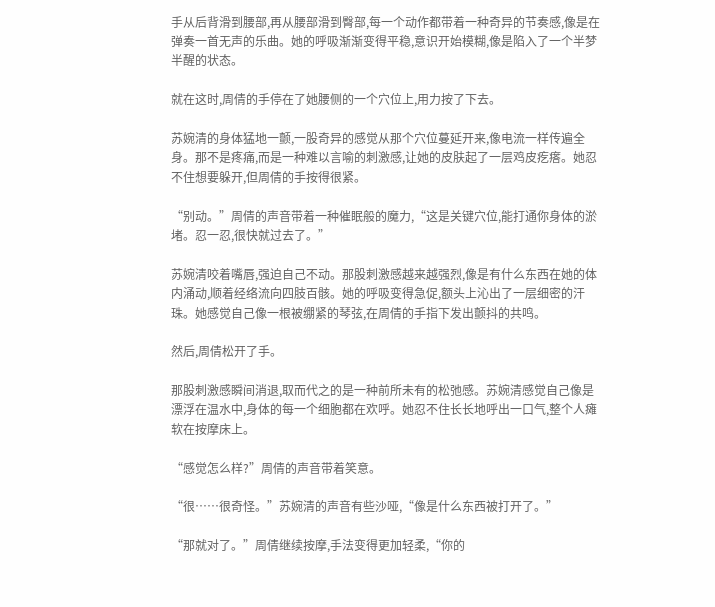手从后背滑到腰部,再从腰部滑到臀部,每一个动作都带着一种奇异的节奏感,像是在弹奏一首无声的乐曲。她的呼吸渐渐变得平稳,意识开始模糊,像是陷入了一个半梦半醒的状态。

就在这时,周倩的手停在了她腰侧的一个穴位上,用力按了下去。

苏婉清的身体猛地一颤,一股奇异的感觉从那个穴位蔓延开来,像电流一样传遍全身。那不是疼痛,而是一种难以言喻的刺激感,让她的皮肤起了一层鸡皮疙瘩。她忍不住想要躲开,但周倩的手按得很紧。

“别动。”周倩的声音带着一种催眠般的魔力,“这是关键穴位,能打通你身体的淤堵。忍一忍,很快就过去了。”

苏婉清咬着嘴唇,强迫自己不动。那股刺激感越来越强烈,像是有什么东西在她的体内涌动,顺着经络流向四肢百骸。她的呼吸变得急促,额头上沁出了一层细密的汗珠。她感觉自己像一根被绷紧的琴弦,在周倩的手指下发出颤抖的共鸣。

然后,周倩松开了手。

那股刺激感瞬间消退,取而代之的是一种前所未有的松弛感。苏婉清感觉自己像是漂浮在温水中,身体的每一个细胞都在欢呼。她忍不住长长地呼出一口气,整个人瘫软在按摩床上。

“感觉怎么样?”周倩的声音带着笑意。

“很……很奇怪。”苏婉清的声音有些沙哑,“像是什么东西被打开了。”

“那就对了。”周倩继续按摩,手法变得更加轻柔,“你的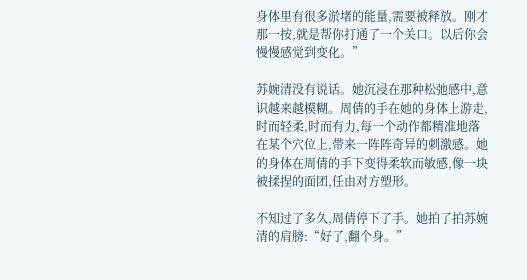身体里有很多淤堵的能量,需要被释放。刚才那一按,就是帮你打通了一个关口。以后你会慢慢感觉到变化。”

苏婉清没有说话。她沉浸在那种松弛感中,意识越来越模糊。周倩的手在她的身体上游走,时而轻柔,时而有力,每一个动作都精准地落在某个穴位上,带来一阵阵奇异的刺激感。她的身体在周倩的手下变得柔软而敏感,像一块被揉捏的面团,任由对方塑形。

不知过了多久,周倩停下了手。她拍了拍苏婉清的肩膀:“好了,翻个身。”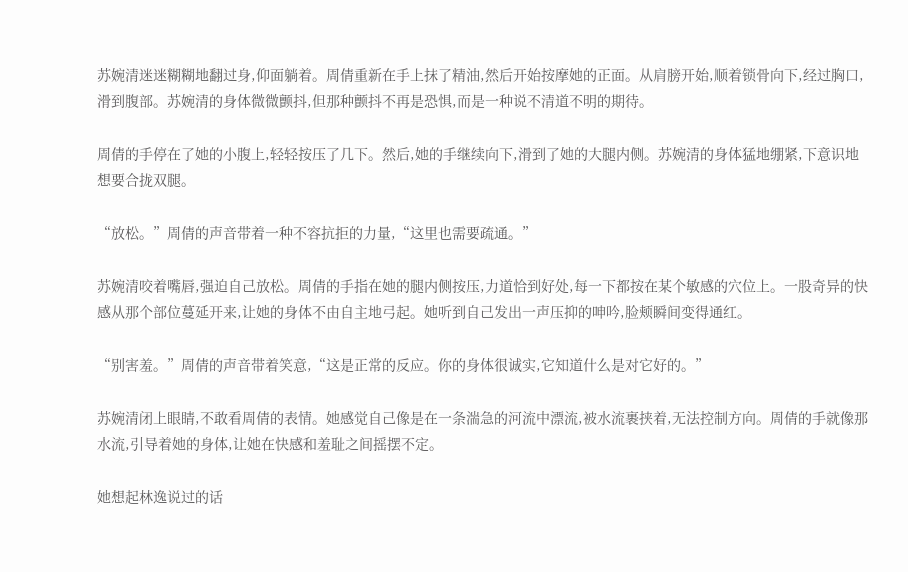苏婉清迷迷糊糊地翻过身,仰面躺着。周倩重新在手上抹了精油,然后开始按摩她的正面。从肩膀开始,顺着锁骨向下,经过胸口,滑到腹部。苏婉清的身体微微颤抖,但那种颤抖不再是恐惧,而是一种说不清道不明的期待。

周倩的手停在了她的小腹上,轻轻按压了几下。然后,她的手继续向下,滑到了她的大腿内侧。苏婉清的身体猛地绷紧,下意识地想要合拢双腿。

“放松。”周倩的声音带着一种不容抗拒的力量,“这里也需要疏通。”

苏婉清咬着嘴唇,强迫自己放松。周倩的手指在她的腿内侧按压,力道恰到好处,每一下都按在某个敏感的穴位上。一股奇异的快感从那个部位蔓延开来,让她的身体不由自主地弓起。她听到自己发出一声压抑的呻吟,脸颊瞬间变得通红。

“别害羞。”周倩的声音带着笑意,“这是正常的反应。你的身体很诚实,它知道什么是对它好的。”

苏婉清闭上眼睛,不敢看周倩的表情。她感觉自己像是在一条湍急的河流中漂流,被水流裹挟着,无法控制方向。周倩的手就像那水流,引导着她的身体,让她在快感和羞耻之间摇摆不定。

她想起林逸说过的话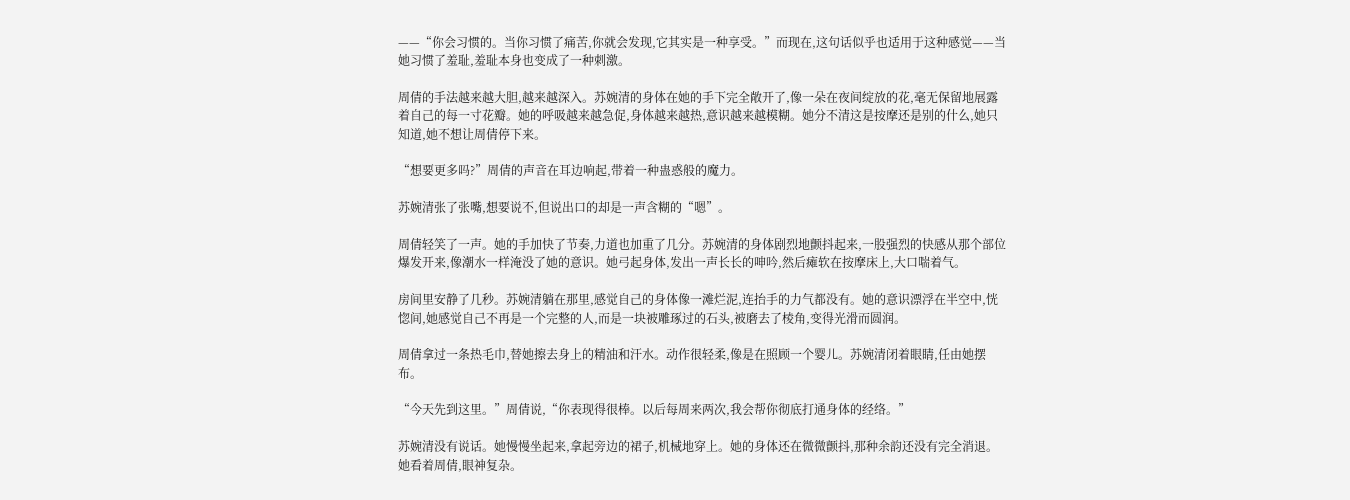——“你会习惯的。当你习惯了痛苦,你就会发现,它其实是一种享受。”而现在,这句话似乎也适用于这种感觉——当她习惯了羞耻,羞耻本身也变成了一种刺激。

周倩的手法越来越大胆,越来越深入。苏婉清的身体在她的手下完全敞开了,像一朵在夜间绽放的花,毫无保留地展露着自己的每一寸花瓣。她的呼吸越来越急促,身体越来越热,意识越来越模糊。她分不清这是按摩还是别的什么,她只知道,她不想让周倩停下来。

“想要更多吗?”周倩的声音在耳边响起,带着一种蛊惑般的魔力。

苏婉清张了张嘴,想要说不,但说出口的却是一声含糊的“嗯”。

周倩轻笑了一声。她的手加快了节奏,力道也加重了几分。苏婉清的身体剧烈地颤抖起来,一股强烈的快感从那个部位爆发开来,像潮水一样淹没了她的意识。她弓起身体,发出一声长长的呻吟,然后瘫软在按摩床上,大口喘着气。

房间里安静了几秒。苏婉清躺在那里,感觉自己的身体像一滩烂泥,连抬手的力气都没有。她的意识漂浮在半空中,恍惚间,她感觉自己不再是一个完整的人,而是一块被雕琢过的石头,被磨去了棱角,变得光滑而圆润。

周倩拿过一条热毛巾,替她擦去身上的精油和汗水。动作很轻柔,像是在照顾一个婴儿。苏婉清闭着眼睛,任由她摆布。

“今天先到这里。”周倩说,“你表现得很棒。以后每周来两次,我会帮你彻底打通身体的经络。”

苏婉清没有说话。她慢慢坐起来,拿起旁边的裙子,机械地穿上。她的身体还在微微颤抖,那种余韵还没有完全消退。她看着周倩,眼神复杂。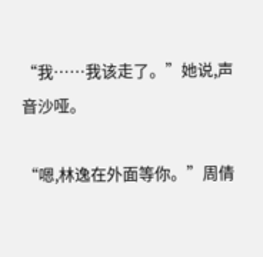“我……我该走了。”她说,声音沙哑。

“嗯,林逸在外面等你。”周倩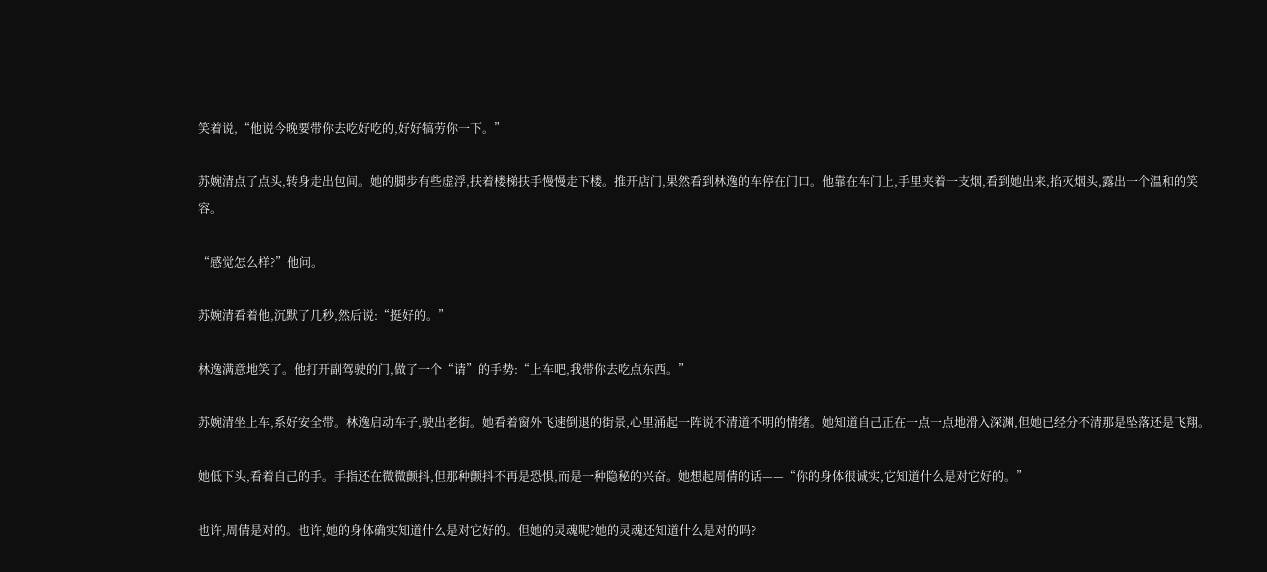笑着说,“他说今晚要带你去吃好吃的,好好犒劳你一下。”

苏婉清点了点头,转身走出包间。她的脚步有些虚浮,扶着楼梯扶手慢慢走下楼。推开店门,果然看到林逸的车停在门口。他靠在车门上,手里夹着一支烟,看到她出来,掐灭烟头,露出一个温和的笑容。

“感觉怎么样?”他问。

苏婉清看着他,沉默了几秒,然后说:“挺好的。”

林逸满意地笑了。他打开副驾驶的门,做了一个“请”的手势:“上车吧,我带你去吃点东西。”

苏婉清坐上车,系好安全带。林逸启动车子,驶出老街。她看着窗外飞速倒退的街景,心里涌起一阵说不清道不明的情绪。她知道自己正在一点一点地滑入深渊,但她已经分不清那是坠落还是飞翔。

她低下头,看着自己的手。手指还在微微颤抖,但那种颤抖不再是恐惧,而是一种隐秘的兴奋。她想起周倩的话——“你的身体很诚实,它知道什么是对它好的。”

也许,周倩是对的。也许,她的身体确实知道什么是对它好的。但她的灵魂呢?她的灵魂还知道什么是对的吗?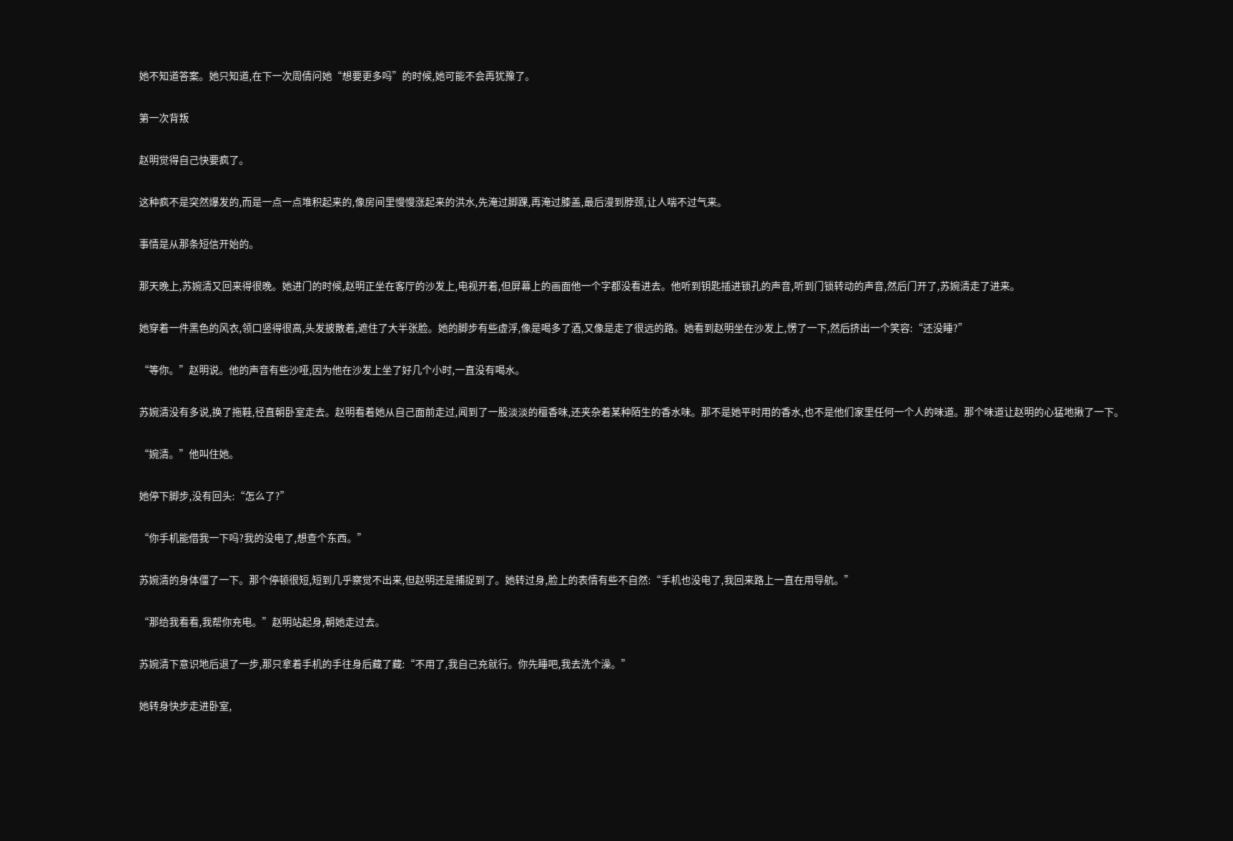她不知道答案。她只知道,在下一次周倩问她“想要更多吗”的时候,她可能不会再犹豫了。

第一次背叛

赵明觉得自己快要疯了。

这种疯不是突然爆发的,而是一点一点堆积起来的,像房间里慢慢涨起来的洪水,先淹过脚踝,再淹过膝盖,最后漫到脖颈,让人喘不过气来。

事情是从那条短信开始的。

那天晚上,苏婉清又回来得很晚。她进门的时候,赵明正坐在客厅的沙发上,电视开着,但屏幕上的画面他一个字都没看进去。他听到钥匙插进锁孔的声音,听到门锁转动的声音,然后门开了,苏婉清走了进来。

她穿着一件黑色的风衣,领口竖得很高,头发披散着,遮住了大半张脸。她的脚步有些虚浮,像是喝多了酒,又像是走了很远的路。她看到赵明坐在沙发上,愣了一下,然后挤出一个笑容:“还没睡?”

“等你。”赵明说。他的声音有些沙哑,因为他在沙发上坐了好几个小时,一直没有喝水。

苏婉清没有多说,换了拖鞋,径直朝卧室走去。赵明看着她从自己面前走过,闻到了一股淡淡的檀香味,还夹杂着某种陌生的香水味。那不是她平时用的香水,也不是他们家里任何一个人的味道。那个味道让赵明的心猛地揪了一下。

“婉清。”他叫住她。

她停下脚步,没有回头:“怎么了?”

“你手机能借我一下吗?我的没电了,想查个东西。”

苏婉清的身体僵了一下。那个停顿很短,短到几乎察觉不出来,但赵明还是捕捉到了。她转过身,脸上的表情有些不自然:“手机也没电了,我回来路上一直在用导航。”

“那给我看看,我帮你充电。”赵明站起身,朝她走过去。

苏婉清下意识地后退了一步,那只拿着手机的手往身后藏了藏:“不用了,我自己充就行。你先睡吧,我去洗个澡。”

她转身快步走进卧室,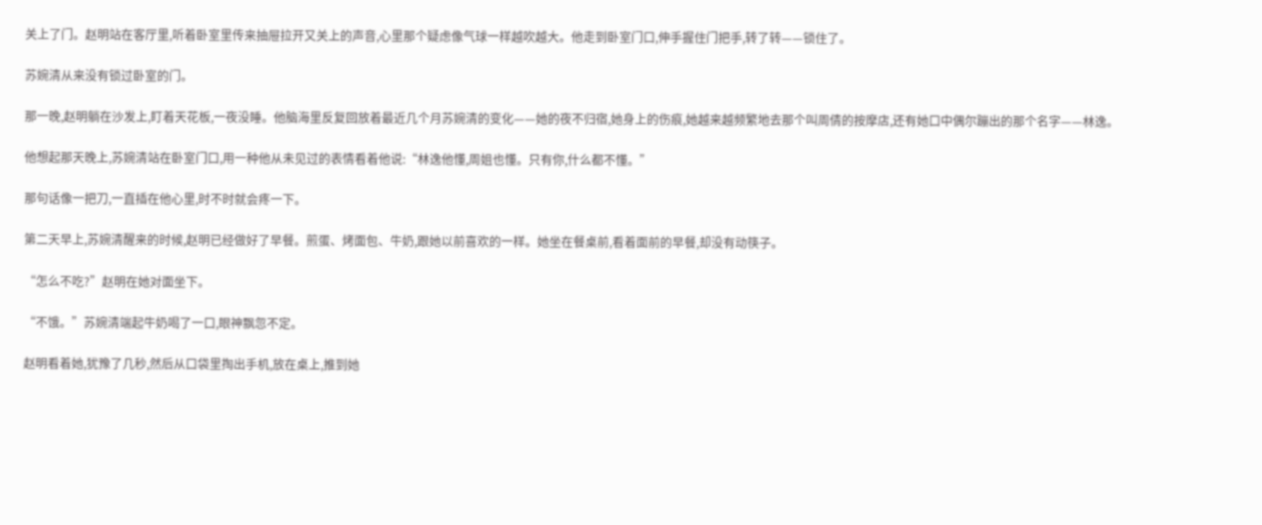关上了门。赵明站在客厅里,听着卧室里传来抽屉拉开又关上的声音,心里那个疑虑像气球一样越吹越大。他走到卧室门口,伸手握住门把手,转了转——锁住了。

苏婉清从来没有锁过卧室的门。

那一晚,赵明躺在沙发上,盯着天花板,一夜没睡。他脑海里反复回放着最近几个月苏婉清的变化——她的夜不归宿,她身上的伤痕,她越来越频繁地去那个叫周倩的按摩店,还有她口中偶尔蹦出的那个名字——林逸。

他想起那天晚上,苏婉清站在卧室门口,用一种他从未见过的表情看着他说:“林逸他懂,周姐也懂。只有你,什么都不懂。”

那句话像一把刀,一直插在他心里,时不时就会疼一下。

第二天早上,苏婉清醒来的时候,赵明已经做好了早餐。煎蛋、烤面包、牛奶,跟她以前喜欢的一样。她坐在餐桌前,看着面前的早餐,却没有动筷子。

“怎么不吃?”赵明在她对面坐下。

“不饿。”苏婉清端起牛奶喝了一口,眼神飘忽不定。

赵明看着她,犹豫了几秒,然后从口袋里掏出手机,放在桌上,推到她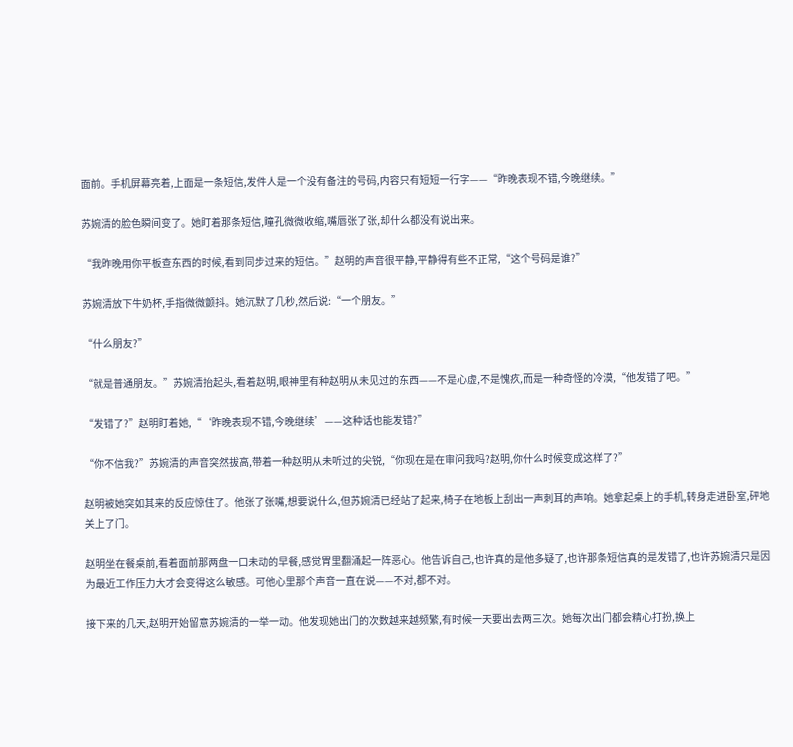面前。手机屏幕亮着,上面是一条短信,发件人是一个没有备注的号码,内容只有短短一行字——“昨晚表现不错,今晚继续。”

苏婉清的脸色瞬间变了。她盯着那条短信,瞳孔微微收缩,嘴唇张了张,却什么都没有说出来。

“我昨晚用你平板查东西的时候,看到同步过来的短信。”赵明的声音很平静,平静得有些不正常,“这个号码是谁?”

苏婉清放下牛奶杯,手指微微颤抖。她沉默了几秒,然后说:“一个朋友。”

“什么朋友?”

“就是普通朋友。”苏婉清抬起头,看着赵明,眼神里有种赵明从未见过的东西——不是心虚,不是愧疚,而是一种奇怪的冷漠,“他发错了吧。”

“发错了?”赵明盯着她,“‘昨晚表现不错,今晚继续’——这种话也能发错?”

“你不信我?”苏婉清的声音突然拔高,带着一种赵明从未听过的尖锐,“你现在是在审问我吗?赵明,你什么时候变成这样了?”

赵明被她突如其来的反应惊住了。他张了张嘴,想要说什么,但苏婉清已经站了起来,椅子在地板上刮出一声刺耳的声响。她拿起桌上的手机,转身走进卧室,砰地关上了门。

赵明坐在餐桌前,看着面前那两盘一口未动的早餐,感觉胃里翻涌起一阵恶心。他告诉自己,也许真的是他多疑了,也许那条短信真的是发错了,也许苏婉清只是因为最近工作压力大才会变得这么敏感。可他心里那个声音一直在说——不对,都不对。

接下来的几天,赵明开始留意苏婉清的一举一动。他发现她出门的次数越来越频繁,有时候一天要出去两三次。她每次出门都会精心打扮,换上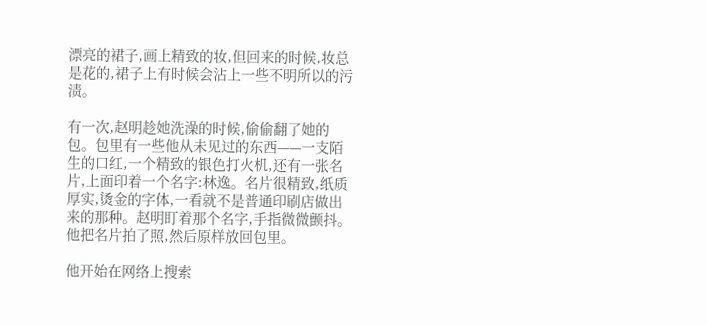漂亮的裙子,画上精致的妆,但回来的时候,妆总是花的,裙子上有时候会沾上一些不明所以的污渍。

有一次,赵明趁她洗澡的时候,偷偷翻了她的包。包里有一些他从未见过的东西——一支陌生的口红,一个精致的银色打火机,还有一张名片,上面印着一个名字:林逸。名片很精致,纸质厚实,烫金的字体,一看就不是普通印刷店做出来的那种。赵明盯着那个名字,手指微微颤抖。他把名片拍了照,然后原样放回包里。

他开始在网络上搜索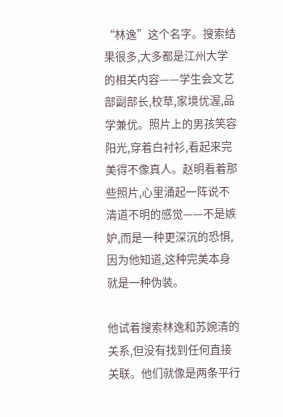“林逸”这个名字。搜索结果很多,大多都是江州大学的相关内容——学生会文艺部副部长,校草,家境优渥,品学兼优。照片上的男孩笑容阳光,穿着白衬衫,看起来完美得不像真人。赵明看着那些照片,心里涌起一阵说不清道不明的感觉——不是嫉妒,而是一种更深沉的恐惧,因为他知道,这种完美本身就是一种伪装。

他试着搜索林逸和苏婉清的关系,但没有找到任何直接关联。他们就像是两条平行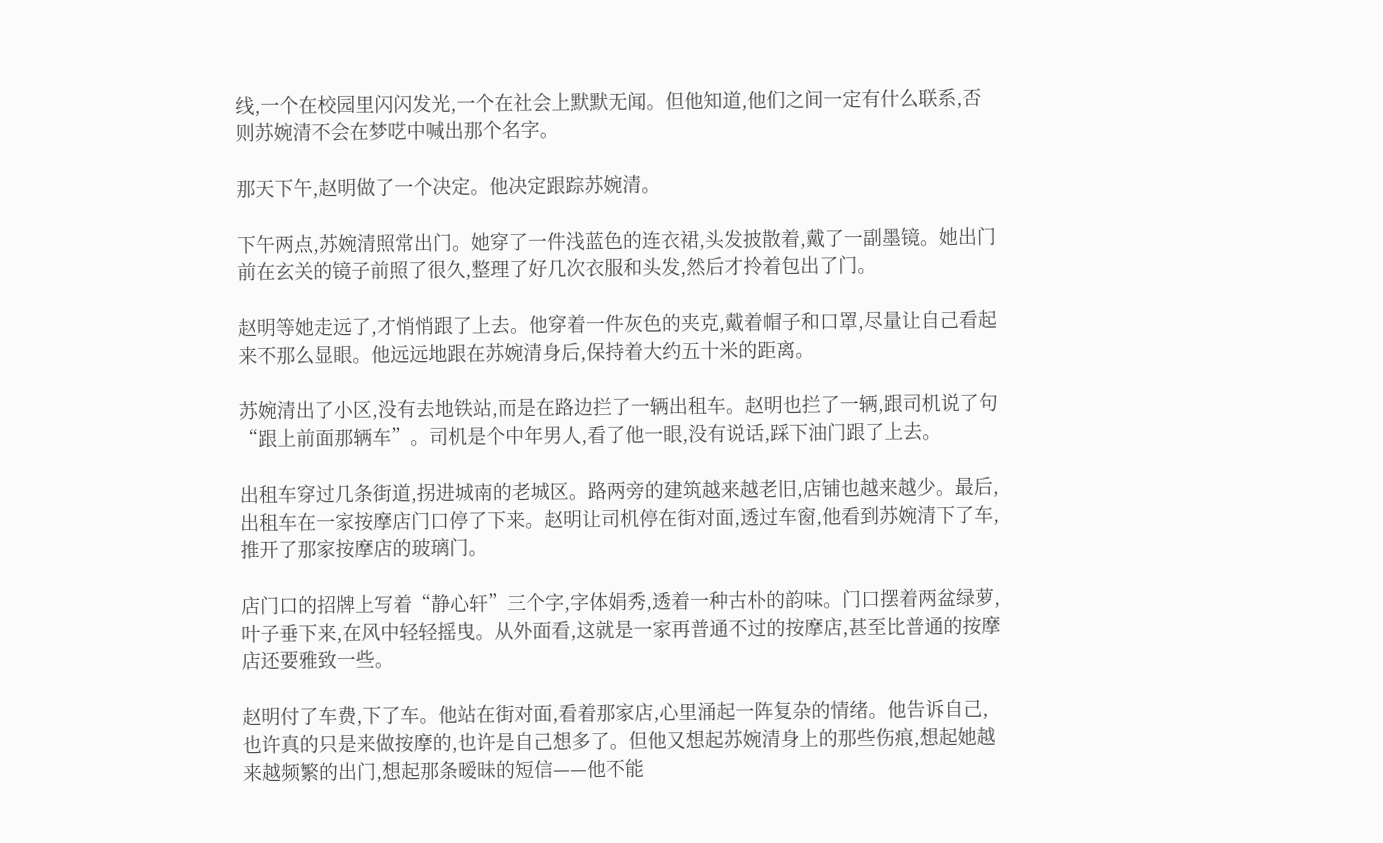线,一个在校园里闪闪发光,一个在社会上默默无闻。但他知道,他们之间一定有什么联系,否则苏婉清不会在梦呓中喊出那个名字。

那天下午,赵明做了一个决定。他决定跟踪苏婉清。

下午两点,苏婉清照常出门。她穿了一件浅蓝色的连衣裙,头发披散着,戴了一副墨镜。她出门前在玄关的镜子前照了很久,整理了好几次衣服和头发,然后才拎着包出了门。

赵明等她走远了,才悄悄跟了上去。他穿着一件灰色的夹克,戴着帽子和口罩,尽量让自己看起来不那么显眼。他远远地跟在苏婉清身后,保持着大约五十米的距离。

苏婉清出了小区,没有去地铁站,而是在路边拦了一辆出租车。赵明也拦了一辆,跟司机说了句“跟上前面那辆车”。司机是个中年男人,看了他一眼,没有说话,踩下油门跟了上去。

出租车穿过几条街道,拐进城南的老城区。路两旁的建筑越来越老旧,店铺也越来越少。最后,出租车在一家按摩店门口停了下来。赵明让司机停在街对面,透过车窗,他看到苏婉清下了车,推开了那家按摩店的玻璃门。

店门口的招牌上写着“静心轩”三个字,字体娟秀,透着一种古朴的韵味。门口摆着两盆绿萝,叶子垂下来,在风中轻轻摇曳。从外面看,这就是一家再普通不过的按摩店,甚至比普通的按摩店还要雅致一些。

赵明付了车费,下了车。他站在街对面,看着那家店,心里涌起一阵复杂的情绪。他告诉自己,也许真的只是来做按摩的,也许是自己想多了。但他又想起苏婉清身上的那些伤痕,想起她越来越频繁的出门,想起那条暧昧的短信——他不能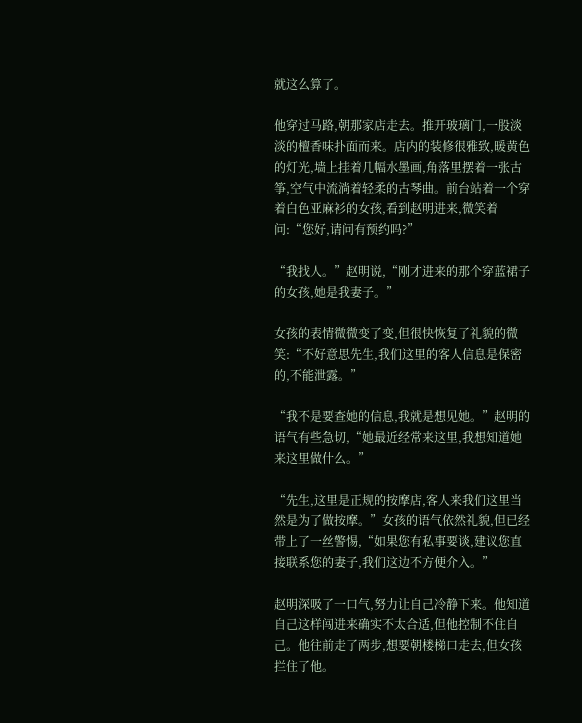就这么算了。

他穿过马路,朝那家店走去。推开玻璃门,一股淡淡的檀香味扑面而来。店内的装修很雅致,暖黄色的灯光,墙上挂着几幅水墨画,角落里摆着一张古筝,空气中流淌着轻柔的古琴曲。前台站着一个穿着白色亚麻衫的女孩,看到赵明进来,微笑着问:“您好,请问有预约吗?”

“我找人。”赵明说,“刚才进来的那个穿蓝裙子的女孩,她是我妻子。”

女孩的表情微微变了变,但很快恢复了礼貌的微笑:“不好意思先生,我们这里的客人信息是保密的,不能泄露。”

“我不是要查她的信息,我就是想见她。”赵明的语气有些急切,“她最近经常来这里,我想知道她来这里做什么。”

“先生,这里是正规的按摩店,客人来我们这里当然是为了做按摩。”女孩的语气依然礼貌,但已经带上了一丝警惕,“如果您有私事要谈,建议您直接联系您的妻子,我们这边不方便介入。”

赵明深吸了一口气,努力让自己冷静下来。他知道自己这样闯进来确实不太合适,但他控制不住自己。他往前走了两步,想要朝楼梯口走去,但女孩拦住了他。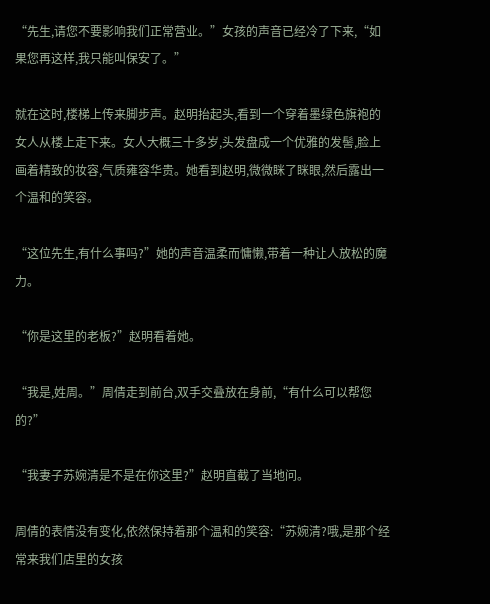“先生,请您不要影响我们正常营业。”女孩的声音已经冷了下来,“如果您再这样,我只能叫保安了。”

就在这时,楼梯上传来脚步声。赵明抬起头,看到一个穿着墨绿色旗袍的女人从楼上走下来。女人大概三十多岁,头发盘成一个优雅的发髻,脸上画着精致的妆容,气质雍容华贵。她看到赵明,微微眯了眯眼,然后露出一个温和的笑容。

“这位先生,有什么事吗?”她的声音温柔而慵懒,带着一种让人放松的魔力。

“你是这里的老板?”赵明看着她。

“我是,姓周。”周倩走到前台,双手交叠放在身前,“有什么可以帮您的?”

“我妻子苏婉清是不是在你这里?”赵明直截了当地问。

周倩的表情没有变化,依然保持着那个温和的笑容:“苏婉清?哦,是那个经常来我们店里的女孩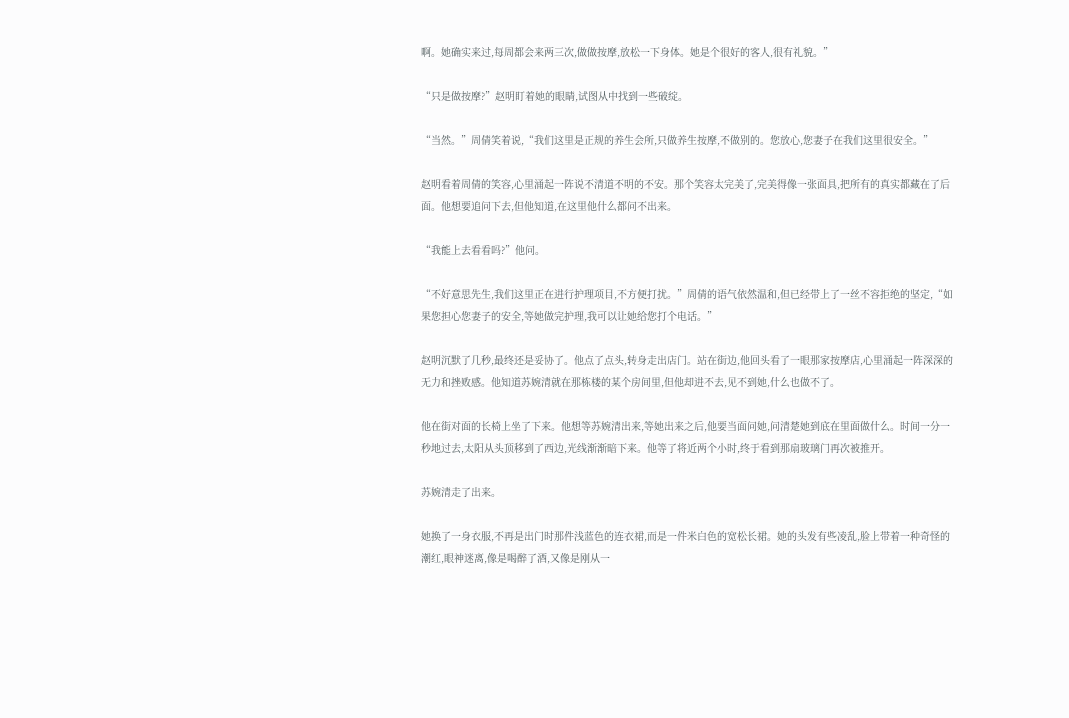啊。她确实来过,每周都会来两三次,做做按摩,放松一下身体。她是个很好的客人,很有礼貌。”

“只是做按摩?”赵明盯着她的眼睛,试图从中找到一些破绽。

“当然。”周倩笑着说,“我们这里是正规的养生会所,只做养生按摩,不做别的。您放心,您妻子在我们这里很安全。”

赵明看着周倩的笑容,心里涌起一阵说不清道不明的不安。那个笑容太完美了,完美得像一张面具,把所有的真实都藏在了后面。他想要追问下去,但他知道,在这里他什么都问不出来。

“我能上去看看吗?”他问。

“不好意思先生,我们这里正在进行护理项目,不方便打扰。”周倩的语气依然温和,但已经带上了一丝不容拒绝的坚定,“如果您担心您妻子的安全,等她做完护理,我可以让她给您打个电话。”

赵明沉默了几秒,最终还是妥协了。他点了点头,转身走出店门。站在街边,他回头看了一眼那家按摩店,心里涌起一阵深深的无力和挫败感。他知道苏婉清就在那栋楼的某个房间里,但他却进不去,见不到她,什么也做不了。

他在街对面的长椅上坐了下来。他想等苏婉清出来,等她出来之后,他要当面问她,问清楚她到底在里面做什么。时间一分一秒地过去,太阳从头顶移到了西边,光线渐渐暗下来。他等了将近两个小时,终于看到那扇玻璃门再次被推开。

苏婉清走了出来。

她换了一身衣服,不再是出门时那件浅蓝色的连衣裙,而是一件米白色的宽松长裙。她的头发有些凌乱,脸上带着一种奇怪的潮红,眼神迷离,像是喝醉了酒,又像是刚从一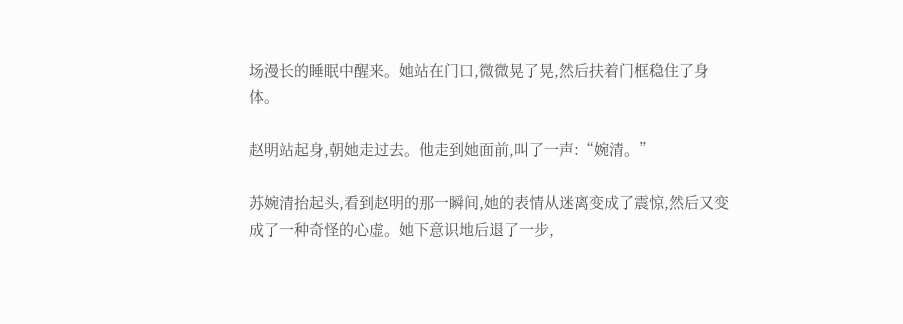场漫长的睡眠中醒来。她站在门口,微微晃了晃,然后扶着门框稳住了身体。

赵明站起身,朝她走过去。他走到她面前,叫了一声:“婉清。”

苏婉清抬起头,看到赵明的那一瞬间,她的表情从迷离变成了震惊,然后又变成了一种奇怪的心虚。她下意识地后退了一步,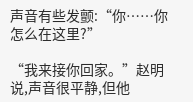声音有些发颤:“你……你怎么在这里?”

“我来接你回家。”赵明说,声音很平静,但他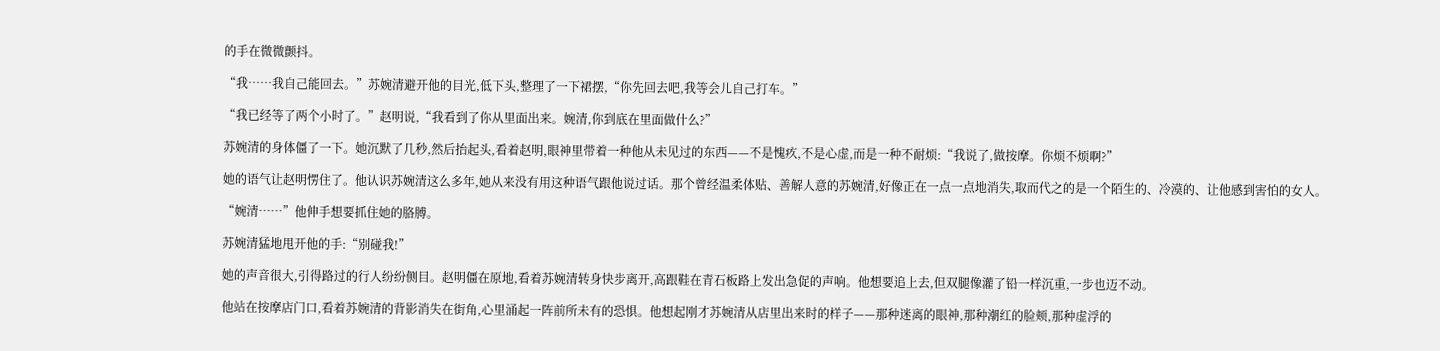的手在微微颤抖。

“我……我自己能回去。”苏婉清避开他的目光,低下头,整理了一下裙摆,“你先回去吧,我等会儿自己打车。”

“我已经等了两个小时了。”赵明说,“我看到了你从里面出来。婉清,你到底在里面做什么?”

苏婉清的身体僵了一下。她沉默了几秒,然后抬起头,看着赵明,眼神里带着一种他从未见过的东西——不是愧疚,不是心虚,而是一种不耐烦:“我说了,做按摩。你烦不烦啊?”

她的语气让赵明愣住了。他认识苏婉清这么多年,她从来没有用这种语气跟他说过话。那个曾经温柔体贴、善解人意的苏婉清,好像正在一点一点地消失,取而代之的是一个陌生的、冷漠的、让他感到害怕的女人。

“婉清……”他伸手想要抓住她的胳膊。

苏婉清猛地甩开他的手:“别碰我!”

她的声音很大,引得路过的行人纷纷侧目。赵明僵在原地,看着苏婉清转身快步离开,高跟鞋在青石板路上发出急促的声响。他想要追上去,但双腿像灌了铅一样沉重,一步也迈不动。

他站在按摩店门口,看着苏婉清的背影消失在街角,心里涌起一阵前所未有的恐惧。他想起刚才苏婉清从店里出来时的样子——那种迷离的眼神,那种潮红的脸颊,那种虚浮的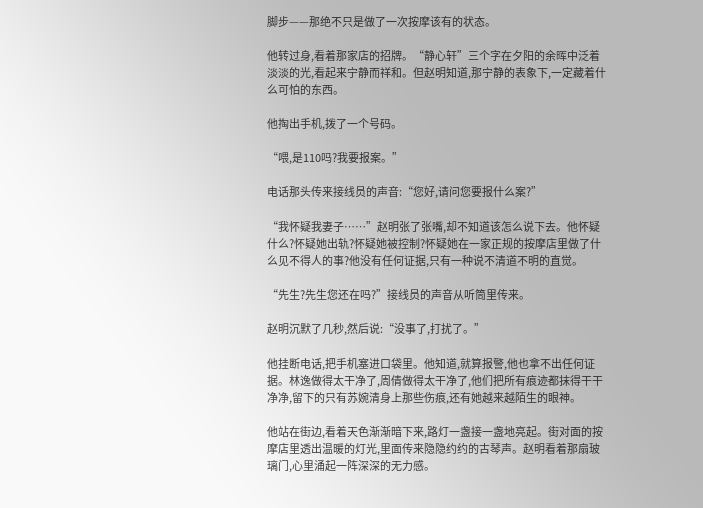脚步——那绝不只是做了一次按摩该有的状态。

他转过身,看着那家店的招牌。“静心轩”三个字在夕阳的余晖中泛着淡淡的光,看起来宁静而祥和。但赵明知道,那宁静的表象下,一定藏着什么可怕的东西。

他掏出手机,拨了一个号码。

“喂,是110吗?我要报案。”

电话那头传来接线员的声音:“您好,请问您要报什么案?”

“我怀疑我妻子……”赵明张了张嘴,却不知道该怎么说下去。他怀疑什么?怀疑她出轨?怀疑她被控制?怀疑她在一家正规的按摩店里做了什么见不得人的事?他没有任何证据,只有一种说不清道不明的直觉。

“先生?先生您还在吗?”接线员的声音从听筒里传来。

赵明沉默了几秒,然后说:“没事了,打扰了。”

他挂断电话,把手机塞进口袋里。他知道,就算报警,他也拿不出任何证据。林逸做得太干净了,周倩做得太干净了,他们把所有痕迹都抹得干干净净,留下的只有苏婉清身上那些伤痕,还有她越来越陌生的眼神。

他站在街边,看着天色渐渐暗下来,路灯一盏接一盏地亮起。街对面的按摩店里透出温暖的灯光,里面传来隐隐约约的古琴声。赵明看着那扇玻璃门,心里涌起一阵深深的无力感。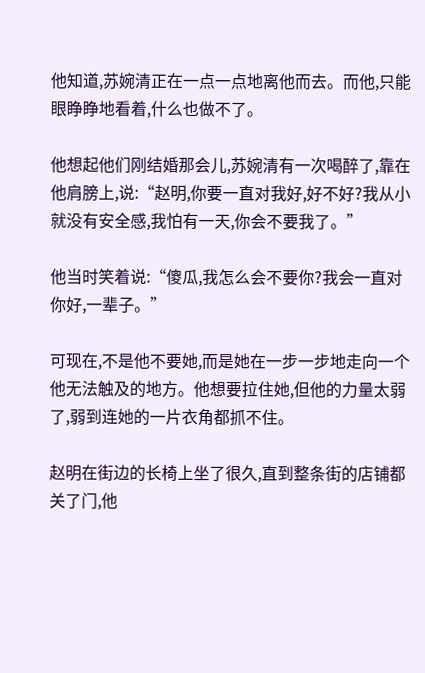他知道,苏婉清正在一点一点地离他而去。而他,只能眼睁睁地看着,什么也做不了。

他想起他们刚结婚那会儿,苏婉清有一次喝醉了,靠在他肩膀上,说:“赵明,你要一直对我好,好不好?我从小就没有安全感,我怕有一天,你会不要我了。”

他当时笑着说:“傻瓜,我怎么会不要你?我会一直对你好,一辈子。”

可现在,不是他不要她,而是她在一步一步地走向一个他无法触及的地方。他想要拉住她,但他的力量太弱了,弱到连她的一片衣角都抓不住。

赵明在街边的长椅上坐了很久,直到整条街的店铺都关了门,他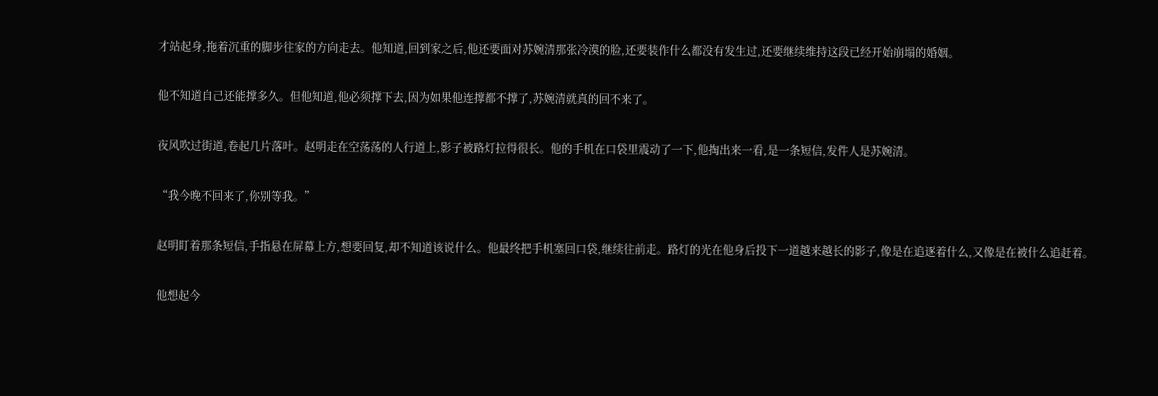才站起身,拖着沉重的脚步往家的方向走去。他知道,回到家之后,他还要面对苏婉清那张冷漠的脸,还要装作什么都没有发生过,还要继续维持这段已经开始崩塌的婚姻。

他不知道自己还能撑多久。但他知道,他必须撑下去,因为如果他连撑都不撑了,苏婉清就真的回不来了。

夜风吹过街道,卷起几片落叶。赵明走在空荡荡的人行道上,影子被路灯拉得很长。他的手机在口袋里震动了一下,他掏出来一看,是一条短信,发件人是苏婉清。

“我今晚不回来了,你别等我。”

赵明盯着那条短信,手指悬在屏幕上方,想要回复,却不知道该说什么。他最终把手机塞回口袋,继续往前走。路灯的光在他身后投下一道越来越长的影子,像是在追逐着什么,又像是在被什么追赶着。

他想起今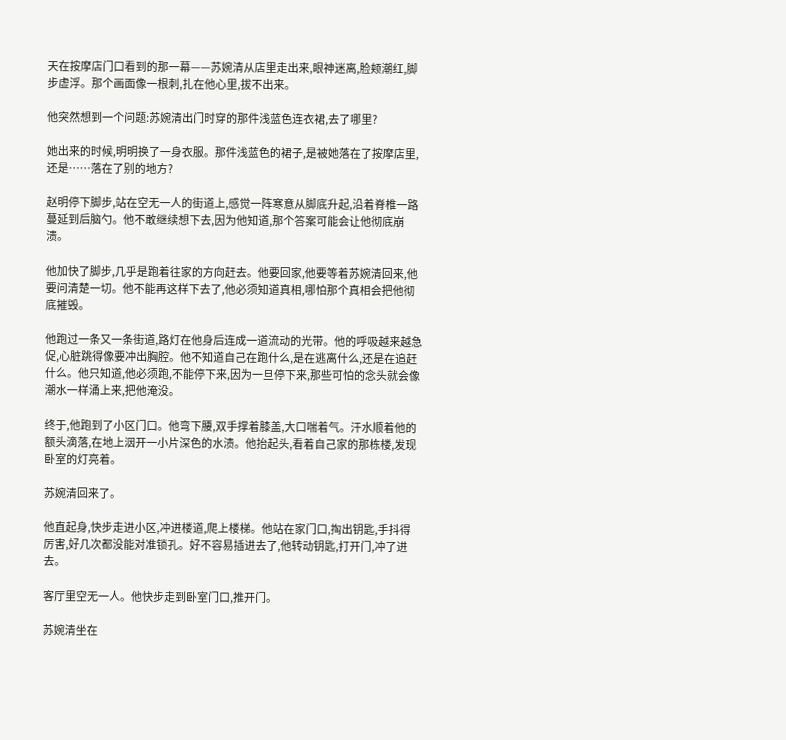天在按摩店门口看到的那一幕——苏婉清从店里走出来,眼神迷离,脸颊潮红,脚步虚浮。那个画面像一根刺,扎在他心里,拔不出来。

他突然想到一个问题:苏婉清出门时穿的那件浅蓝色连衣裙,去了哪里?

她出来的时候,明明换了一身衣服。那件浅蓝色的裙子,是被她落在了按摩店里,还是……落在了别的地方?

赵明停下脚步,站在空无一人的街道上,感觉一阵寒意从脚底升起,沿着脊椎一路蔓延到后脑勺。他不敢继续想下去,因为他知道,那个答案可能会让他彻底崩溃。

他加快了脚步,几乎是跑着往家的方向赶去。他要回家,他要等着苏婉清回来,他要问清楚一切。他不能再这样下去了,他必须知道真相,哪怕那个真相会把他彻底摧毁。

他跑过一条又一条街道,路灯在他身后连成一道流动的光带。他的呼吸越来越急促,心脏跳得像要冲出胸腔。他不知道自己在跑什么,是在逃离什么,还是在追赶什么。他只知道,他必须跑,不能停下来,因为一旦停下来,那些可怕的念头就会像潮水一样涌上来,把他淹没。

终于,他跑到了小区门口。他弯下腰,双手撑着膝盖,大口喘着气。汗水顺着他的额头滴落,在地上洇开一小片深色的水渍。他抬起头,看着自己家的那栋楼,发现卧室的灯亮着。

苏婉清回来了。

他直起身,快步走进小区,冲进楼道,爬上楼梯。他站在家门口,掏出钥匙,手抖得厉害,好几次都没能对准锁孔。好不容易插进去了,他转动钥匙,打开门,冲了进去。

客厅里空无一人。他快步走到卧室门口,推开门。

苏婉清坐在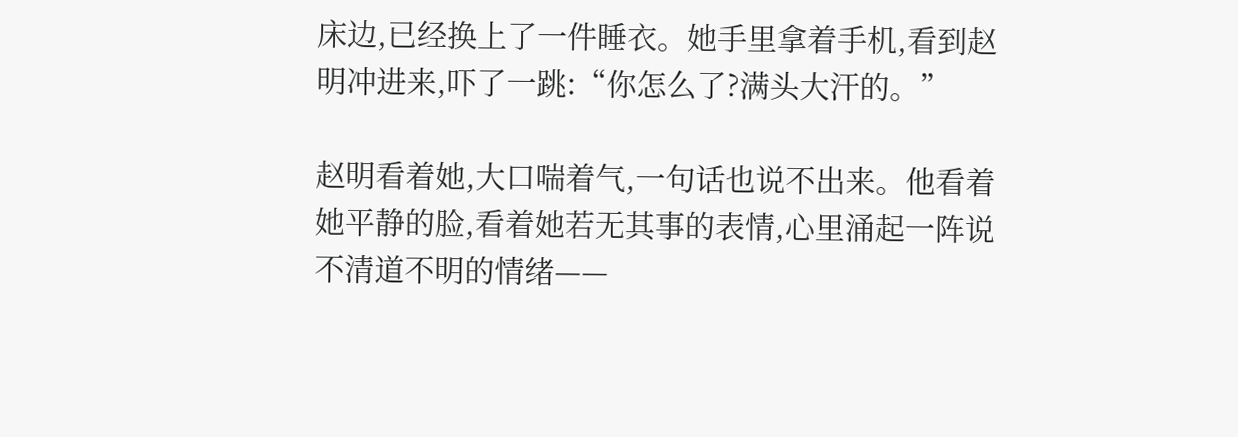床边,已经换上了一件睡衣。她手里拿着手机,看到赵明冲进来,吓了一跳:“你怎么了?满头大汗的。”

赵明看着她,大口喘着气,一句话也说不出来。他看着她平静的脸,看着她若无其事的表情,心里涌起一阵说不清道不明的情绪——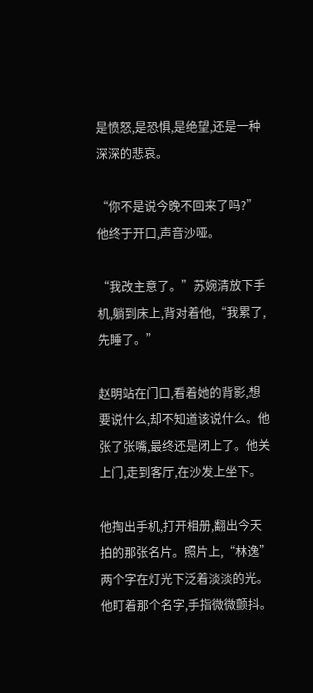是愤怒,是恐惧,是绝望,还是一种深深的悲哀。

“你不是说今晚不回来了吗?”他终于开口,声音沙哑。

“我改主意了。”苏婉清放下手机,躺到床上,背对着他,“我累了,先睡了。”

赵明站在门口,看着她的背影,想要说什么,却不知道该说什么。他张了张嘴,最终还是闭上了。他关上门,走到客厅,在沙发上坐下。

他掏出手机,打开相册,翻出今天拍的那张名片。照片上,“林逸”两个字在灯光下泛着淡淡的光。他盯着那个名字,手指微微颤抖。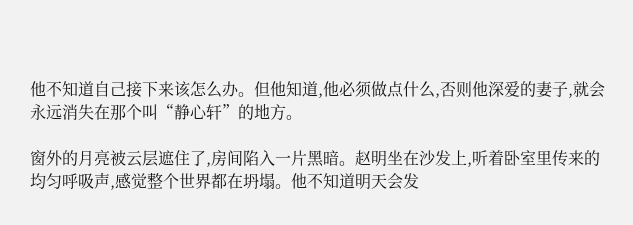他不知道自己接下来该怎么办。但他知道,他必须做点什么,否则他深爱的妻子,就会永远消失在那个叫“静心轩”的地方。

窗外的月亮被云层遮住了,房间陷入一片黑暗。赵明坐在沙发上,听着卧室里传来的均匀呼吸声,感觉整个世界都在坍塌。他不知道明天会发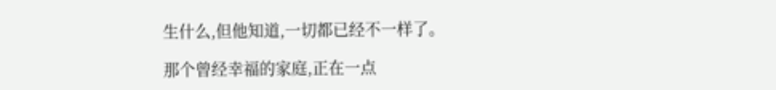生什么,但他知道,一切都已经不一样了。

那个曾经幸福的家庭,正在一点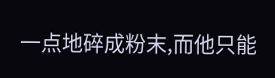一点地碎成粉末,而他只能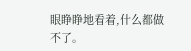眼睁睁地看着,什么都做不了。